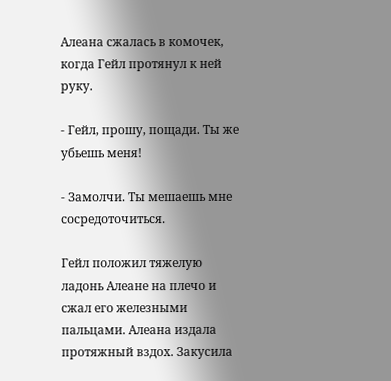Алеана сжалась в комочек, когда Гейл протянул к ней руку.

- Гейл, прошу, пощади. Ты же убьешь меня!

- Замолчи. Ты мешаешь мне сосредоточиться.

Гейл положил тяжелую ладонь Алеане на плечо и сжал его железными пальцами. Алеана издала протяжный вздох. Закусила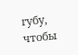губу, чтобы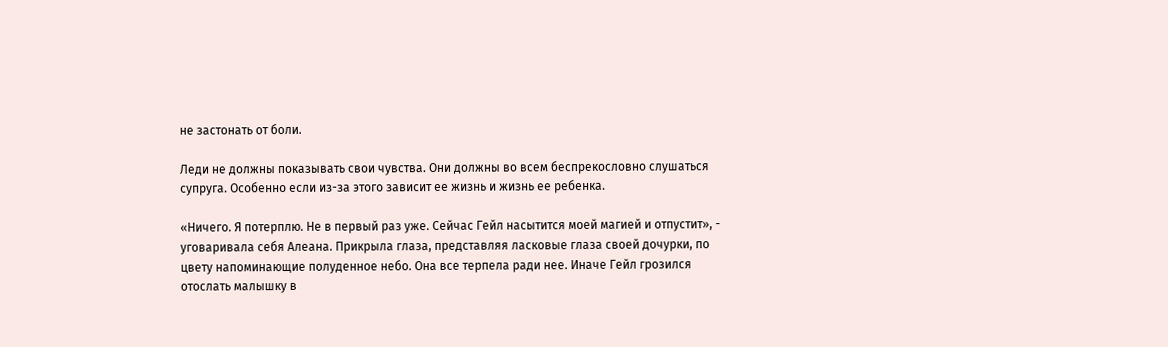не застонать от боли.

Леди не должны показывать свои чувства. Они должны во всем беспрекословно слушаться супруга. Особенно если из-за этого зависит ее жизнь и жизнь ее ребенка.

«Ничего. Я потерплю. Не в первый раз уже. Сейчас Гейл насытится моей магией и отпустит», - уговаривала себя Алеана. Прикрыла глаза, представляя ласковые глаза своей дочурки, по цвету напоминающие полуденное небо. Она все терпела ради нее. Иначе Гейл грозился отослать малышку в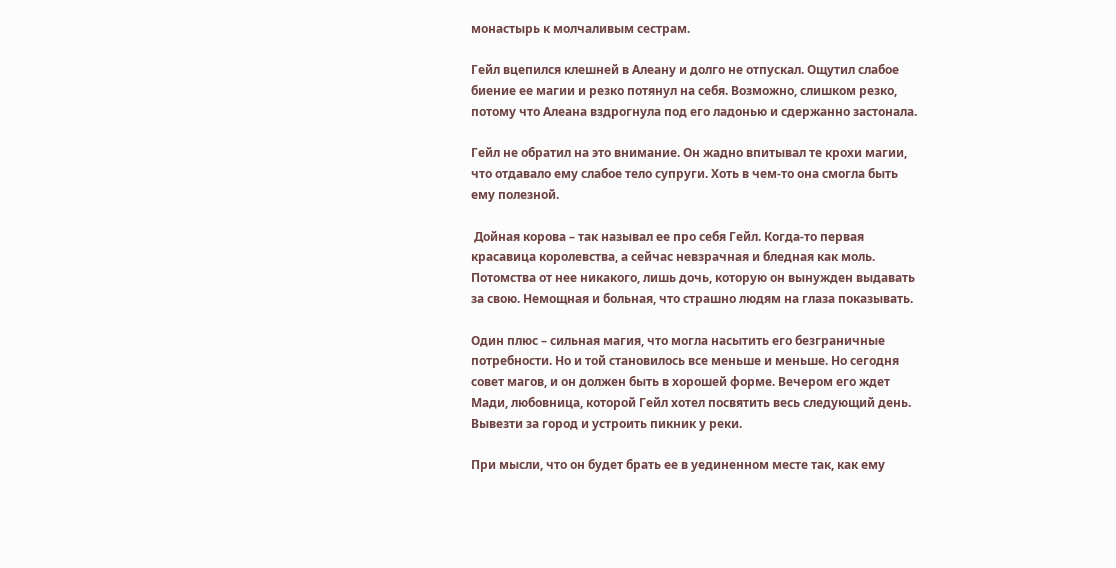монастырь к молчаливым сестрам.

Гейл вцепился клешней в Алеану и долго не отпускал. Ощутил слабое биение ее магии и резко потянул на себя. Возможно, слишком резко, потому что Алеана вздрогнула под его ладонью и сдержанно застонала.

Гейл не обратил на это внимание. Он жадно впитывал те крохи магии, что отдавало ему слабое тело супруги. Хоть в чем-то она смогла быть ему полезной.

 Дойная корова – так называл ее про себя Гейл. Когда-то первая красавица королевства, а сейчас невзрачная и бледная как моль. Потомства от нее никакого, лишь дочь, которую он вынужден выдавать за свою. Немощная и больная, что страшно людям на глаза показывать.

Один плюс – сильная магия, что могла насытить его безграничные потребности. Но и той становилось все меньше и меньше. Но сегодня совет магов, и он должен быть в хорошей форме. Вечером его ждет Мади, любовница, которой Гейл хотел посвятить весь следующий день. Вывезти за город и устроить пикник у реки.

При мысли, что он будет брать ее в уединенном месте так, как ему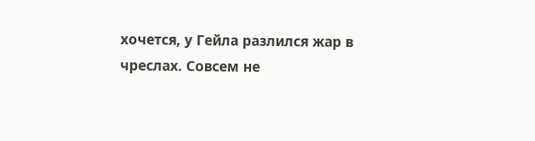хочется, у Гейла разлился жар в чреслах. Совсем не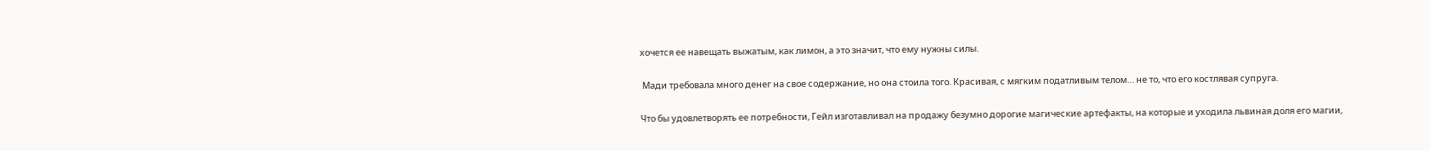хочется ее навещать выжатым, как лимон, а это значит, что ему нужны силы.

 Мади требовала много денег на свое содержание, но она стоила того. Красивая, с мягким податливым телом… не то, что его костлявая супруга.

Что бы удовлетворять ее потребности, Гейл изготавливал на продажу безумно дорогие магические артефакты, на которые и уходила львиная доля его магии,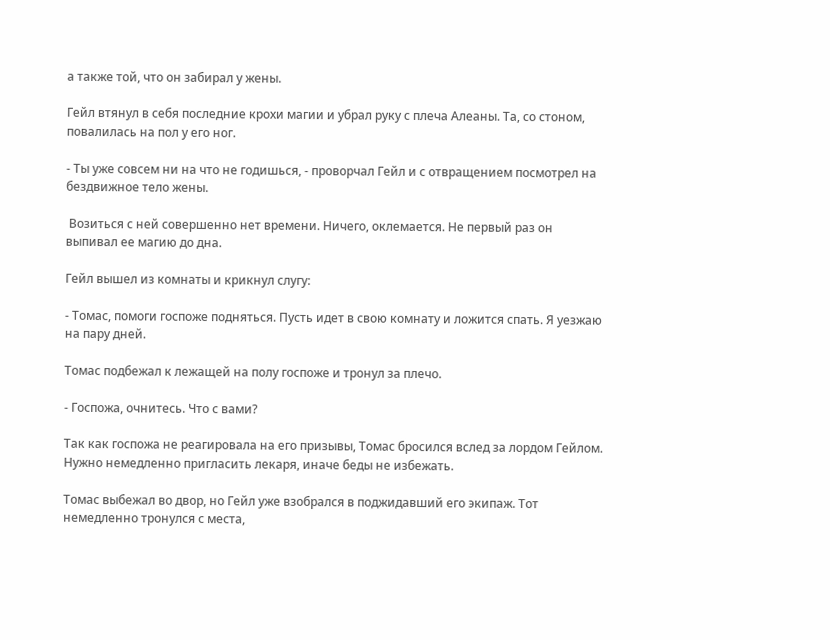а также той, что он забирал у жены.

Гейл втянул в себя последние крохи магии и убрал руку с плеча Алеаны. Та, со стоном, повалилась на пол у его ног.

- Ты уже совсем ни на что не годишься, - проворчал Гейл и с отвращением посмотрел на бездвижное тело жены.

 Возиться с ней совершенно нет времени. Ничего, оклемается. Не первый раз он выпивал ее магию до дна.

Гейл вышел из комнаты и крикнул слугу:

- Томас, помоги госпоже подняться. Пусть идет в свою комнату и ложится спать. Я уезжаю на пару дней.

Томас подбежал к лежащей на полу госпоже и тронул за плечо.

- Госпожа, очнитесь. Что с вами?

Так как госпожа не реагировала на его призывы, Томас бросился вслед за лордом Гейлом. Нужно немедленно пригласить лекаря, иначе беды не избежать.

Томас выбежал во двор, но Гейл уже взобрался в поджидавший его экипаж. Тот немедленно тронулся с места,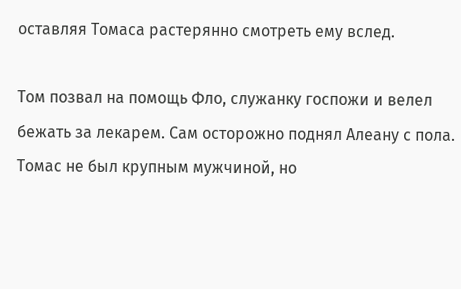оставляя Томаса растерянно смотреть ему вслед.

Том позвал на помощь Фло, служанку госпожи и велел бежать за лекарем. Сам осторожно поднял Алеану с пола. Томас не был крупным мужчиной, но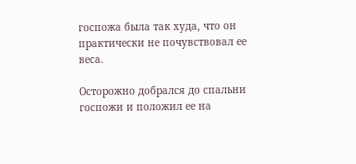госпожа была так худа, что он практически не почувствовал ее веса.

Осторожно добрался до спальни госпожи и положил ее на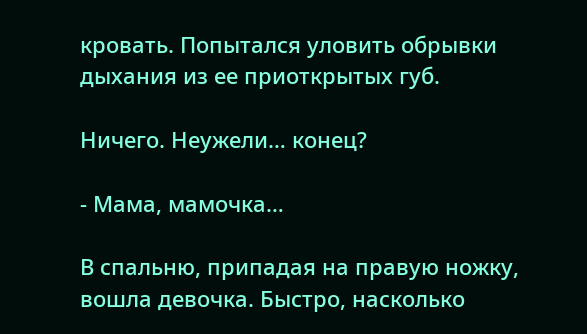кровать. Попытался уловить обрывки дыхания из ее приоткрытых губ.

Ничего. Неужели… конец?

- Мама, мамочка…

В спальню, припадая на правую ножку, вошла девочка. Быстро, насколько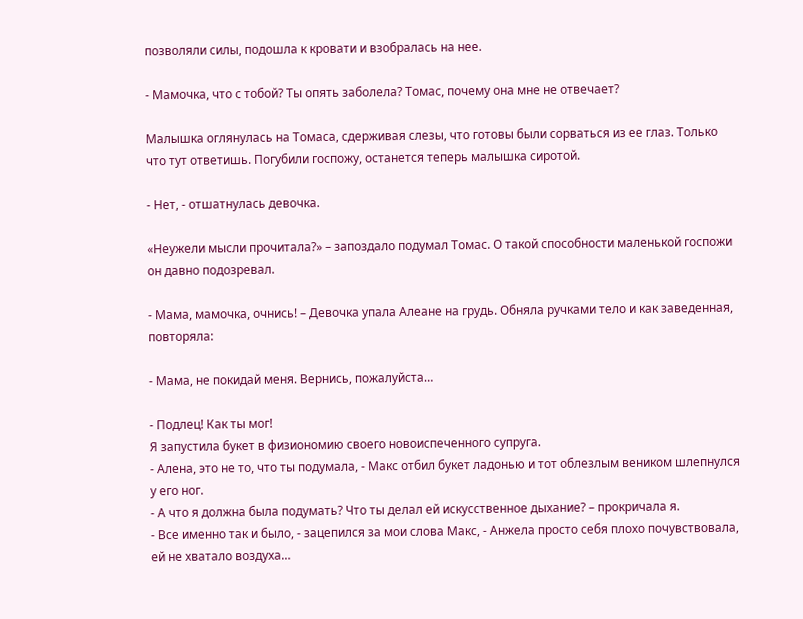позволяли силы, подошла к кровати и взобралась на нее.

- Мамочка, что с тобой? Ты опять заболела? Томас, почему она мне не отвечает?

Малышка оглянулась на Томаса, сдерживая слезы, что готовы были сорваться из ее глаз. Только что тут ответишь. Погубили госпожу, останется теперь малышка сиротой.

- Нет, - отшатнулась девочка.

«Неужели мысли прочитала?» – запоздало подумал Томас. О такой способности маленькой госпожи он давно подозревал.

- Мама, мамочка, очнись! – Девочка упала Алеане на грудь. Обняла ручками тело и как заведенная, повторяла:

- Мама, не покидай меня. Вернись, пожалуйста…

- Подлец! Как ты мог!
Я запустила букет в физиономию своего новоиспеченного супруга.
- Алена, это не то, что ты подумала, - Макс отбил букет ладонью и тот облезлым веником шлепнулся у его ног.
- А что я должна была подумать? Что ты делал ей искусственное дыхание? – прокричала я.
- Все именно так и было, - зацепился за мои слова Макс, - Анжела просто себя плохо почувствовала, ей не хватало воздуха…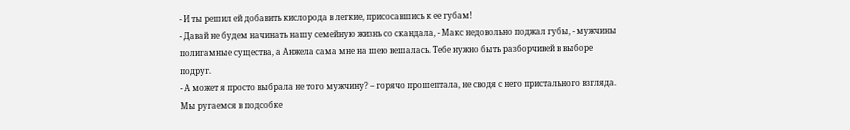- И ты решил ей добавить кислорода в легкие, присосавшись к ее губам!
- Давай не будем начинать нашу семейную жизнь со скандала, - Макс недовольно поджал губы, - мужчины полигамные существа, а Анжела сама мне на шею вешалась. Тебе нужно быть разборчивей в выборе подруг.
- А может я просто выбрала не того мужчину? – горячо прошептала, не сводя с него пристального взгляда.
Мы ругаемся в подсобке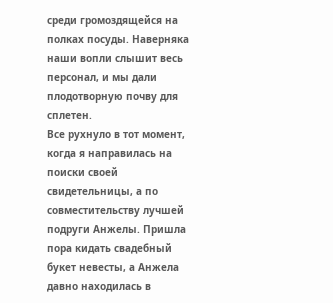среди громоздящейся на полках посуды. Наверняка наши вопли слышит весь персонал, и мы дали плодотворную почву для сплетен.
Все рухнуло в тот момент, когда я направилась на поиски своей свидетельницы, а по совместительству лучшей подруги Анжелы. Пришла пора кидать свадебный букет невесты, а Анжела давно находилась в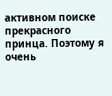активном поиске прекрасного принца. Поэтому я очень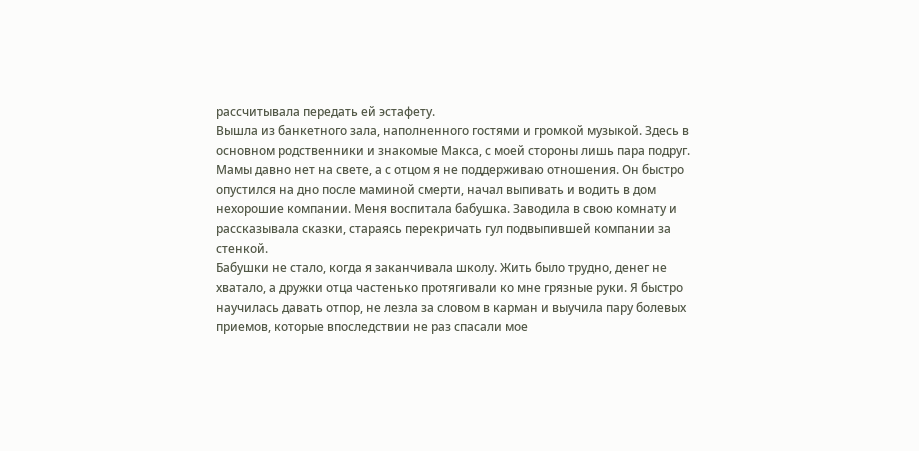рассчитывала передать ей эстафету.
Вышла из банкетного зала, наполненного гостями и громкой музыкой. Здесь в основном родственники и знакомые Макса, с моей стороны лишь пара подруг.
Мамы давно нет на свете, а с отцом я не поддерживаю отношения. Он быстро опустился на дно после маминой смерти, начал выпивать и водить в дом нехорошие компании. Меня воспитала бабушка. Заводила в свою комнату и рассказывала сказки, стараясь перекричать гул подвыпившей компании за стенкой.
Бабушки не стало, когда я заканчивала школу. Жить было трудно, денег не хватало, а дружки отца частенько протягивали ко мне грязные руки. Я быстро научилась давать отпор, не лезла за словом в карман и выучила пару болевых приемов, которые впоследствии не раз спасали мое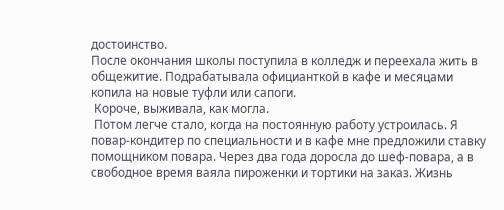достоинство.
После окончания школы поступила в колледж и переехала жить в общежитие. Подрабатывала официанткой в кафе и месяцами копила на новые туфли или сапоги.
 Короче, выживала, как могла.
 Потом легче стало, когда на постоянную работу устроилась. Я повар-кондитер по специальности и в кафе мне предложили ставку помощником повара. Через два года доросла до шеф-повара, а в свободное время ваяла пироженки и тортики на заказ. Жизнь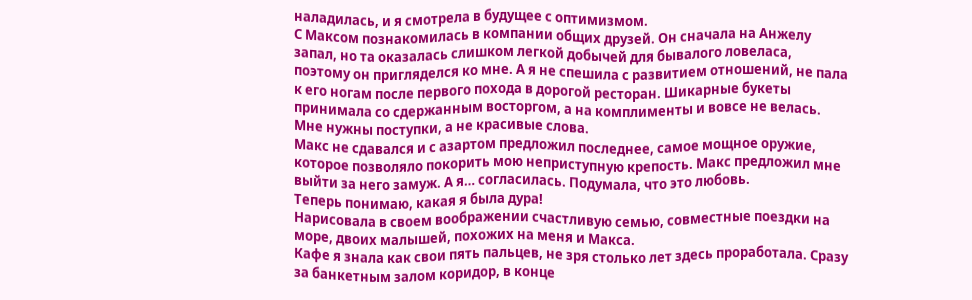наладилась, и я смотрела в будущее с оптимизмом.
С Максом познакомилась в компании общих друзей. Он сначала на Анжелу запал, но та оказалась слишком легкой добычей для бывалого ловеласа, поэтому он пригляделся ко мне. А я не спешила с развитием отношений, не пала к его ногам после первого похода в дорогой ресторан. Шикарные букеты принимала со сдержанным восторгом, а на комплименты и вовсе не велась. Мне нужны поступки, а не красивые слова.
Макс не сдавался и с азартом предложил последнее, самое мощное оружие, которое позволяло покорить мою неприступную крепость. Макс предложил мне выйти за него замуж. А я… согласилась. Подумала, что это любовь.
Теперь понимаю, какая я была дура!
Нарисовала в своем воображении счастливую семью, совместные поездки на море, двоих малышей, похожих на меня и Макса.
Кафе я знала как свои пять пальцев, не зря столько лет здесь проработала. Сразу за банкетным залом коридор, в конце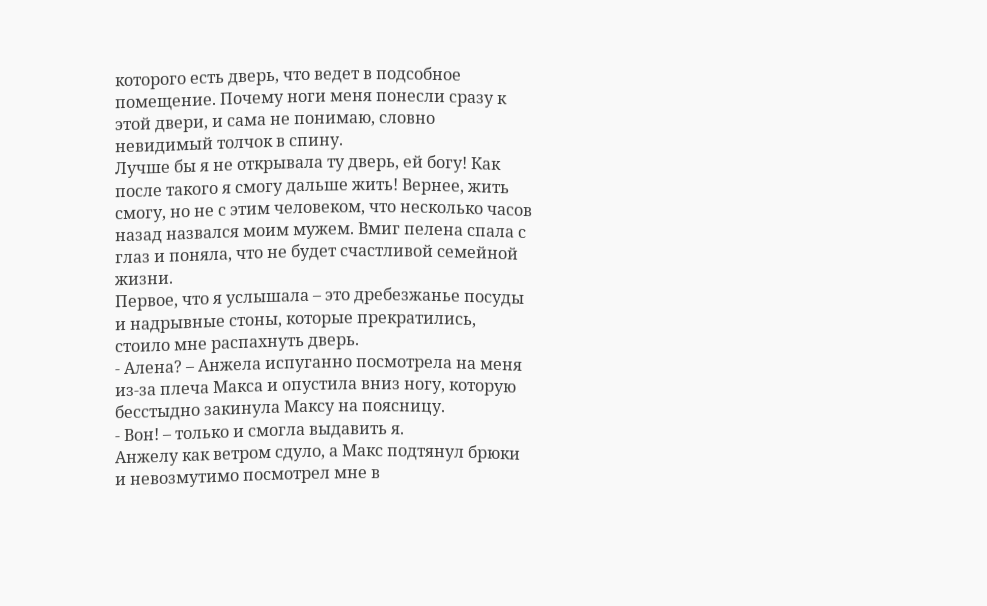которого есть дверь, что ведет в подсобное помещение. Почему ноги меня понесли сразу к этой двери, и сама не понимаю, словно невидимый толчок в спину.
Лучше бы я не открывала ту дверь, ей богу! Как после такого я смогу дальше жить! Вернее, жить смогу, но не с этим человеком, что несколько часов назад назвался моим мужем. Вмиг пелена спала с глаз и поняла, что не будет счастливой семейной жизни.
Первое, что я услышала – это дребезжанье посуды и надрывные стоны, которые прекратились, стоило мне распахнуть дверь.
- Алена? – Анжела испуганно посмотрела на меня из-за плеча Макса и опустила вниз ногу, которую бесстыдно закинула Максу на поясницу.
- Вон! – только и смогла выдавить я.
Анжелу как ветром сдуло, а Макс подтянул брюки и невозмутимо посмотрел мне в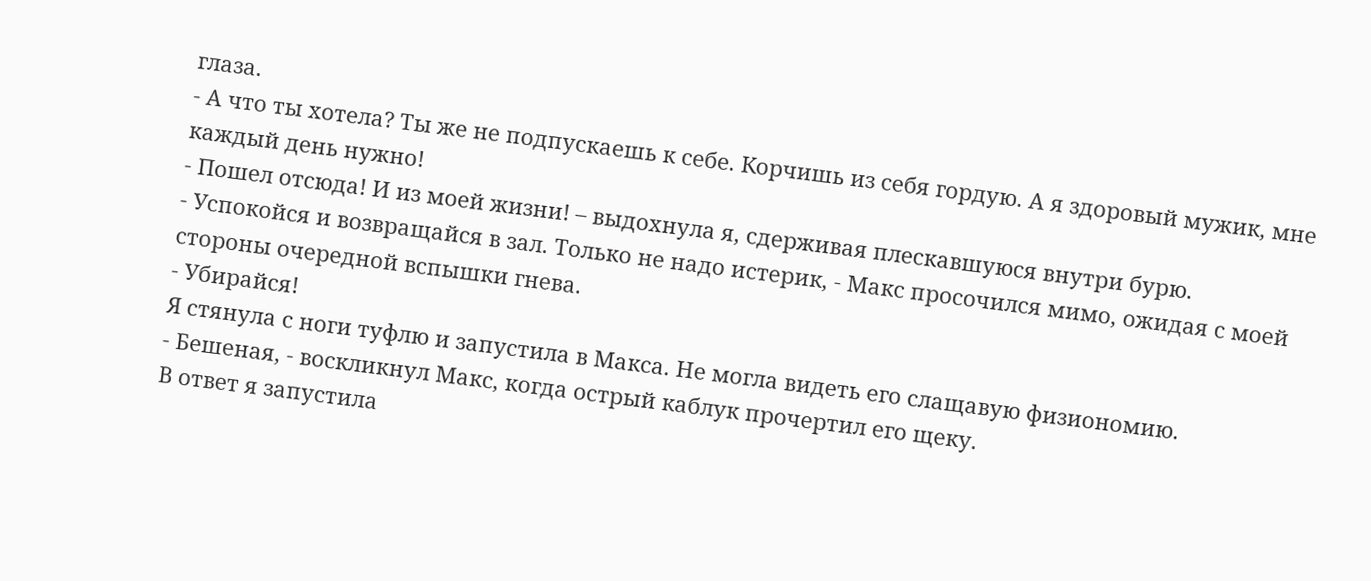глаза.
- А что ты хотела? Ты же не подпускаешь к себе. Корчишь из себя гордую. А я здоровый мужик, мне каждый день нужно!
- Пошел отсюда! И из моей жизни! – выдохнула я, сдерживая плескавшуюся внутри бурю.
- Успокойся и возвращайся в зал. Только не надо истерик, - Макс просочился мимо, ожидая с моей стороны очередной вспышки гнева.
- Убирайся!
Я стянула с ноги туфлю и запустила в Макса. Не могла видеть его слащавую физиономию.
- Бешеная, - воскликнул Макс, когда острый каблук прочертил его щеку.
В ответ я запустила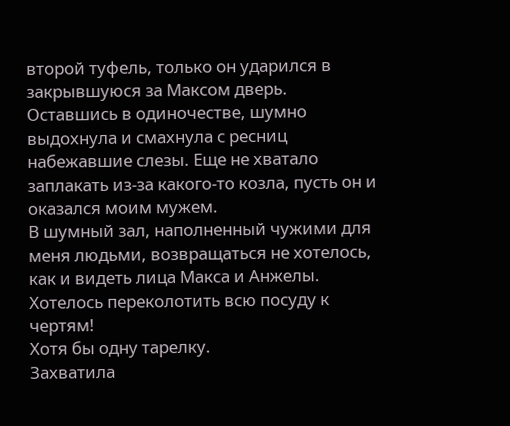второй туфель, только он ударился в закрывшуюся за Максом дверь.
Оставшись в одиночестве, шумно выдохнула и смахнула с ресниц набежавшие слезы. Еще не хватало заплакать из-за какого-то козла, пусть он и оказался моим мужем.
В шумный зал, наполненный чужими для меня людьми, возвращаться не хотелось, как и видеть лица Макса и Анжелы. Хотелось переколотить всю посуду к чертям!
Хотя бы одну тарелку.
Захватила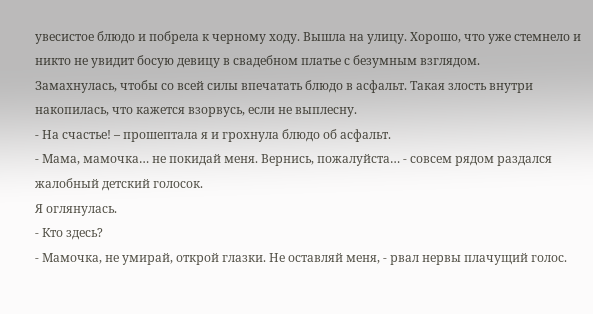увесистое блюдо и побрела к черному ходу. Вышла на улицу. Хорошо, что уже стемнело и никто не увидит босую девицу в свадебном платье с безумным взглядом.
Замахнулась, чтобы со всей силы впечатать блюдо в асфальт. Такая злость внутри накопилась, что кажется взорвусь, если не выплесну.
- На счастье! – прошептала я и грохнула блюдо об асфальт.
- Мама, мамочка… не покидай меня. Вернись, пожалуйста… - совсем рядом раздался жалобный детский голосок.
Я оглянулась.
- Кто здесь?
- Мамочка, не умирай, открой глазки. Не оставляй меня, - рвал нервы плачущий голос.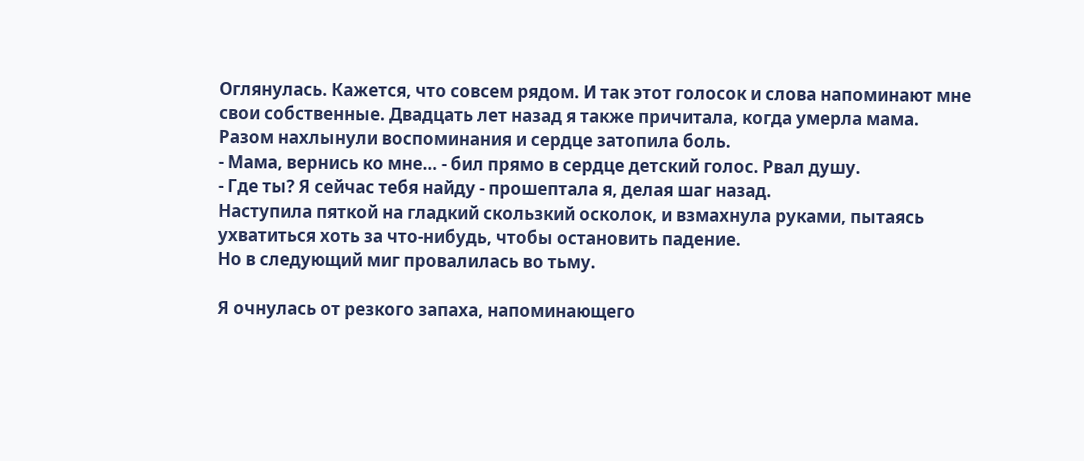Оглянулась. Кажется, что совсем рядом. И так этот голосок и слова напоминают мне свои собственные. Двадцать лет назад я также причитала, когда умерла мама.
Разом нахлынули воспоминания и сердце затопила боль.
- Мама, вернись ко мне… - бил прямо в сердце детский голос. Рвал душу.
- Где ты? Я сейчас тебя найду - прошептала я, делая шаг назад.
Наступила пяткой на гладкий скользкий осколок, и взмахнула руками, пытаясь ухватиться хоть за что-нибудь, чтобы остановить падение.
Но в следующий миг провалилась во тьму.

Я очнулась от резкого запаха, напоминающего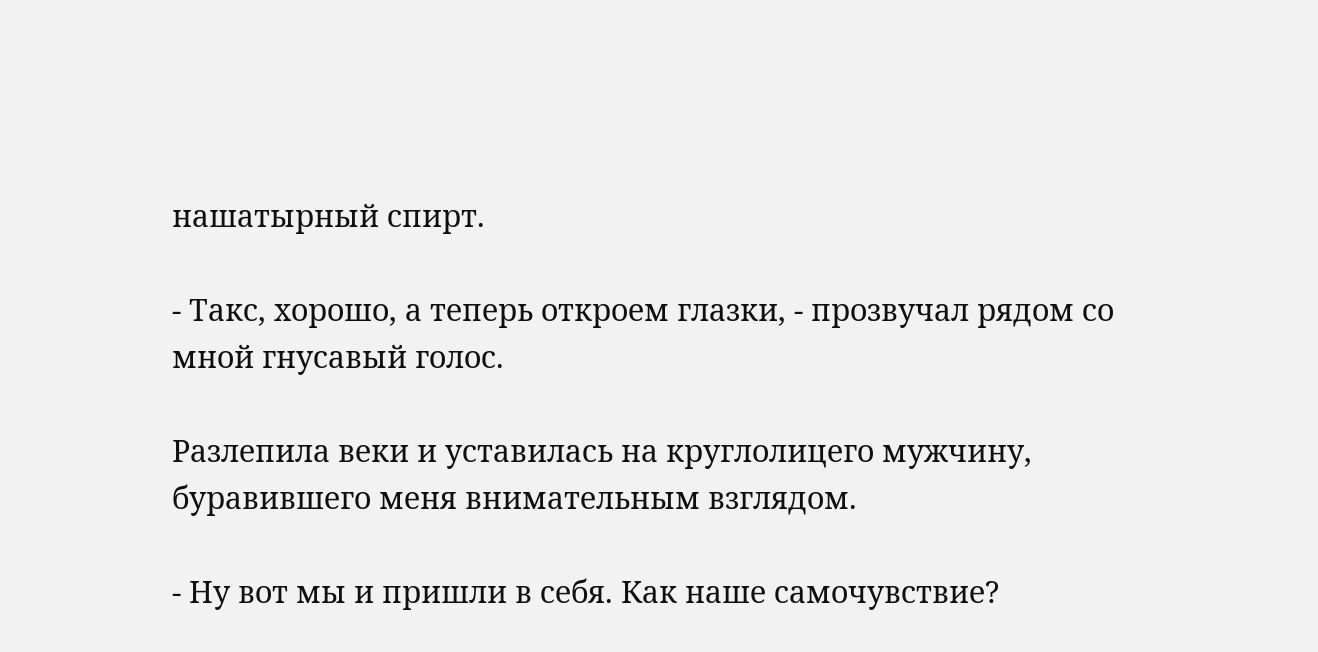нашатырный спирт.

- Такс, хорошо, а теперь откроем глазки, - прозвучал рядом со мной гнусавый голос.

Разлепила веки и уставилась на круглолицего мужчину, буравившего меня внимательным взглядом.

- Ну вот мы и пришли в себя. Как наше самочувствие?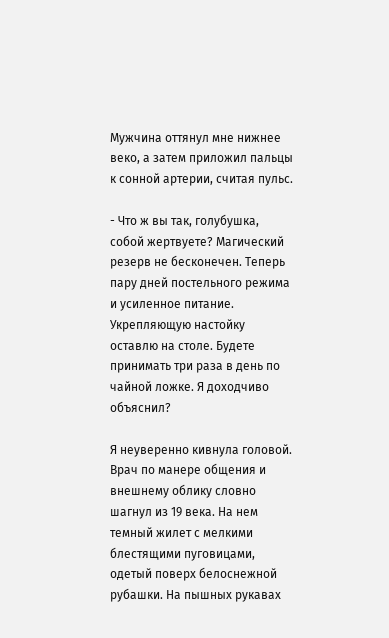Мужчина оттянул мне нижнее веко, а затем приложил пальцы к сонной артерии, считая пульс.

- Что ж вы так, голубушка, собой жертвуете? Магический резерв не бесконечен. Теперь пару дней постельного режима и усиленное питание. Укрепляющую настойку оставлю на столе. Будете принимать три раза в день по чайной ложке. Я доходчиво объяснил?

Я неуверенно кивнула головой. Врач по манере общения и внешнему облику словно шагнул из 19 века. На нем темный жилет с мелкими блестящими пуговицами, одетый поверх белоснежной рубашки. На пышных рукавах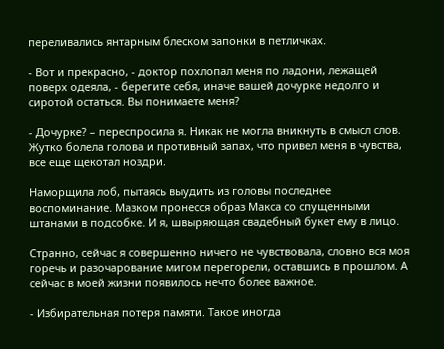переливались янтарным блеском запонки в петличках.

- Вот и прекрасно, - доктор похлопал меня по ладони, лежащей поверх одеяла, - берегите себя, иначе вашей дочурке недолго и сиротой остаться. Вы понимаете меня?

- Дочурке? – переспросила я. Никак не могла вникнуть в смысл слов. Жутко болела голова и противный запах, что привел меня в чувства, все еще щекотал ноздри.

Наморщила лоб, пытаясь выудить из головы последнее воспоминание. Мазком пронесся образ Макса со спущенными штанами в подсобке. И я, швыряющая свадебный букет ему в лицо.

Странно, сейчас я совершенно ничего не чувствовала, словно вся моя горечь и разочарование мигом перегорели, оставшись в прошлом. А сейчас в моей жизни появилось нечто более важное.

- Избирательная потеря памяти. Такое иногда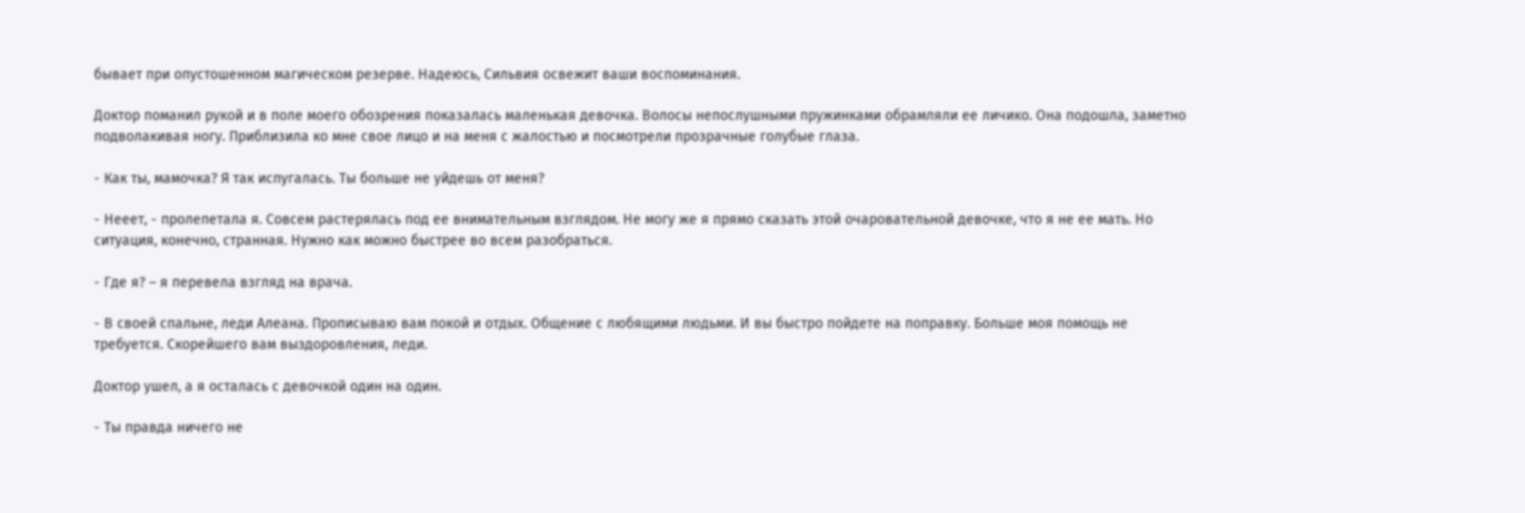бывает при опустошенном магическом резерве. Надеюсь, Сильвия освежит ваши воспоминания.

Доктор поманил рукой и в поле моего обозрения показалась маленькая девочка. Волосы непослушными пружинками обрамляли ее личико. Она подошла, заметно подволакивая ногу. Приблизила ко мне свое лицо и на меня с жалостью и посмотрели прозрачные голубые глаза.

- Как ты, мамочка? Я так испугалась. Ты больше не уйдешь от меня?

- Нееет, - пролепетала я. Совсем растерялась под ее внимательным взглядом. Не могу же я прямо сказать этой очаровательной девочке, что я не ее мать. Но ситуация, конечно, странная. Нужно как можно быстрее во всем разобраться.

- Где я? – я перевела взгляд на врача.

- В своей спальне, леди Алеана. Прописываю вам покой и отдых. Общение с любящими людьми. И вы быстро пойдете на поправку. Больше моя помощь не требуется. Скорейшего вам выздоровления, леди.

Доктор ушел, а я осталась с девочкой один на один.

- Ты правда ничего не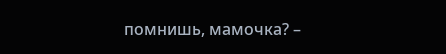помнишь, мамочка? –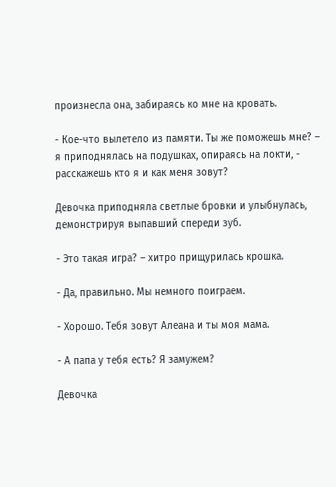произнесла она, забираясь ко мне на кровать.

- Кое-что вылетело из памяти. Ты же поможешь мне? – я приподнялась на подушках, опираясь на локти, - расскажешь кто я и как меня зовут?

Девочка приподняла светлые бровки и улыбнулась, демонстрируя выпавший спереди зуб.

- Это такая игра? – хитро прищурилась крошка.

- Да, правильно. Мы немного поиграем.

- Хорошо. Тебя зовут Алеана и ты моя мама.

- А папа у тебя есть? Я замужем?

Девочка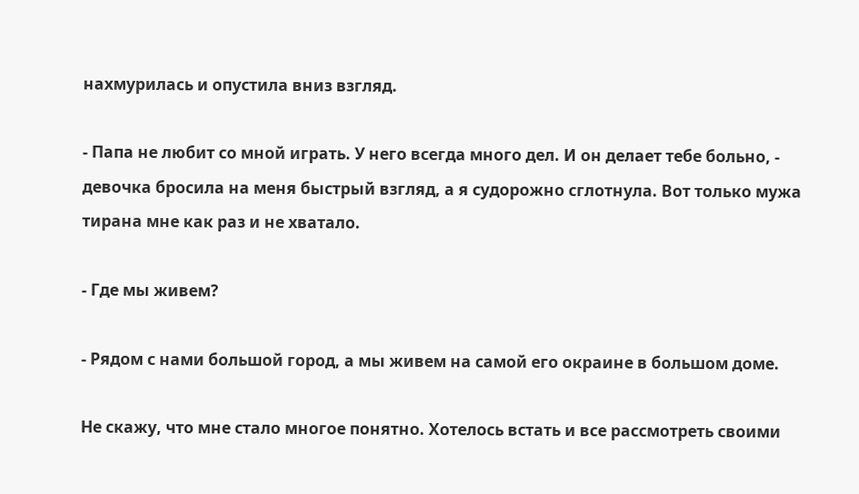нахмурилась и опустила вниз взгляд.

- Папа не любит со мной играть. У него всегда много дел. И он делает тебе больно, - девочка бросила на меня быстрый взгляд, а я судорожно сглотнула. Вот только мужа тирана мне как раз и не хватало.

- Где мы живем?

- Рядом с нами большой город, а мы живем на самой его окраине в большом доме.

Не скажу, что мне стало многое понятно. Хотелось встать и все рассмотреть своими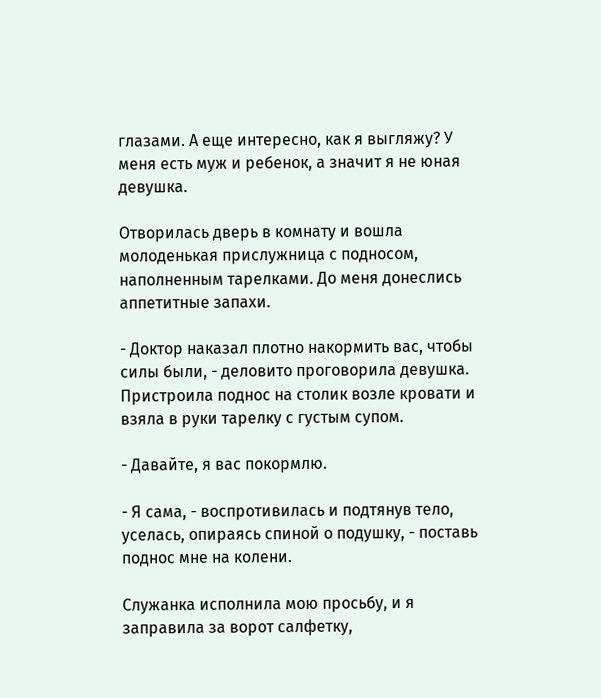глазами. А еще интересно, как я выгляжу? У меня есть муж и ребенок, а значит я не юная девушка.

Отворилась дверь в комнату и вошла молоденькая прислужница с подносом, наполненным тарелками. До меня донеслись аппетитные запахи.

- Доктор наказал плотно накормить вас, чтобы силы были, - деловито проговорила девушка. Пристроила поднос на столик возле кровати и взяла в руки тарелку с густым супом.

- Давайте, я вас покормлю.

- Я сама, - воспротивилась и подтянув тело, уселась, опираясь спиной о подушку, - поставь поднос мне на колени.

Служанка исполнила мою просьбу, и я заправила за ворот салфетку,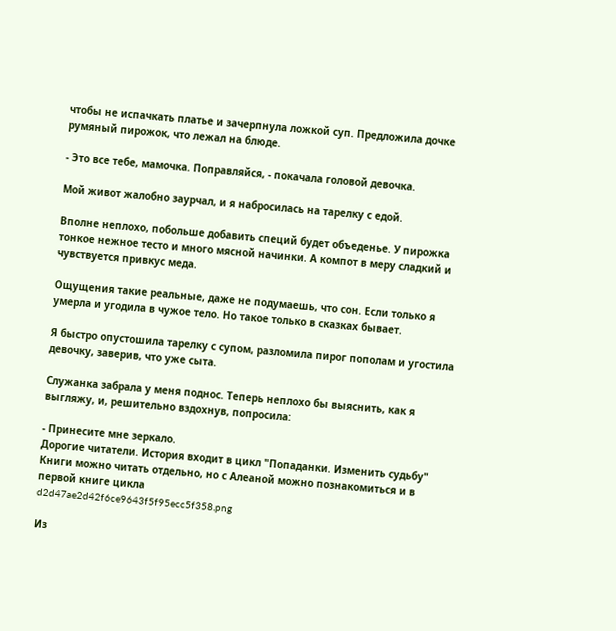чтобы не испачкать платье и зачерпнула ложкой суп. Предложила дочке румяный пирожок, что лежал на блюде.

- Это все тебе, мамочка. Поправляйся, - покачала головой девочка.

Мой живот жалобно заурчал, и я набросилась на тарелку с едой.

Вполне неплохо, побольше добавить специй будет объеденье. У пирожка тонкое нежное тесто и много мясной начинки. А компот в меру сладкий и чувствуется привкус меда.

Ощущения такие реальные, даже не подумаешь, что сон. Если только я умерла и угодила в чужое тело. Но такое только в сказках бывает.

Я быстро опустошила тарелку с супом, разломила пирог пополам и угостила девочку, заверив, что уже сыта.

Служанка забрала у меня поднос. Теперь неплохо бы выяснить, как я выгляжу, и, решительно вздохнув, попросила:

- Принесите мне зеркало.
Дорогие читатели. История входит в цикл "Попаданки. Изменить судьбу"
Книги можно читать отдельно, но с Алеаной можно познакомиться и в первой книге цикла
d2d47ae2d42f6ce9643f5f95ecc5f358.png

Из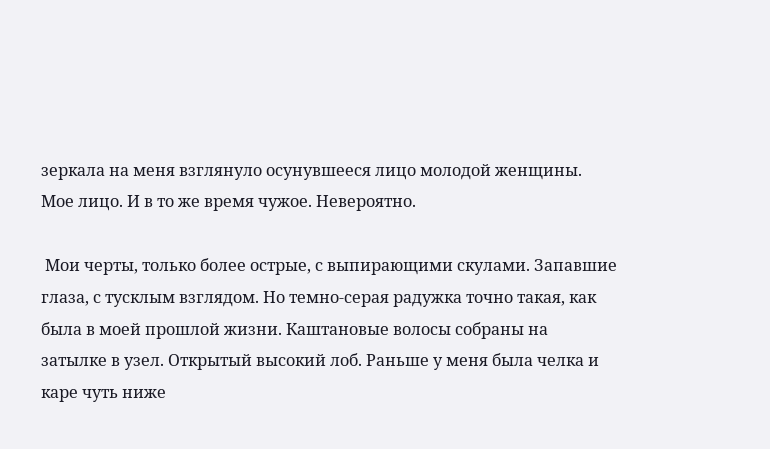зеркала на меня взглянуло осунувшееся лицо молодой женщины. Мое лицо. И в то же время чужое. Невероятно.

 Мои черты, только более острые, с выпирающими скулами. Запавшие глаза, с тусклым взглядом. Но темно-серая радужка точно такая, как была в моей прошлой жизни. Каштановые волосы собраны на затылке в узел. Открытый высокий лоб. Раньше у меня была челка и каре чуть ниже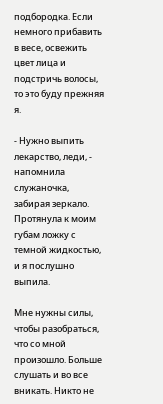подбородка. Если немного прибавить в весе, освежить цвет лица и подстричь волосы, то это буду прежняя я.

- Нужно выпить лекарство, леди, - напомнила служаночка, забирая зеркало. Протянула к моим губам ложку с темной жидкостью, и я послушно выпила.

Мне нужны силы, чтобы разобраться, что со мной произошло. Больше слушать и во все вникать. Никто не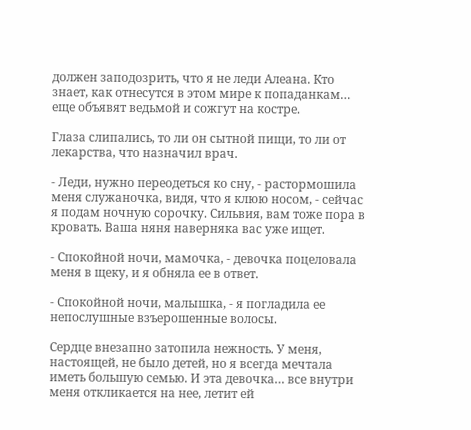должен заподозрить, что я не леди Алеана. Кто знает, как отнесутся в этом мире к попаданкам…  еще объявят ведьмой и сожгут на костре.

Глаза слипались, то ли он сытной пищи, то ли от лекарства, что назначил врач.

- Леди, нужно переодеться ко сну, - растормошила меня служаночка, видя, что я клюю носом, - сейчас я подам ночную сорочку. Сильвия, вам тоже пора в кровать. Ваша няня наверняка вас уже ищет.

- Спокойной ночи, мамочка, - девочка поцеловала меня в щеку, и я обняла ее в ответ.

- Спокойной ночи, малышка, - я погладила ее непослушные взъерошенные волосы.

Сердце внезапно затопила нежность. У меня, настоящей, не было детей, но я всегда мечтала иметь большую семью. И эта девочка… все внутри меня откликается на нее, летит ей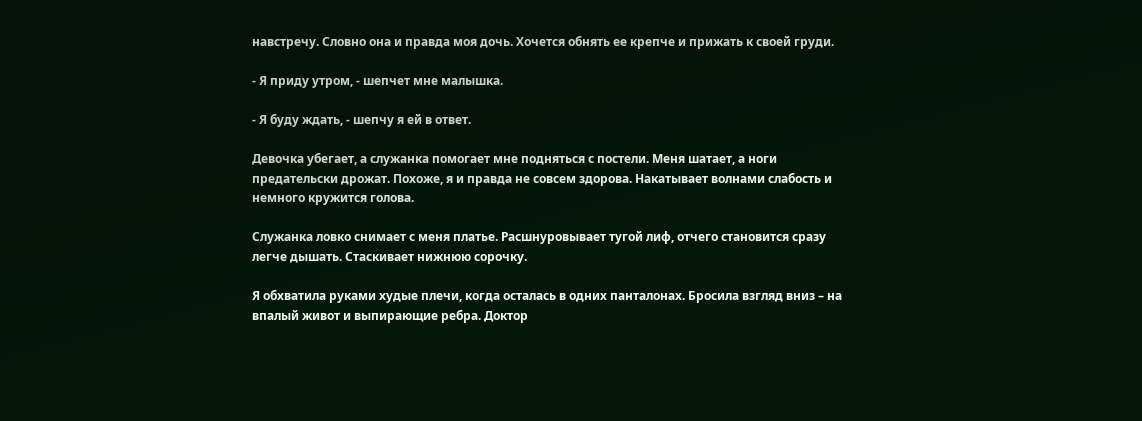навстречу. Словно она и правда моя дочь. Хочется обнять ее крепче и прижать к своей груди.

- Я приду утром, - шепчет мне малышка.

- Я буду ждать, - шепчу я ей в ответ.

Девочка убегает, а служанка помогает мне подняться с постели. Меня шатает, а ноги предательски дрожат. Похоже, я и правда не совсем здорова. Накатывает волнами слабость и немного кружится голова.

Служанка ловко снимает с меня платье. Расшнуровывает тугой лиф, отчего становится сразу легче дышать. Стаскивает нижнюю сорочку.

Я обхватила руками худые плечи, когда осталась в одних панталонах. Бросила взгляд вниз – на впалый живот и выпирающие ребра. Доктор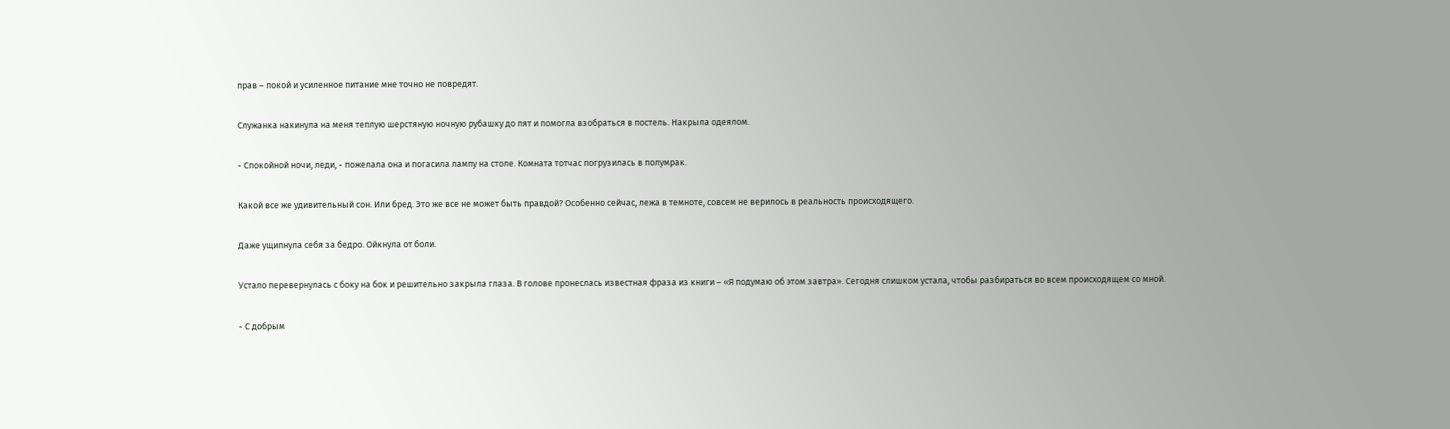прав – покой и усиленное питание мне точно не повредят.

Служанка накинула на меня теплую шерстяную ночную рубашку до пят и помогла взобраться в постель. Накрыла одеялом.

- Спокойной ночи, леди, - пожелала она и погасила лампу на столе. Комната тотчас погрузилась в полумрак.

Какой все же удивительный сон. Или бред. Это же все не может быть правдой? Особенно сейчас, лежа в темноте, совсем не верилось в реальность происходящего.

Даже ущипнула себя за бедро. Ойкнула от боли.

Устало перевернулась с боку на бок и решительно закрыла глаза. В голове пронеслась известная фраза из книги – «Я подумаю об этом завтра». Сегодня слишком устала, чтобы разбираться во всем происходящем со мной.

- С добрым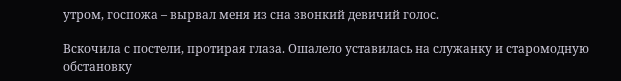утром, госпожа – вырвал меня из сна звонкий девичий голос.

Вскочила с постели, протирая глаза. Ошалело уставилась на служанку и старомодную обстановку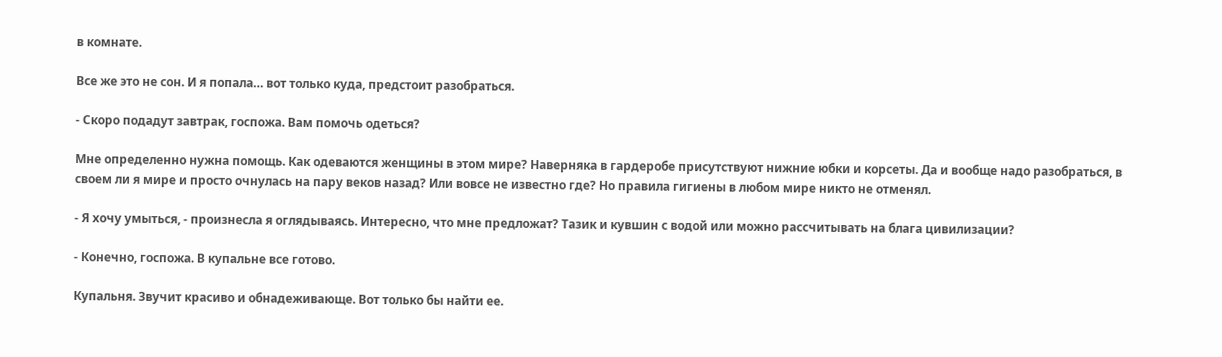в комнате.

Все же это не сон. И я попала… вот только куда, предстоит разобраться.

- Скоро подадут завтрак, госпожа. Вам помочь одеться?

Мне определенно нужна помощь. Как одеваются женщины в этом мире? Наверняка в гардеробе присутствуют нижние юбки и корсеты. Да и вообще надо разобраться, в своем ли я мире и просто очнулась на пару веков назад? Или вовсе не известно где? Но правила гигиены в любом мире никто не отменял.

- Я хочу умыться, - произнесла я оглядываясь. Интересно, что мне предложат? Тазик и кувшин с водой или можно рассчитывать на блага цивилизации?

- Конечно, госпожа. В купальне все готово.

Купальня. Звучит красиво и обнадеживающе. Вот только бы найти ее.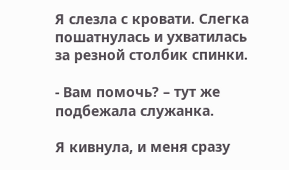Я слезла с кровати. Слегка пошатнулась и ухватилась за резной столбик спинки.

- Вам помочь? – тут же подбежала служанка.

Я кивнула, и меня сразу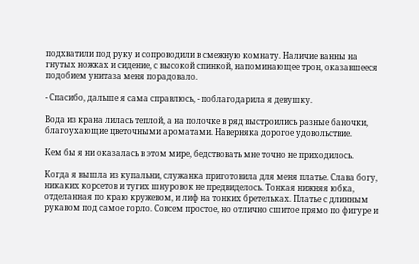подхватили под руку и сопроводили в смежную комнату. Наличие ванны на гнутых ножках и сидение, с высокой спинкой, напоминающее трон, оказавшееся подобием унитаза меня порадовало.

- Спасибо, дальше я сама справлюсь, - поблагодарила я девушку.

Вода из крана лилась теплой, а на полочке в ряд выстроились разные баночки, благоухающие цветочными ароматами. Наверняка дорогое удовольствие.

Кем бы я ни оказалась в этом мире, бедствовать мне точно не приходилось.

Когда я вышла из купальни, служанка приготовила для меня платье. Слава богу, никаких корсетов и тугих шнуровок не предвиделось. Тонкая нижняя юбка, отделанная по краю кружевом, и лиф на тонких бретельках. Платье с длинным рукавом под самое горло. Совсем простое, но отлично сшитое прямо по фигуре и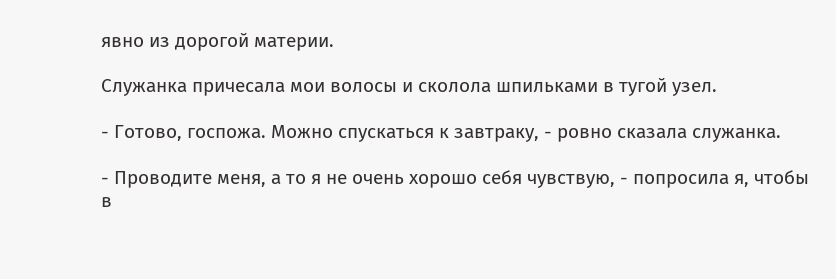явно из дорогой материи.

Служанка причесала мои волосы и сколола шпильками в тугой узел.

- Готово, госпожа. Можно спускаться к завтраку, - ровно сказала служанка.

- Проводите меня, а то я не очень хорошо себя чувствую, - попросила я, чтобы в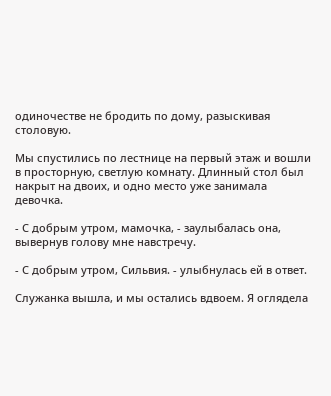одиночестве не бродить по дому, разыскивая столовую.

Мы спустились по лестнице на первый этаж и вошли в просторную, светлую комнату. Длинный стол был накрыт на двоих, и одно место уже занимала девочка.

- С добрым утром, мамочка, - заулыбалась она, вывернув голову мне навстречу.

- С добрым утром, Сильвия. - улыбнулась ей в ответ.

Служанка вышла, и мы остались вдвоем. Я оглядела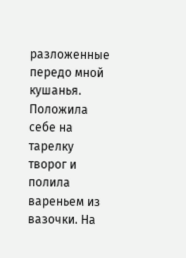разложенные передо мной кушанья. Положила себе на тарелку творог и полила вареньем из вазочки. На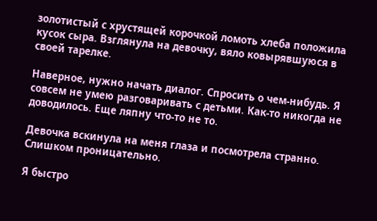золотистый с хрустящей корочкой ломоть хлеба положила кусок сыра. Взглянула на девочку, вяло ковырявшуюся в своей тарелке.

Наверное, нужно начать диалог. Спросить о чем-нибудь. Я совсем не умею разговаривать с детьми. Как-то никогда не доводилось. Еще ляпну что-то не то.

Девочка вскинула на меня глаза и посмотрела странно. Слишком проницательно.

Я быстро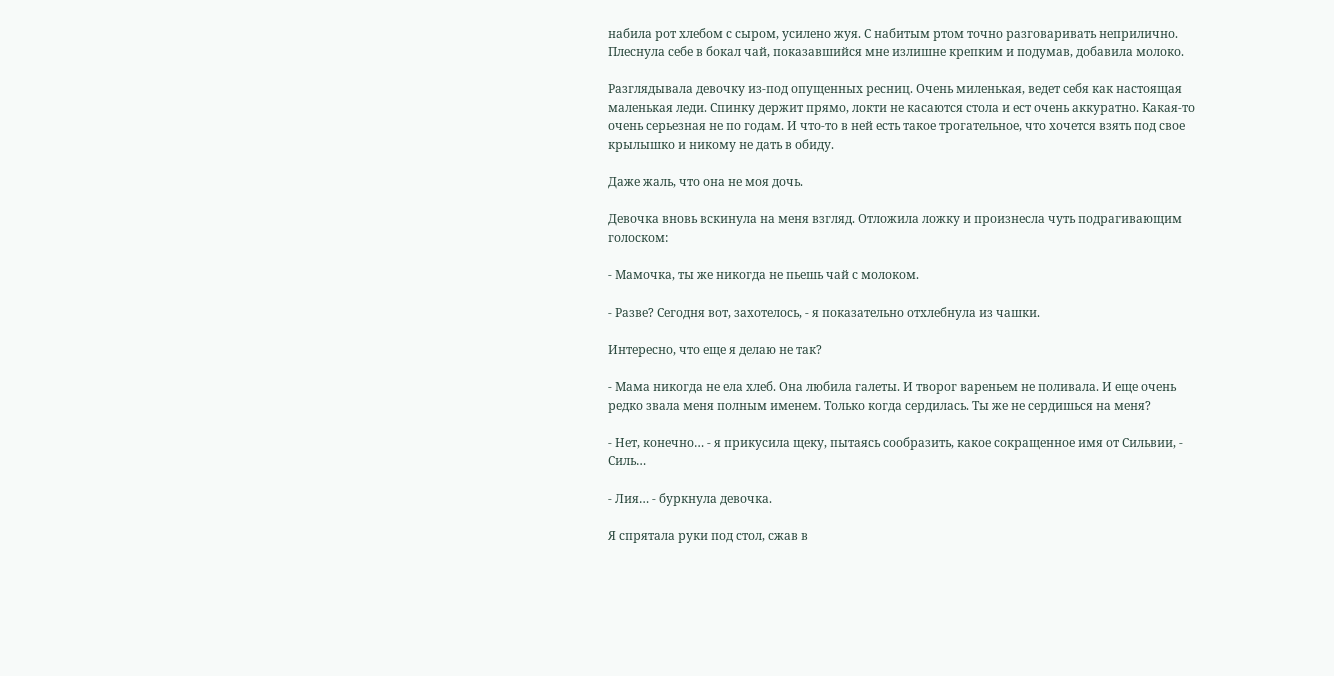набила рот хлебом с сыром, усилено жуя. С набитым ртом точно разговаривать неприлично. Плеснула себе в бокал чай, показавшийся мне излишне крепким и подумав, добавила молоко.

Разглядывала девочку из-под опущенных ресниц. Очень миленькая, ведет себя как настоящая маленькая леди. Спинку держит прямо, локти не касаются стола и ест очень аккуратно. Какая-то очень серьезная не по годам. И что-то в ней есть такое трогательное, что хочется взять под свое крылышко и никому не дать в обиду.

Даже жаль, что она не моя дочь.

Девочка вновь вскинула на меня взгляд. Отложила ложку и произнесла чуть подрагивающим голоском:

- Мамочка, ты же никогда не пьешь чай с молоком.

- Разве? Сегодня вот, захотелось, - я показательно отхлебнула из чашки.

Интересно, что еще я делаю не так?

- Мама никогда не ела хлеб. Она любила галеты. И творог вареньем не поливала. И еще очень редко звала меня полным именем. Только когда сердилась. Ты же не сердишься на меня?

- Нет, конечно… - я прикусила щеку, пытаясь сообразить, какое сокращенное имя от Сильвии, - Силь…

- Лия… - буркнула девочка.

Я спрятала руки под стол, сжав в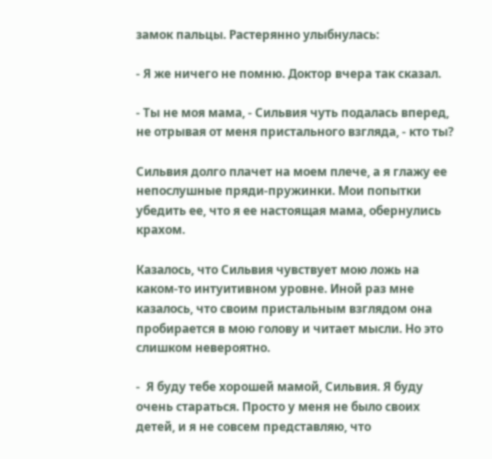замок пальцы. Растерянно улыбнулась:

- Я же ничего не помню. Доктор вчера так сказал.

- Ты не моя мама, - Сильвия чуть подалась вперед, не отрывая от меня пристального взгляда, - кто ты?

Сильвия долго плачет на моем плече, а я глажу ее непослушные пряди-пружинки. Мои попытки убедить ее, что я ее настоящая мама, обернулись крахом.

Казалось, что Сильвия чувствует мою ложь на каком-то интуитивном уровне. Иной раз мне казалось, что своим пристальным взглядом она пробирается в мою голову и читает мысли. Но это слишком невероятно.

-  Я буду тебе хорошей мамой, Сильвия. Я буду очень стараться. Просто у меня не было своих детей, и я не совсем представляю, что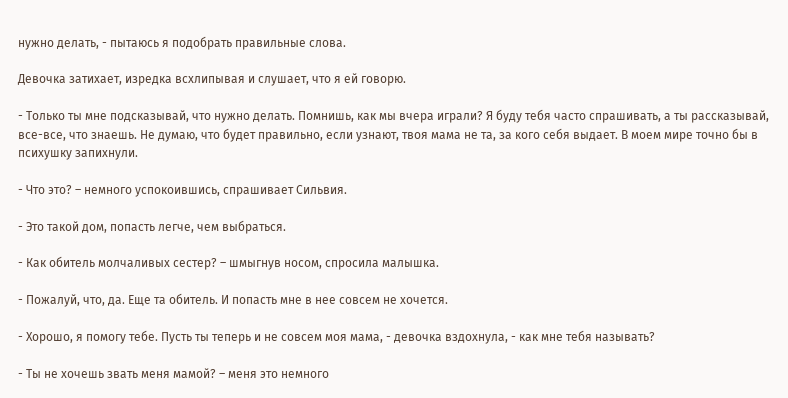нужно делать, - пытаюсь я подобрать правильные слова.

Девочка затихает, изредка всхлипывая и слушает, что я ей говорю.

- Только ты мне подсказывай, что нужно делать. Помнишь, как мы вчера играли? Я буду тебя часто спрашивать, а ты рассказывай, все-все, что знаешь. Не думаю, что будет правильно, если узнают, твоя мама не та, за кого себя выдает. В моем мире точно бы в психушку запихнули.

- Что это? – немного успокоившись, спрашивает Сильвия.

- Это такой дом, попасть легче, чем выбраться.

- Как обитель молчаливых сестер? – шмыгнув носом, спросила малышка.

- Пожалуй, что, да. Еще та обитель. И попасть мне в нее совсем не хочется.

- Хорошо, я помогу тебе. Пусть ты теперь и не совсем моя мама, - девочка вздохнула, - как мне тебя называть?

- Ты не хочешь звать меня мамой? – меня это немного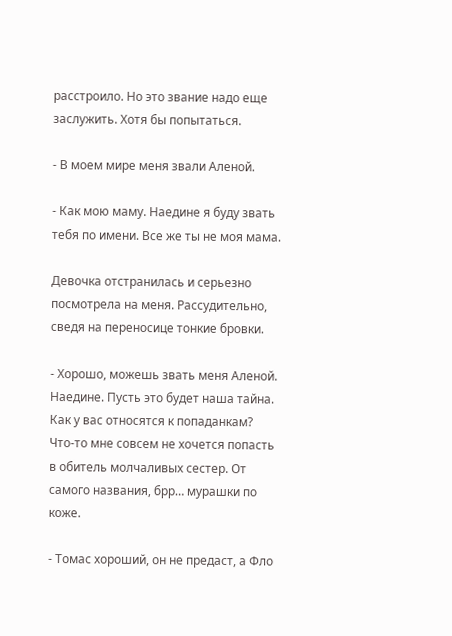расстроило. Но это звание надо еще заслужить. Хотя бы попытаться.

- В моем мире меня звали Аленой.

- Как мою маму. Наедине я буду звать тебя по имени. Все же ты не моя мама.

Девочка отстранилась и серьезно посмотрела на меня. Рассудительно, сведя на переносице тонкие бровки.

- Хорошо, можешь звать меня Аленой. Наедине. Пусть это будет наша тайна. Как у вас относятся к попаданкам? Что-то мне совсем не хочется попасть в обитель молчаливых сестер. От самого названия, брр… мурашки по коже.

- Томас хороший, он не предаст, а Фло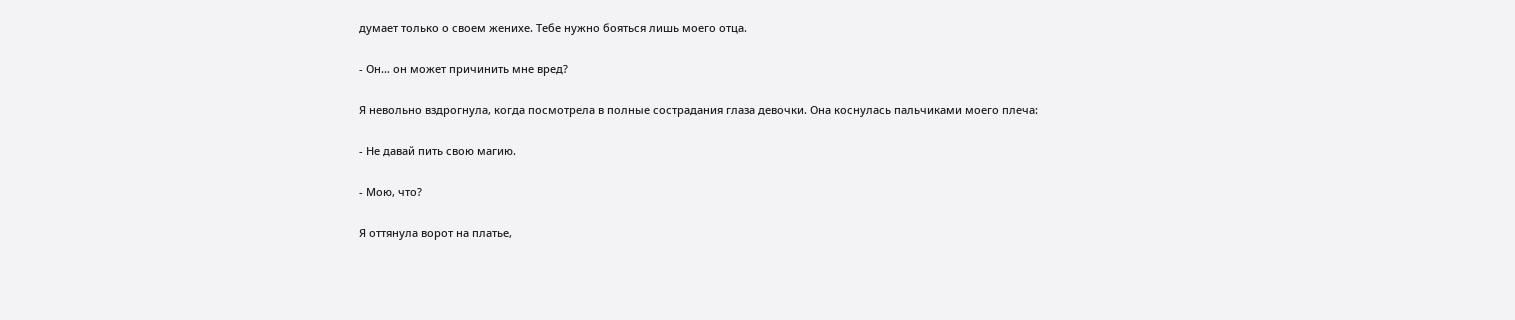думает только о своем женихе. Тебе нужно бояться лишь моего отца.

- Он… он может причинить мне вред?

Я невольно вздрогнула, когда посмотрела в полные сострадания глаза девочки. Она коснулась пальчиками моего плеча:

- Не давай пить свою магию.

- Мою, что?

Я оттянула ворот на платье,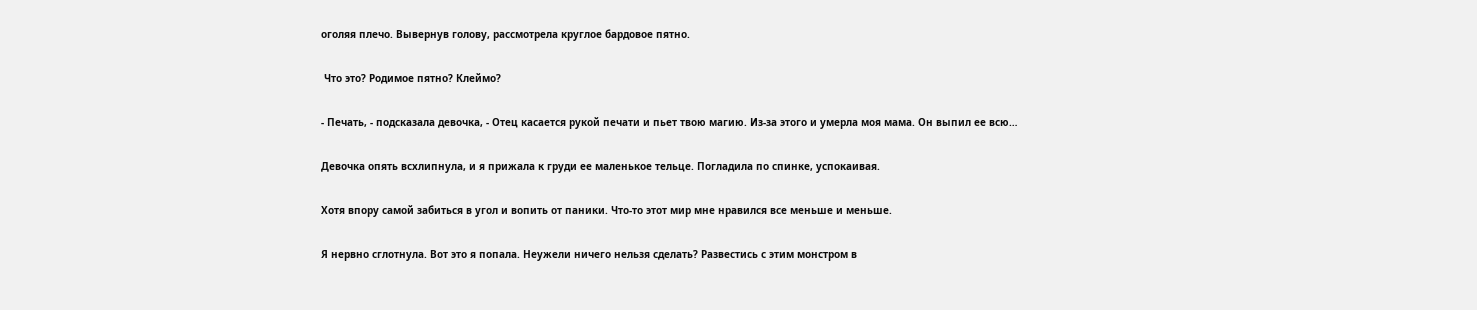оголяя плечо. Вывернув голову, рассмотрела круглое бардовое пятно.

 Что это? Родимое пятно? Клеймо?

- Печать, - подсказала девочка, - Отец касается рукой печати и пьет твою магию. Из-за этого и умерла моя мама. Он выпил ее всю…

Девочка опять всхлипнула, и я прижала к груди ее маленькое тельце. Погладила по спинке, успокаивая.

Хотя впору самой забиться в угол и вопить от паники. Что-то этот мир мне нравился все меньше и меньше.

Я нервно сглотнула. Вот это я попала. Неужели ничего нельзя сделать? Развестись с этим монстром в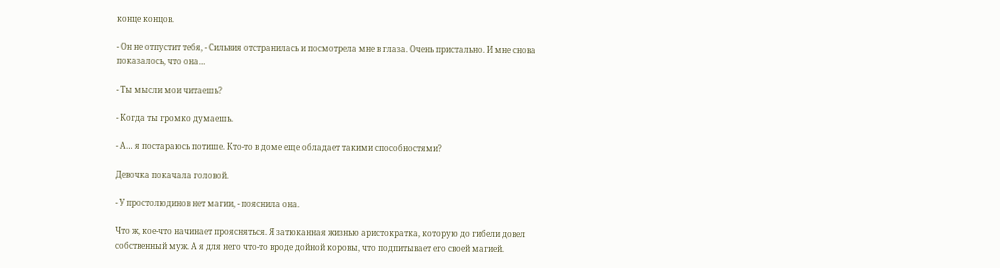конце концов.

- Он не отпустит тебя, - Сильвия отстранилась и посмотрела мне в глаза. Очень пристально. И мне снова показалось, что она…

- Ты мысли мои читаешь?

- Когда ты громко думаешь.

- А… я постараюсь потише. Кто-то в доме еще обладает такими способностями?

Девочка покачала головой.

- У простолюдинов нет магии, - пояснила она.

Что ж, кое-что начинает проясняться. Я затюканная жизнью аристократка, которую до гибели довел собственный муж. А я для него что-то вроде дойной коровы, что подпитывает его своей магией.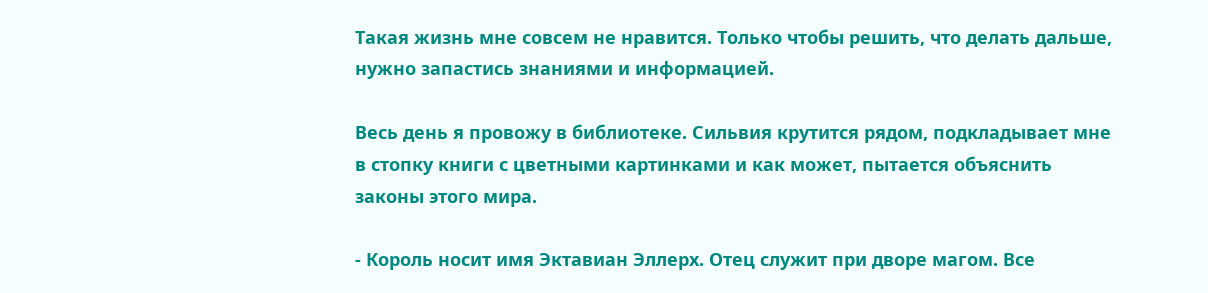Такая жизнь мне совсем не нравится. Только чтобы решить, что делать дальше, нужно запастись знаниями и информацией.

Весь день я провожу в библиотеке. Сильвия крутится рядом, подкладывает мне в стопку книги с цветными картинками и как может, пытается объяснить законы этого мира.

- Король носит имя Эктавиан Эллерх. Отец служит при дворе магом. Все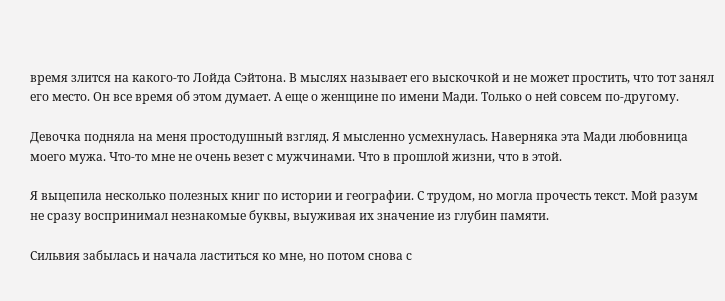время злится на какого-то Лойда Сэйтона. В мыслях называет его выскочкой и не может простить, что тот занял его место. Он все время об этом думает. А еще о женщине по имени Мади. Только о ней совсем по-другому.

Девочка подняла на меня простодушный взгляд. Я мысленно усмехнулась. Наверняка эта Мади любовница моего мужа. Что-то мне не очень везет с мужчинами. Что в прошлой жизни, что в этой.

Я выцепила несколько полезных книг по истории и географии. С трудом, но могла прочесть текст. Мой разум не сразу воспринимал незнакомые буквы, выуживая их значение из глубин памяти.

Сильвия забылась и начала ластиться ко мне, но потом снова с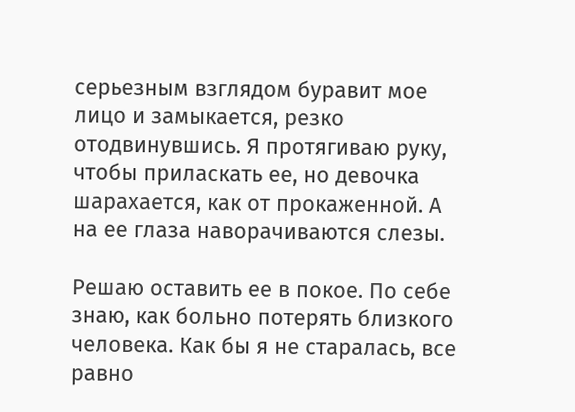серьезным взглядом буравит мое лицо и замыкается, резко отодвинувшись. Я протягиваю руку, чтобы приласкать ее, но девочка шарахается, как от прокаженной. А на ее глаза наворачиваются слезы.

Решаю оставить ее в покое. По себе знаю, как больно потерять близкого человека. Как бы я не старалась, все равно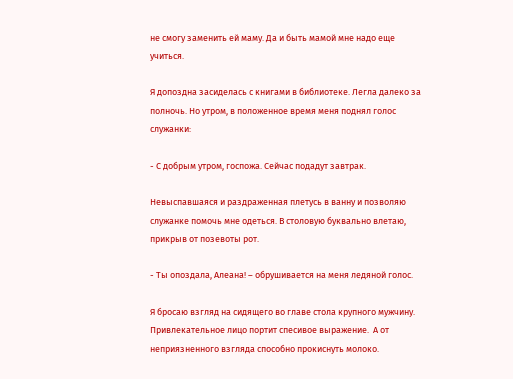не смогу заменить ей маму. Да и быть мамой мне надо еще учиться.

Я допоздна засиделась с книгами в библиотеке. Легла далеко за полночь. Но утром, в положенное время меня поднял голос служанки:

- С добрым утром, госпожа. Сейчас подадут завтрак.

Невыспавшаяся и раздраженная плетусь в ванну и позволяю служанке помочь мне одеться. В столовую буквально влетаю, прикрыв от позевоты рот.

- Ты опоздала, Алеана! – обрушивается на меня ледяной голос.

Я бросаю взгляд на сидящего во главе стола крупного мужчину. Привлекательное лицо портит спесивое выражение.  А от неприязненного взгляда способно прокиснуть молоко.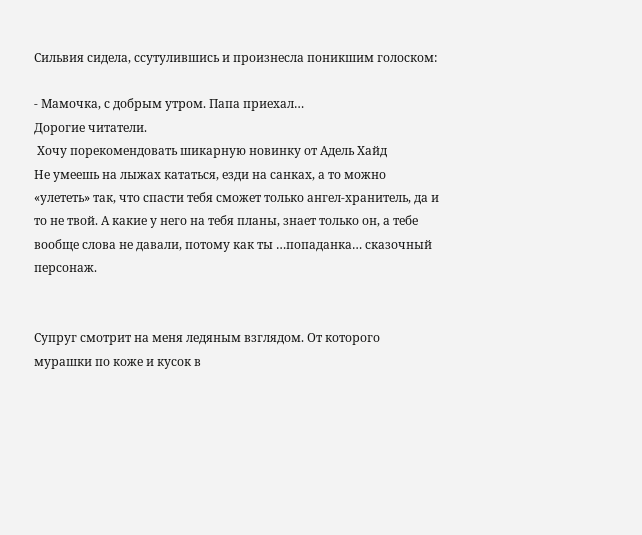Сильвия сидела, ссутулившись и произнесла поникшим голоском:

- Мамочка, с добрым утром. Папа приехал…
Дорогие читатели.
 Хочу порекомендовать шикарную новинку от Адель Хайд
Не умеешь на лыжах кататься, езди на санках, а то можно «улететь» так, что спасти тебя сможет только ангел-хранитель, да и то не твой. А какие у него на тебя планы, знает только он, а тебе вообще слова не давали, потому как ты …попаданка… сказочный персонаж.


Супруг смотрит на меня ледяным взглядом. От которого мурашки по коже и кусок в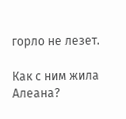горло не лезет.

Как с ним жила Алеана?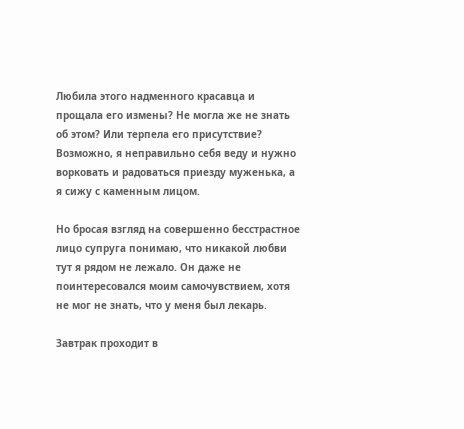Любила этого надменного красавца и прощала его измены? Не могла же не знать об этом? Или терпела его присутствие? Возможно, я неправильно себя веду и нужно ворковать и радоваться приезду муженька, а я сижу с каменным лицом.

Но бросая взгляд на совершенно бесстрастное лицо супруга понимаю, что никакой любви тут я рядом не лежало. Он даже не поинтересовался моим самочувствием, хотя не мог не знать, что у меня был лекарь.

Завтрак проходит в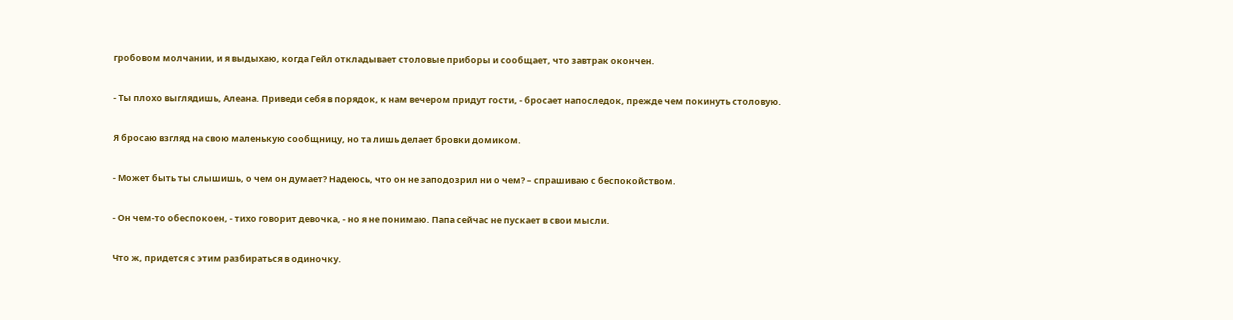гробовом молчании, и я выдыхаю, когда Гейл откладывает столовые приборы и сообщает, что завтрак окончен.

- Ты плохо выглядишь, Алеана. Приведи себя в порядок, к нам вечером придут гости, - бросает напоследок, прежде чем покинуть столовую.

Я бросаю взгляд на свою маленькую сообщницу, но та лишь делает бровки домиком.

- Может быть ты слышишь, о чем он думает? Надеюсь, что он не заподозрил ни о чем? – спрашиваю с беспокойством.

- Он чем-то обеспокоен, - тихо говорит девочка, - но я не понимаю. Папа сейчас не пускает в свои мысли.

Что ж, придется с этим разбираться в одиночку.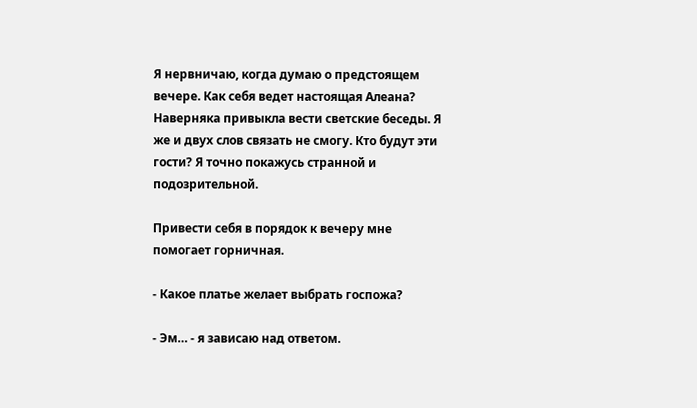Я нервничаю, когда думаю о предстоящем вечере. Как себя ведет настоящая Алеана? Наверняка привыкла вести светские беседы. Я же и двух слов связать не смогу. Кто будут эти гости? Я точно покажусь странной и подозрительной.

Привести себя в порядок к вечеру мне помогает горничная.

- Какое платье желает выбрать госпожа?

- Эм… - я зависаю над ответом.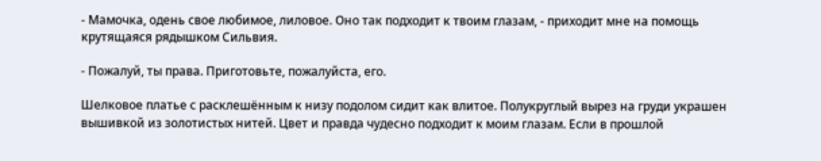- Мамочка, одень свое любимое, лиловое. Оно так подходит к твоим глазам, - приходит мне на помощь крутящаяся рядышком Сильвия.

- Пожалуй, ты права. Приготовьте, пожалуйста, его.

Шелковое платье с расклешённым к низу подолом сидит как влитое. Полукруглый вырез на груди украшен вышивкой из золотистых нитей. Цвет и правда чудесно подходит к моим глазам. Если в прошлой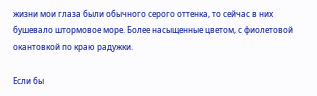жизни мои глаза были обычного серого оттенка, то сейчас в них бушевало штормовое море. Более насыщенные цветом, с фиолетовой окантовкой по краю радужки.

Если бы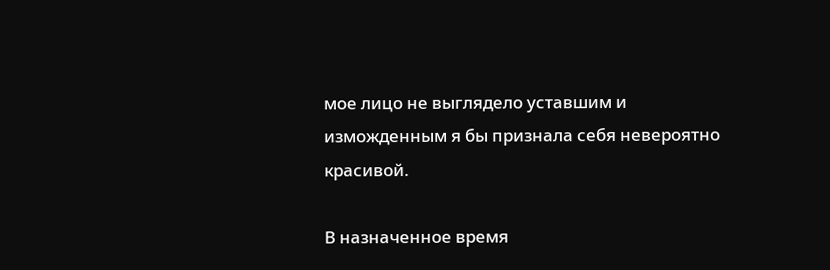мое лицо не выглядело уставшим и изможденным я бы признала себя невероятно красивой.

В назначенное время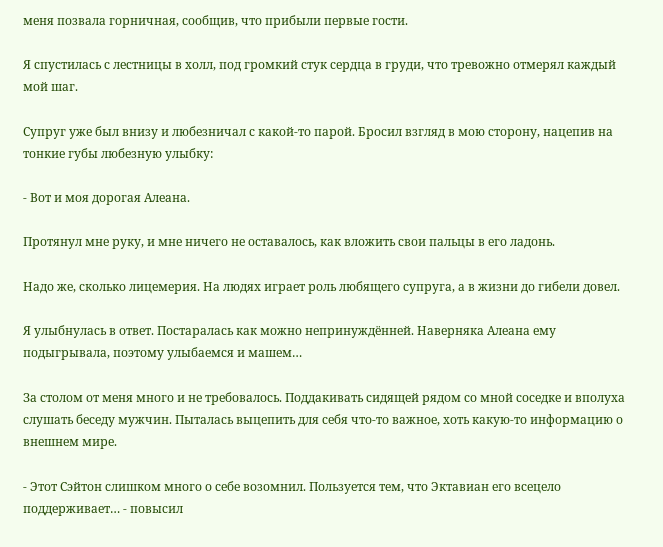меня позвала горничная, сообщив, что прибыли первые гости.

Я спустилась с лестницы в холл, под громкий стук сердца в груди, что тревожно отмерял каждый мой шаг.

Супруг уже был внизу и любезничал с какой-то парой. Бросил взгляд в мою сторону, нацепив на тонкие губы любезную улыбку:

- Вот и моя дорогая Алеана.

Протянул мне руку, и мне ничего не оставалось, как вложить свои пальцы в его ладонь.

Надо же, сколько лицемерия. На людях играет роль любящего супруга, а в жизни до гибели довел.

Я улыбнулась в ответ. Постаралась как можно непринуждённей. Наверняка Алеана ему подыгрывала, поэтому улыбаемся и машем…

За столом от меня много и не требовалось. Поддакивать сидящей рядом со мной соседке и вполуха слушать беседу мужчин. Пыталась выцепить для себя что-то важное, хоть какую-то информацию о внешнем мире.

- Этот Сэйтон слишком много о себе возомнил. Пользуется тем, что Эктавиан его всецело поддерживает… - повысил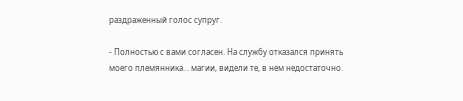раздраженный голос супруг.

- Полностью с вами согласен. На службу отказался принять моего племянника… магии, видели те, в нем недостаточно.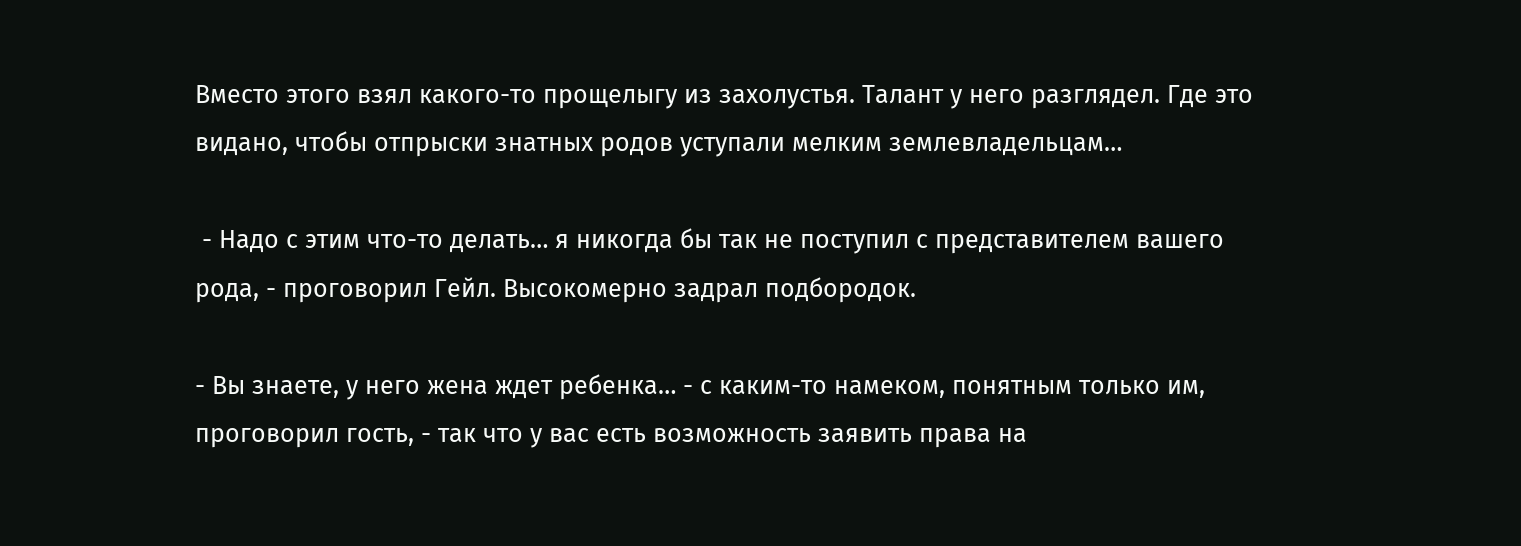Вместо этого взял какого-то прощелыгу из захолустья. Талант у него разглядел. Где это видано, чтобы отпрыски знатных родов уступали мелким землевладельцам…

 - Надо с этим что-то делать… я никогда бы так не поступил с представителем вашего рода, - проговорил Гейл. Высокомерно задрал подбородок.

- Вы знаете, у него жена ждет ребенка… - с каким-то намеком, понятным только им, проговорил гость, - так что у вас есть возможность заявить права на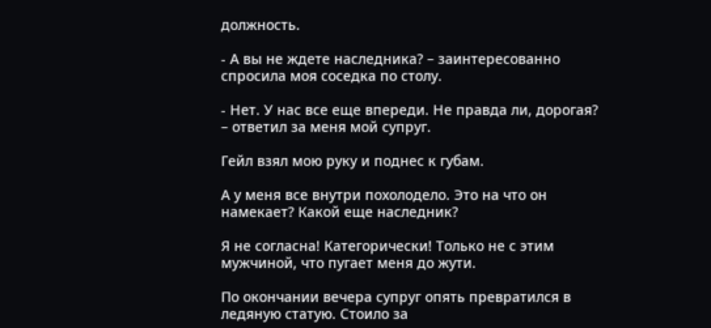должность.

- А вы не ждете наследника? – заинтересованно спросила моя соседка по столу.

- Нет. У нас все еще впереди. Не правда ли, дорогая? – ответил за меня мой супруг.

Гейл взял мою руку и поднес к губам.

А у меня все внутри похолодело. Это на что он намекает? Какой еще наследник?

Я не согласна! Категорически! Только не с этим мужчиной, что пугает меня до жути.

По окончании вечера супруг опять превратился в ледяную статую. Стоило за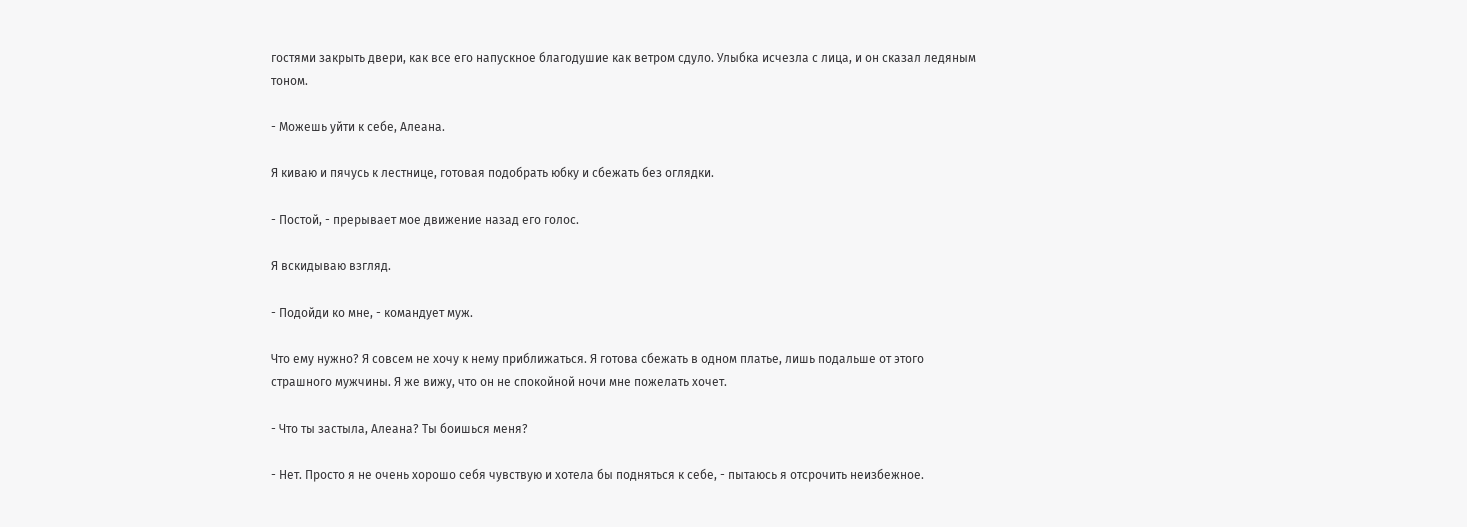гостями закрыть двери, как все его напускное благодушие как ветром сдуло. Улыбка исчезла с лица, и он сказал ледяным тоном.

- Можешь уйти к себе, Алеана.

Я киваю и пячусь к лестнице, готовая подобрать юбку и сбежать без оглядки.

- Постой, - прерывает мое движение назад его голос.

Я вскидываю взгляд.

- Подойди ко мне, - командует муж.

Что ему нужно? Я совсем не хочу к нему приближаться. Я готова сбежать в одном платье, лишь подальше от этого страшного мужчины. Я же вижу, что он не спокойной ночи мне пожелать хочет.

- Что ты застыла, Алеана? Ты боишься меня?

- Нет. Просто я не очень хорошо себя чувствую и хотела бы подняться к себе, - пытаюсь я отсрочить неизбежное.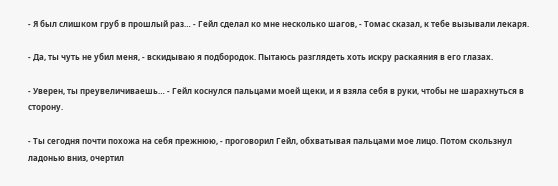- Я был слишком груб в прошлый раз… - Гейл сделал ко мне несколько шагов, - Томас сказал, к тебе вызывали лекаря.

- Да, ты чуть не убил меня, - вскидываю я подбородок. Пытаюсь разглядеть хоть искру раскаяния в его глазах.

- Уверен, ты преувеличиваешь… - Гейл коснулся пальцами моей щеки, и я взяла себя в руки, чтобы не шарахнуться в сторону.

- Ты сегодня почти похожа на себя прежнюю, - проговорил Гейл, обхватывая пальцами мое лицо. Потом скользнул ладонью вниз, очертил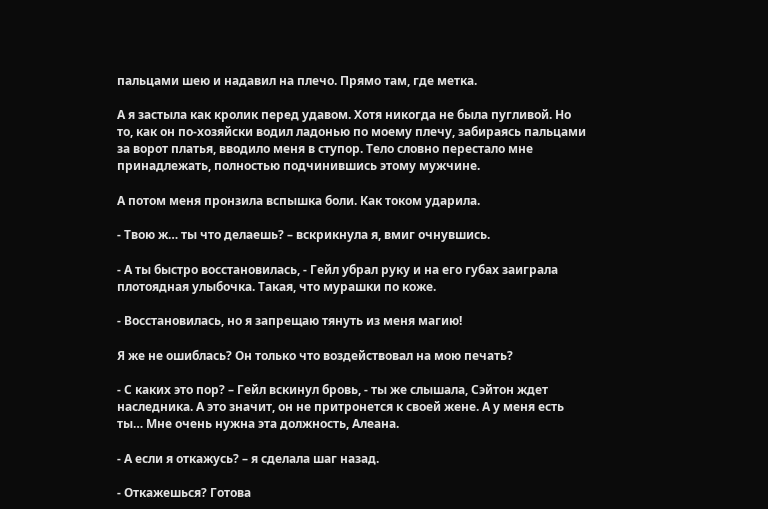пальцами шею и надавил на плечо. Прямо там, где метка.

А я застыла как кролик перед удавом. Хотя никогда не была пугливой. Но то, как он по-хозяйски водил ладонью по моему плечу, забираясь пальцами за ворот платья, вводило меня в ступор. Тело словно перестало мне принадлежать, полностью подчинившись этому мужчине.

А потом меня пронзила вспышка боли. Как током ударила.

- Твою ж… ты что делаешь? – вскрикнула я, вмиг очнувшись.

- А ты быстро восстановилась, - Гейл убрал руку и на его губах заиграла плотоядная улыбочка. Такая, что мурашки по коже.

- Восстановилась, но я запрещаю тянуть из меня магию!

Я же не ошиблась? Он только что воздействовал на мою печать?

- С каких это пор? – Гейл вскинул бровь, - ты же слышала, Сэйтон ждет наследника. А это значит, он не притронется к своей жене. А у меня есть ты… Мне очень нужна эта должность, Алеана.

- А если я откажусь? – я сделала шаг назад.

- Откажешься? Готова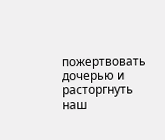пожертвовать дочерью и расторгнуть наш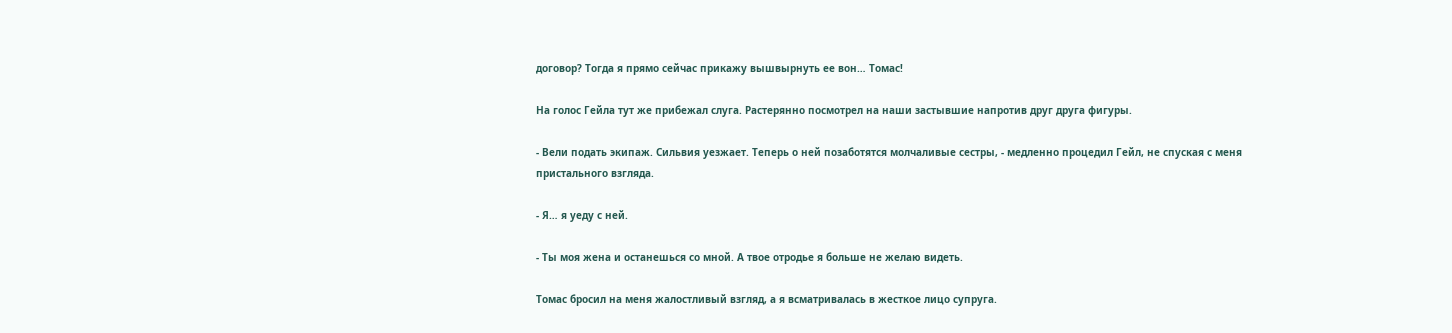договор? Тогда я прямо сейчас прикажу вышвырнуть ее вон… Томас!

На голос Гейла тут же прибежал слуга. Растерянно посмотрел на наши застывшие напротив друг друга фигуры.

- Вели подать экипаж. Сильвия уезжает. Теперь о ней позаботятся молчаливые сестры, - медленно процедил Гейл, не спуская с меня пристального взгляда.

- Я… я уеду с ней.

- Ты моя жена и останешься со мной. А твое отродье я больше не желаю видеть.

Томас бросил на меня жалостливый взгляд, а я всматривалась в жесткое лицо супруга.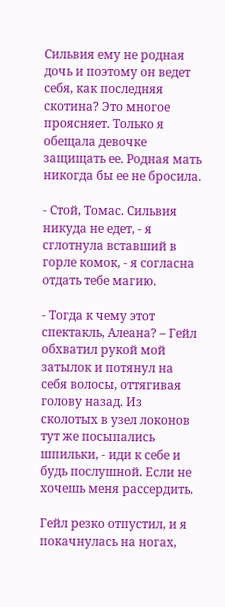Сильвия ему не родная дочь и поэтому он ведет себя, как последняя скотина? Это многое проясняет. Только я обещала девочке защищать ее. Родная мать никогда бы ее не бросила.

- Стой, Томас. Сильвия никуда не едет, - я сглотнула вставший в горле комок, - я согласна отдать тебе магию.

- Тогда к чему этот спектакль, Алеана? – Гейл обхватил рукой мой затылок и потянул на себя волосы, оттягивая голову назад. Из сколотых в узел локонов тут же посыпались шпильки, - иди к себе и будь послушной. Если не хочешь меня рассердить.

Гейл резко отпустил, и я покачнулась на ногах,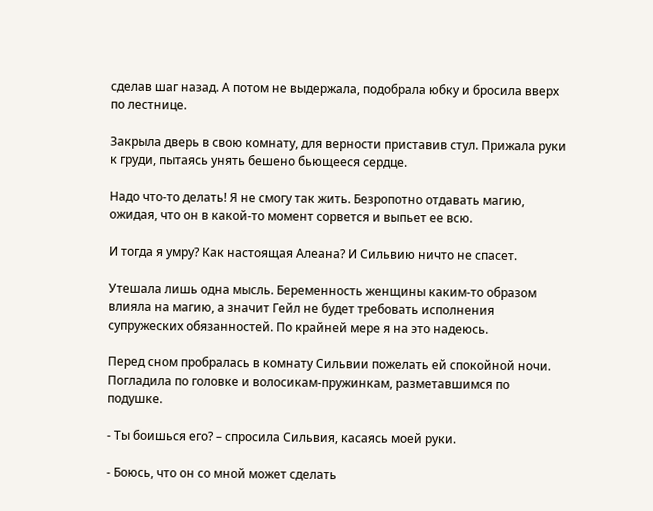сделав шаг назад. А потом не выдержала, подобрала юбку и бросила вверх по лестнице.

Закрыла дверь в свою комнату, для верности приставив стул. Прижала руки к груди, пытаясь унять бешено бьющееся сердце.

Надо что-то делать! Я не смогу так жить. Безропотно отдавать магию, ожидая, что он в какой-то момент сорвется и выпьет ее всю.

И тогда я умру? Как настоящая Алеана? И Сильвию ничто не спасет.

Утешала лишь одна мысль. Беременность женщины каким-то образом влияла на магию, а значит Гейл не будет требовать исполнения супружеских обязанностей. По крайней мере я на это надеюсь.

Перед сном пробралась в комнату Сильвии пожелать ей спокойной ночи. Погладила по головке и волосикам-пружинкам, разметавшимся по подушке.

- Ты боишься его? – спросила Сильвия, касаясь моей руки.

- Боюсь, что он со мной может сделать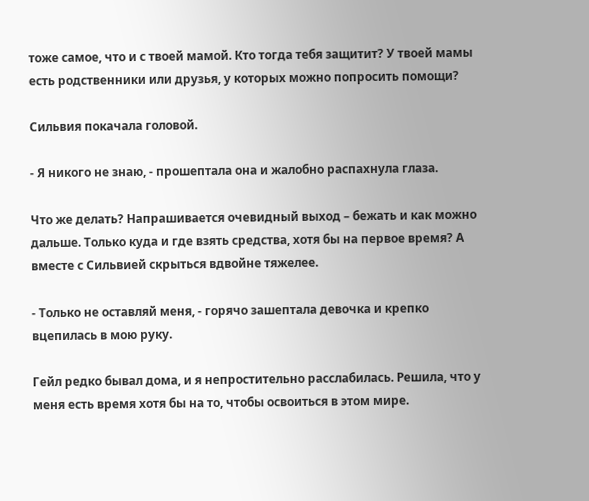тоже самое, что и с твоей мамой. Кто тогда тебя защитит? У твоей мамы есть родственники или друзья, у которых можно попросить помощи?

Сильвия покачала головой.

- Я никого не знаю, - прошептала она и жалобно распахнула глаза.

Что же делать? Напрашивается очевидный выход – бежать и как можно дальше. Только куда и где взять средства, хотя бы на первое время? А вместе с Сильвией скрыться вдвойне тяжелее.

- Только не оставляй меня, - горячо зашептала девочка и крепко вцепилась в мою руку.

Гейл редко бывал дома, и я непростительно расслабилась. Решила, что у меня есть время хотя бы на то, чтобы освоиться в этом мире.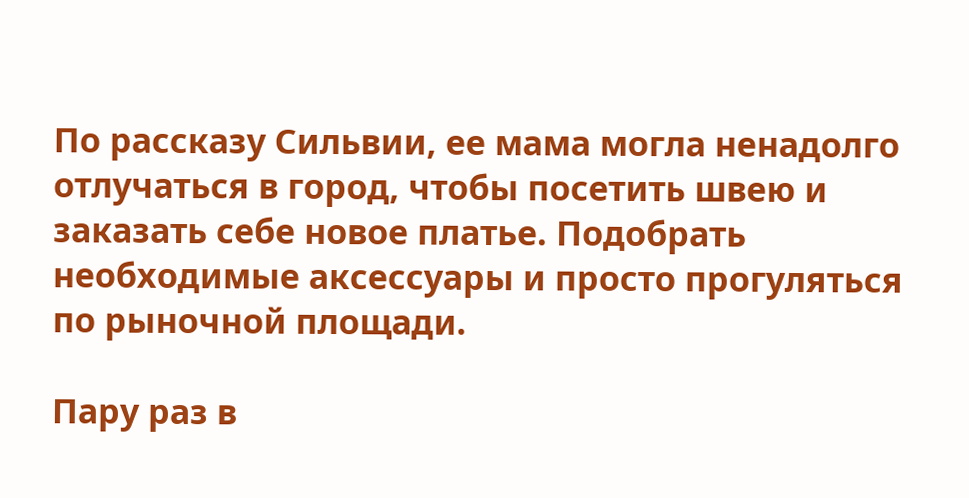По рассказу Сильвии, ее мама могла ненадолго отлучаться в город, чтобы посетить швею и заказать себе новое платье. Подобрать необходимые аксессуары и просто прогуляться по рыночной площади.

Пару раз в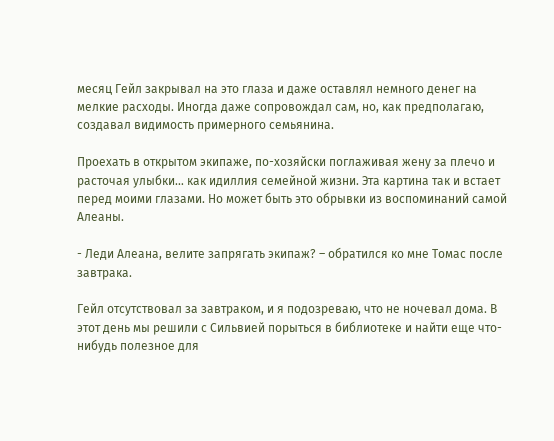месяц Гейл закрывал на это глаза и даже оставлял немного денег на мелкие расходы. Иногда даже сопровождал сам, но, как предполагаю, создавал видимость примерного семьянина.

Проехать в открытом экипаже, по-хозяйски поглаживая жену за плечо и расточая улыбки… как идиллия семейной жизни. Эта картина так и встает перед моими глазами. Но может быть это обрывки из воспоминаний самой Алеаны.

- Леди Алеана, велите запрягать экипаж? – обратился ко мне Томас после завтрака.

Гейл отсутствовал за завтраком, и я подозреваю, что не ночевал дома. В этот день мы решили с Сильвией порыться в библиотеке и найти еще что-нибудь полезное для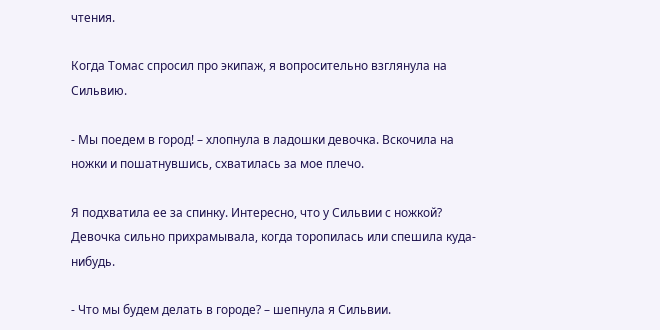чтения.

Когда Томас спросил про экипаж, я вопросительно взглянула на Сильвию.

- Мы поедем в город! – хлопнула в ладошки девочка. Вскочила на ножки и пошатнувшись, схватилась за мое плечо.

Я подхватила ее за спинку. Интересно, что у Сильвии с ножкой? Девочка сильно прихрамывала, когда торопилась или спешила куда-нибудь.

- Что мы будем делать в городе? – шепнула я Сильвии.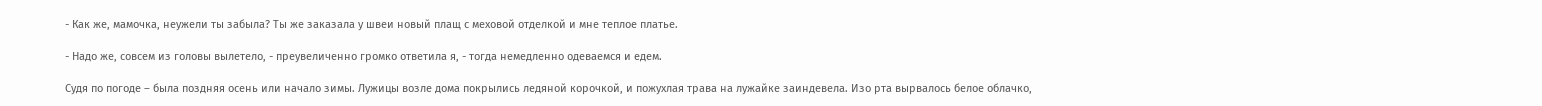- Как же, мамочка, неужели ты забыла? Ты же заказала у швеи новый плащ с меховой отделкой и мне теплое платье.

- Надо же, совсем из головы вылетело, - преувеличенно громко ответила я, - тогда немедленно одеваемся и едем.

Судя по погоде – была поздняя осень или начало зимы. Лужицы возле дома покрылись ледяной корочкой, и пожухлая трава на лужайке заиндевела. Изо рта вырвалось белое облачко,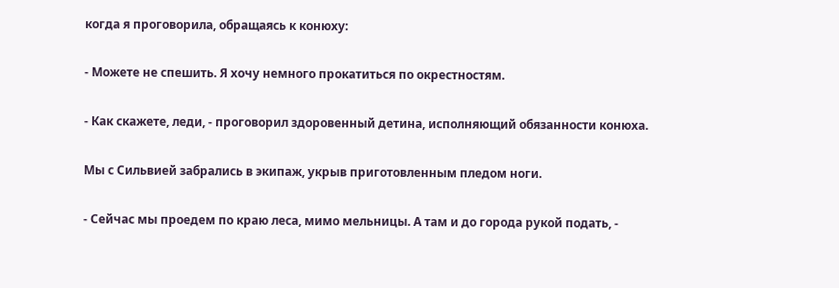когда я проговорила, обращаясь к конюху:

- Можете не спешить. Я хочу немного прокатиться по окрестностям.

- Как скажете, леди, - проговорил здоровенный детина, исполняющий обязанности конюха.

Мы с Сильвией забрались в экипаж, укрыв приготовленным пледом ноги.

- Сейчас мы проедем по краю леса, мимо мельницы. А там и до города рукой подать, -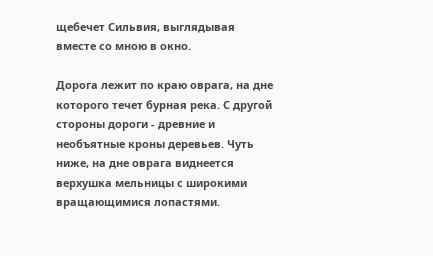щебечет Сильвия, выглядывая вместе со мною в окно.

Дорога лежит по краю оврага, на дне которого течет бурная река. С другой стороны дороги - древние и необъятные кроны деревьев. Чуть ниже, на дне оврага виднеется верхушка мельницы с широкими вращающимися лопастями.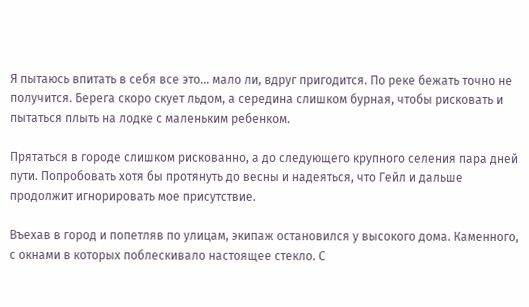Я пытаюсь впитать в себя все это… мало ли, вдруг пригодится. По реке бежать точно не получится. Берега скоро скует льдом, а середина слишком бурная, чтобы рисковать и пытаться плыть на лодке с маленьким ребенком.

Прятаться в городе слишком рискованно, а до следующего крупного селения пара дней пути. Попробовать хотя бы протянуть до весны и надеяться, что Гейл и дальше продолжит игнорировать мое присутствие.

Въехав в город и попетляв по улицам, экипаж остановился у высокого дома. Каменного, с окнами в которых поблескивало настоящее стекло. С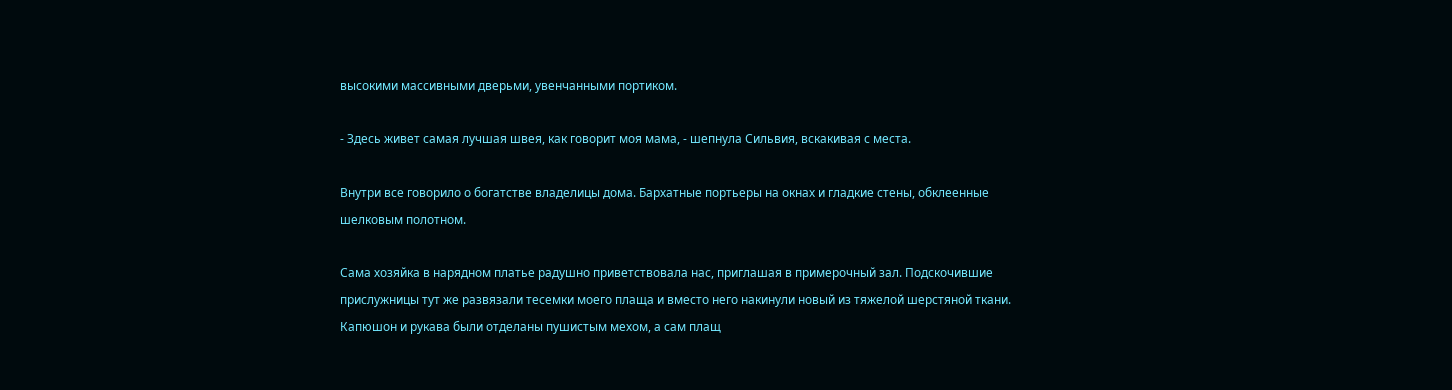высокими массивными дверьми, увенчанными портиком.

- Здесь живет самая лучшая швея, как говорит моя мама, - шепнула Сильвия, вскакивая с места.

Внутри все говорило о богатстве владелицы дома. Бархатные портьеры на окнах и гладкие стены, обклеенные шелковым полотном.

Сама хозяйка в нарядном платье радушно приветствовала нас, приглашая в примерочный зал. Подскочившие прислужницы тут же развязали тесемки моего плаща и вместо него накинули новый из тяжелой шерстяной ткани. Капюшон и рукава были отделаны пушистым мехом, а сам плащ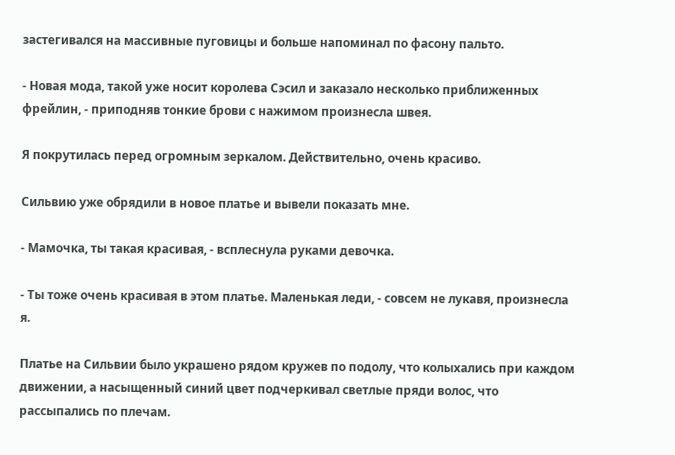застегивался на массивные пуговицы и больше напоминал по фасону пальто.

- Новая мода, такой уже носит королева Сэсил и заказало несколько приближенных фрейлин, - приподняв тонкие брови с нажимом произнесла швея.

Я покрутилась перед огромным зеркалом. Действительно, очень красиво.

Сильвию уже обрядили в новое платье и вывели показать мне.

- Мамочка, ты такая красивая, - всплеснула руками девочка.

- Ты тоже очень красивая в этом платье. Маленькая леди, - совсем не лукавя, произнесла я.

Платье на Сильвии было украшено рядом кружев по подолу, что колыхались при каждом движении, а насыщенный синий цвет подчеркивал светлые пряди волос, что рассыпались по плечам.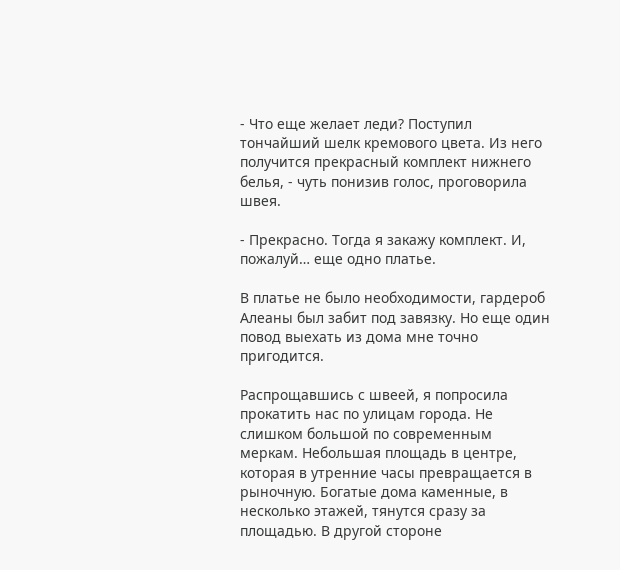- Что еще желает леди? Поступил тончайший шелк кремового цвета. Из него получится прекрасный комплект нижнего белья, - чуть понизив голос, проговорила швея.

- Прекрасно. Тогда я закажу комплект. И, пожалуй… еще одно платье.

В платье не было необходимости, гардероб Алеаны был забит под завязку. Но еще один повод выехать из дома мне точно пригодится.

Распрощавшись с швеей, я попросила прокатить нас по улицам города. Не слишком большой по современным меркам. Небольшая площадь в центре, которая в утренние часы превращается в рыночную. Богатые дома каменные, в несколько этажей, тянутся сразу за площадью. В другой стороне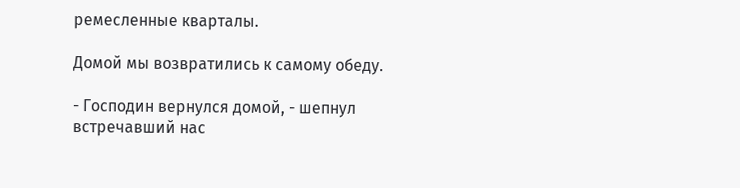ремесленные кварталы.

Домой мы возвратились к самому обеду.

- Господин вернулся домой, - шепнул встречавший нас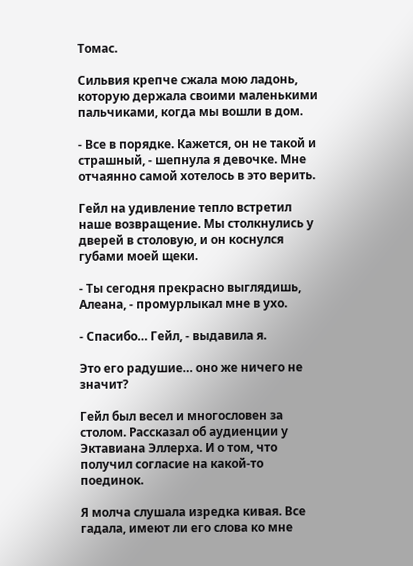Томас.

Сильвия крепче сжала мою ладонь, которую держала своими маленькими пальчиками, когда мы вошли в дом.

- Все в порядке. Кажется, он не такой и страшный, - шепнула я девочке. Мне отчаянно самой хотелось в это верить.

Гейл на удивление тепло встретил наше возвращение. Мы столкнулись у дверей в столовую, и он коснулся губами моей щеки.

- Ты сегодня прекрасно выглядишь, Алеана, - промурлыкал мне в ухо.

- Спасибо… Гейл, - выдавила я.

Это его радушие… оно же ничего не значит?

Гейл был весел и многословен за столом. Рассказал об аудиенции у Эктавиана Эллерха. И о том, что получил согласие на какой-то поединок.

Я молча слушала изредка кивая. Все гадала, имеют ли его слова ко мне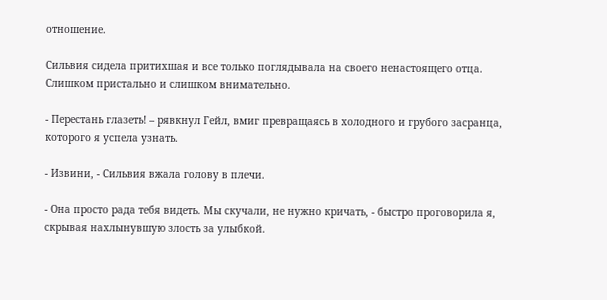отношение.

Сильвия сидела притихшая и все только поглядывала на своего ненастоящего отца. Слишком пристально и слишком внимательно.

- Перестань глазеть! – рявкнул Гейл, вмиг превращаясь в холодного и грубого засранца, которого я успела узнать.

- Извини, - Сильвия вжала голову в плечи.

- Она просто рада тебя видеть. Мы скучали, не нужно кричать, - быстро проговорила я, скрывая нахлынувшую злость за улыбкой.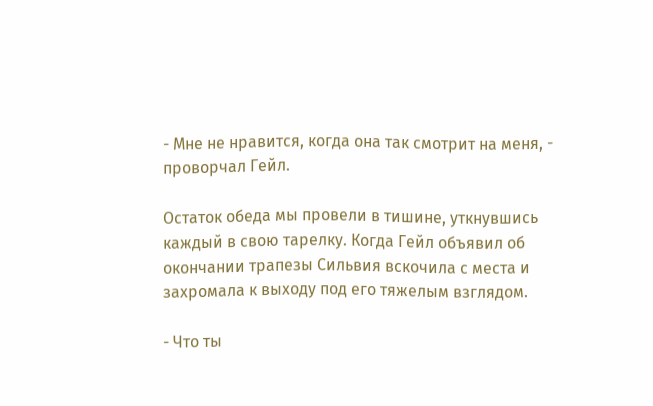- Мне не нравится, когда она так смотрит на меня, - проворчал Гейл.

Остаток обеда мы провели в тишине, уткнувшись каждый в свою тарелку. Когда Гейл объявил об окончании трапезы Сильвия вскочила с места и захромала к выходу под его тяжелым взглядом.

- Что ты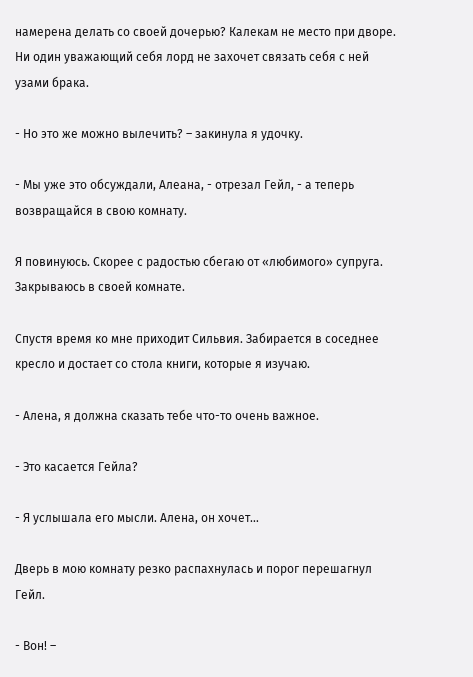намерена делать со своей дочерью? Калекам не место при дворе. Ни один уважающий себя лорд не захочет связать себя с ней узами брака.

- Но это же можно вылечить? – закинула я удочку.

- Мы уже это обсуждали, Алеана, - отрезал Гейл, - а теперь возвращайся в свою комнату.

Я повинуюсь. Скорее с радостью сбегаю от «любимого» супруга. Закрываюсь в своей комнате.

Спустя время ко мне приходит Сильвия. Забирается в соседнее кресло и достает со стола книги, которые я изучаю.

- Алена, я должна сказать тебе что-то очень важное.

- Это касается Гейла?

- Я услышала его мысли. Алена, он хочет…

Дверь в мою комнату резко распахнулась и порог перешагнул Гейл.

- Вон! –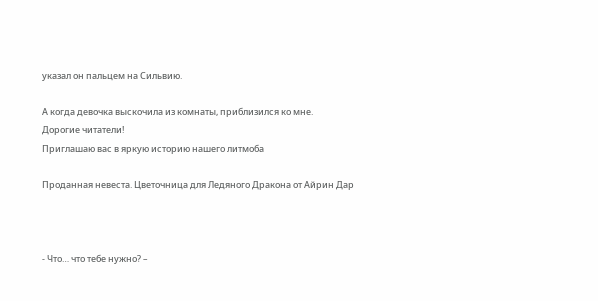указал он пальцем на Сильвию.

А когда девочка выскочила из комнаты, приблизился ко мне.
Дорогие читатели!
Приглашаю вас в яркую историю нашего литмоба

Проданная невеста. Цветочница для Ледяного Дракона от Айрин Дар



- Что… что тебе нужно? –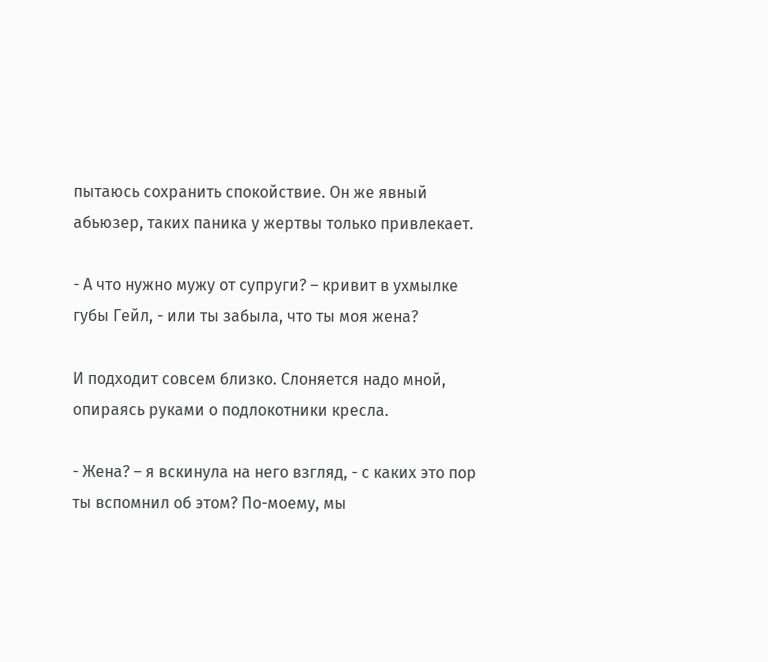пытаюсь сохранить спокойствие. Он же явный абьюзер, таких паника у жертвы только привлекает.

- А что нужно мужу от супруги? – кривит в ухмылке губы Гейл, - или ты забыла, что ты моя жена?

И подходит совсем близко. Слоняется надо мной, опираясь руками о подлокотники кресла.

- Жена? – я вскинула на него взгляд, - с каких это пор ты вспомнил об этом? По-моему, мы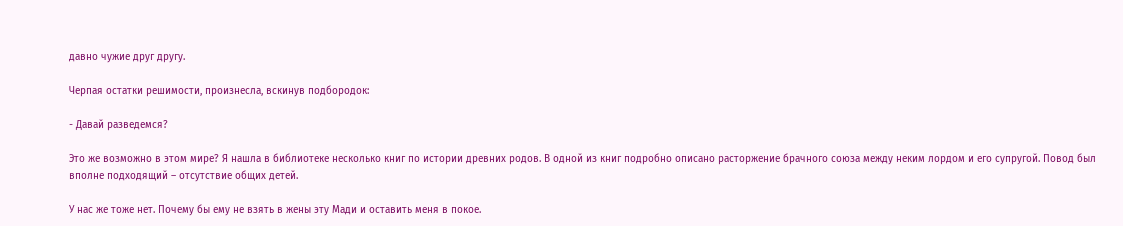давно чужие друг другу.

Черпая остатки решимости, произнесла, вскинув подбородок:

- Давай разведемся?

Это же возможно в этом мире? Я нашла в библиотеке несколько книг по истории древних родов. В одной из книг подробно описано расторжение брачного союза между неким лордом и его супругой. Повод был вполне подходящий – отсутствие общих детей.

У нас же тоже нет. Почему бы ему не взять в жены эту Мади и оставить меня в покое.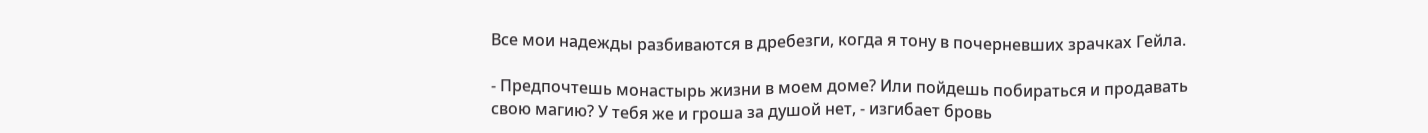Все мои надежды разбиваются в дребезги, когда я тону в почерневших зрачках Гейла.

- Предпочтешь монастырь жизни в моем доме? Или пойдешь побираться и продавать свою магию? У тебя же и гроша за душой нет, - изгибает бровь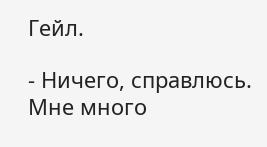Гейл.

- Ничего, справлюсь. Мне много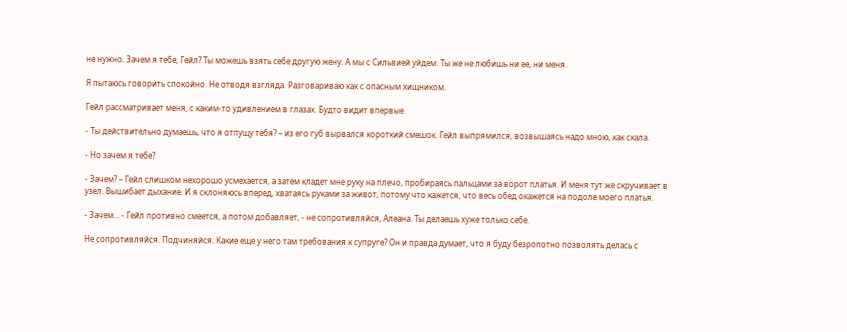не нужно. Зачем я тебе, Гейл? Ты можешь взять себе другую жену. А мы с Сильвией уйдем. Ты же не любишь ни ее, ни меня.

Я пытаюсь говорить спокойно. Не отводя взгляда. Разговариваю как с опасным хищником.

Гейл рассматривает меня, с каким-то удивлением в глазах. Будто видит впервые.

- Ты действительно думаешь, что я отпущу тебя? – из его губ вырвался короткий смешок. Гейл выпрямился, возвышаясь надо мною, как скала.

- Но зачем я тебе?

- Зачем? – Гейл слишком нехорошо усмехается, а затем кладет мне руку на плечо, пробираясь пальцами за ворот платья. И меня тут же скручивает в узел. Вышибает дыхание. И я склоняюсь вперед, хватаясь руками за живот, потому что кажется, что весь обед окажется на подоле моего платья.

- Зачем… - Гейл противно смеется, а потом добавляет, - не сопротивляйся, Алеана. Ты делаешь хуже только себе.

Не сопротивляйся. Подчиняйся. Какие еще у него там требования к супруге? Он и правда думает, что я буду безропотно позволять делась с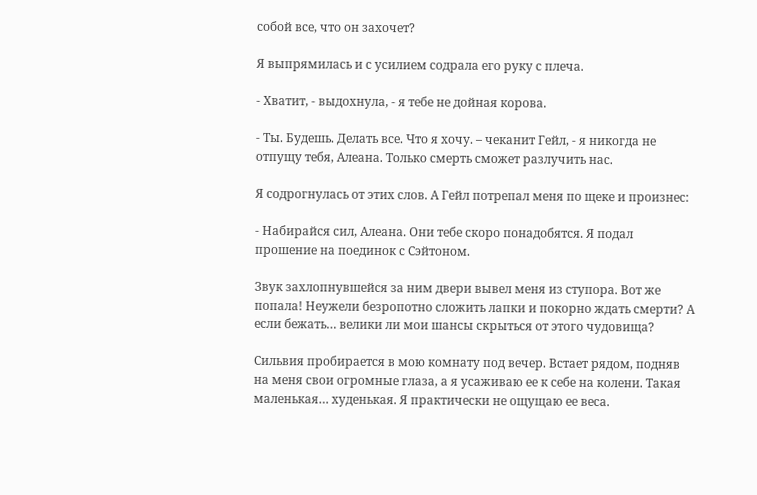собой все, что он захочет?

Я выпрямилась и с усилием содрала его руку с плеча.

- Хватит, - выдохнула, - я тебе не дойная корова.

- Ты. Будешь. Делать все. Что я хочу. – чеканит Гейл, - я никогда не отпущу тебя, Алеана. Только смерть сможет разлучить нас.

Я содрогнулась от этих слов. А Гейл потрепал меня по щеке и произнес:

- Набирайся сил, Алеана. Они тебе скоро понадобятся. Я подал прошение на поединок с Сэйтоном.

Звук захлопнувшейся за ним двери вывел меня из ступора. Вот же попала! Неужели безропотно сложить лапки и покорно ждать смерти? А если бежать… велики ли мои шансы скрыться от этого чудовища?

Сильвия пробирается в мою комнату под вечер. Встает рядом, подняв на меня свои огромные глаза, а я усаживаю ее к себе на колени. Такая маленькая… худенькая. Я практически не ощущаю ее веса.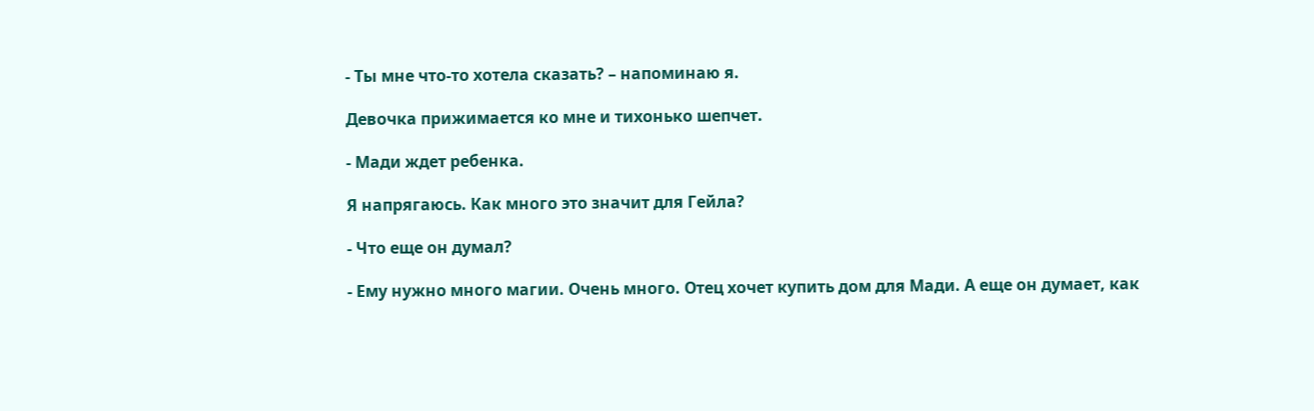- Ты мне что-то хотела сказать? – напоминаю я.

Девочка прижимается ко мне и тихонько шепчет.

- Мади ждет ребенка.

Я напрягаюсь. Как много это значит для Гейла?

- Что еще он думал?

- Ему нужно много магии. Очень много. Отец хочет купить дом для Мади. А еще он думает, как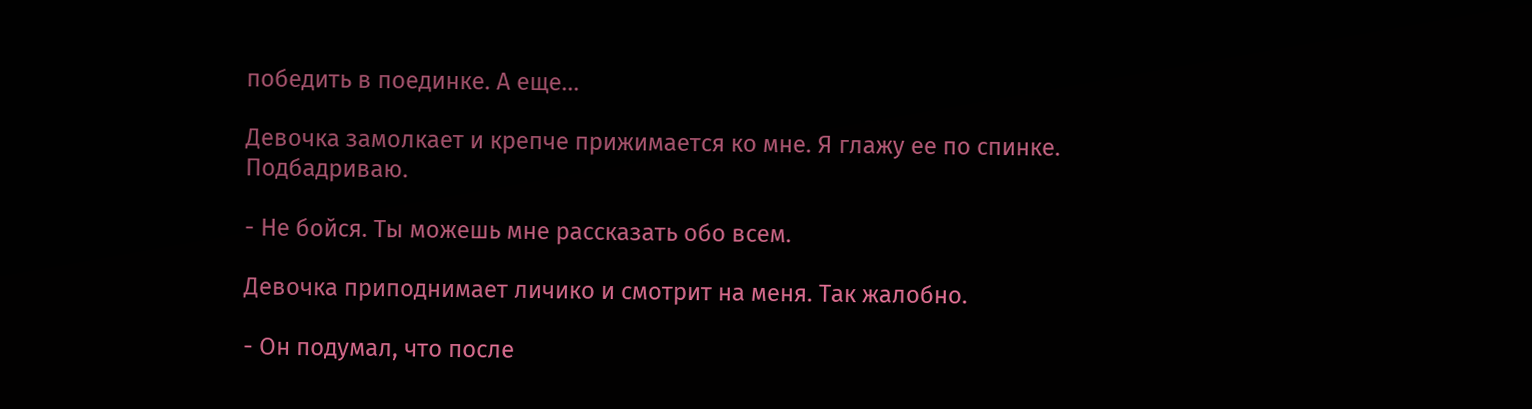победить в поединке. А еще…

Девочка замолкает и крепче прижимается ко мне. Я глажу ее по спинке. Подбадриваю.

- Не бойся. Ты можешь мне рассказать обо всем.

Девочка приподнимает личико и смотрит на меня. Так жалобно.

- Он подумал, что после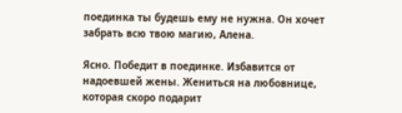поединка ты будешь ему не нужна. Он хочет забрать всю твою магию, Алена.

Ясно. Победит в поединке. Избавится от надоевшей жены. Жениться на любовнице, которая скоро подарит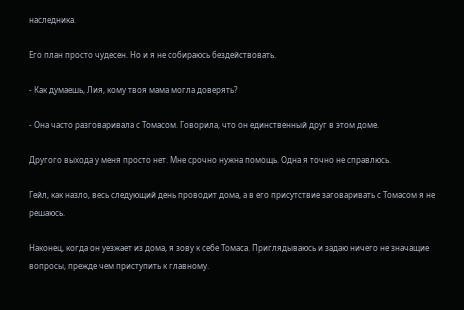наследника.

Его план просто чудесен. Но и я не собираюсь бездействовать.

- Как думаешь, Лия, кому твоя мама могла доверять?

- Она часто разговаривала с Томасом. Говорила, что он единственный друг в этом доме.

Другого выхода у меня просто нет. Мне срочно нужна помощь. Одна я точно не справлюсь.

Гейл, как назло, весь следующий день проводит дома, а в его присутствие заговаривать с Томасом я не решаюсь.

Наконец, когда он уезжает из дома, я зову к себе Томаса. Приглядываюсь и задаю ничего не значащие вопросы, прежде чем приступить к главному.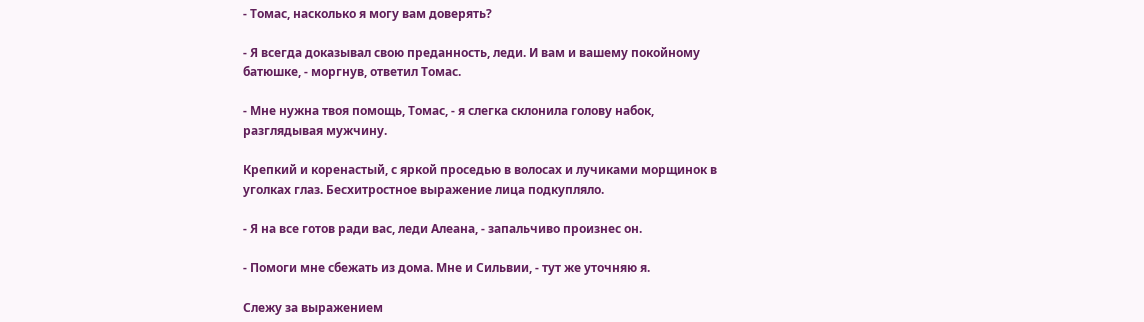- Томас, насколько я могу вам доверять?

- Я всегда доказывал свою преданность, леди. И вам и вашему покойному батюшке, - моргнув, ответил Томас.

- Мне нужна твоя помощь, Томас, - я слегка склонила голову набок, разглядывая мужчину.

Крепкий и коренастый, с яркой проседью в волосах и лучиками морщинок в уголках глаз. Бесхитростное выражение лица подкупляло.

- Я на все готов ради вас, леди Алеана, - запальчиво произнес он.

- Помоги мне сбежать из дома. Мне и Сильвии, - тут же уточняю я.

Слежу за выражением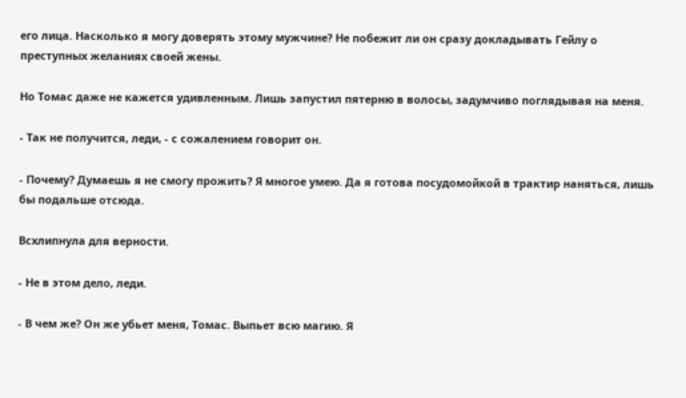его лица. Насколько я могу доверять этому мужчине? Не побежит ли он сразу докладывать Гейлу о преступных желаниях своей жены.

Но Томас даже не кажется удивленным. Лишь запустил пятерню в волосы, задумчиво поглядывая на меня.

- Так не получится, леди, - с сожалением говорит он.

- Почему? Думаешь я не смогу прожить? Я многое умею. Да я готова посудомойкой в трактир наняться, лишь бы подальше отсюда.

Всхлипнула для верности.

- Не в этом дело, леди.

- В чем же? Он же убьет меня, Томас. Выпьет всю магию. Я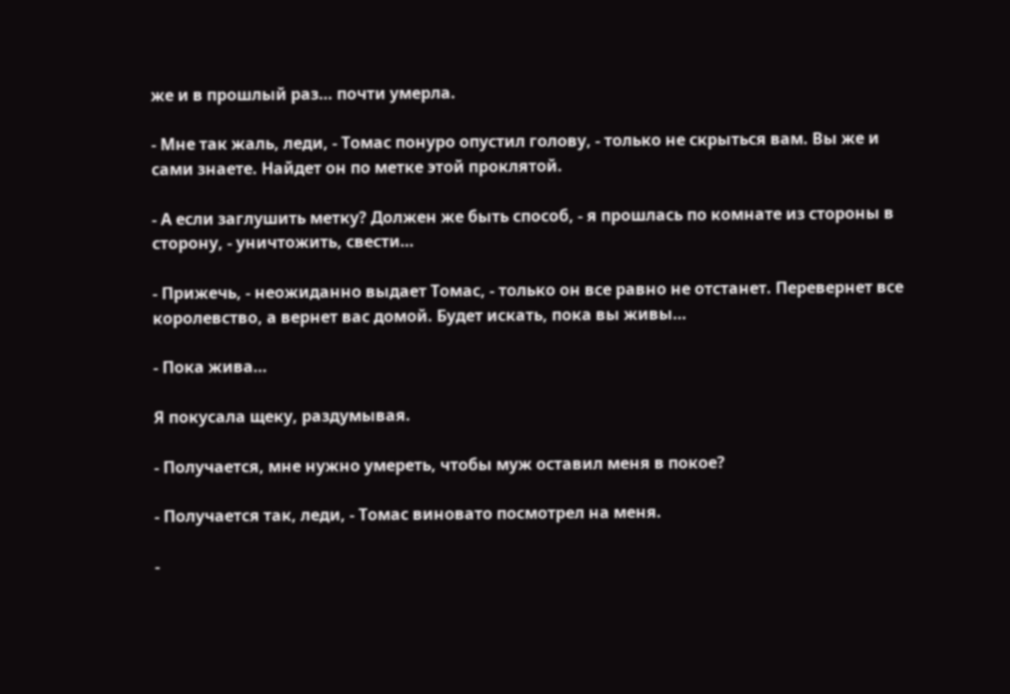же и в прошлый раз… почти умерла.

- Мне так жаль, леди, - Томас понуро опустил голову, - только не скрыться вам. Вы же и сами знаете. Найдет он по метке этой проклятой.

- А если заглушить метку? Должен же быть способ, - я прошлась по комнате из стороны в сторону, - уничтожить, свести…

- Прижечь, - неожиданно выдает Томас, - только он все равно не отстанет. Перевернет все королевство, а вернет вас домой. Будет искать, пока вы живы…

- Пока жива…

Я покусала щеку, раздумывая.

- Получается, мне нужно умереть, чтобы муж оставил меня в покое?

- Получается так, леди, - Томас виновато посмотрел на меня.

-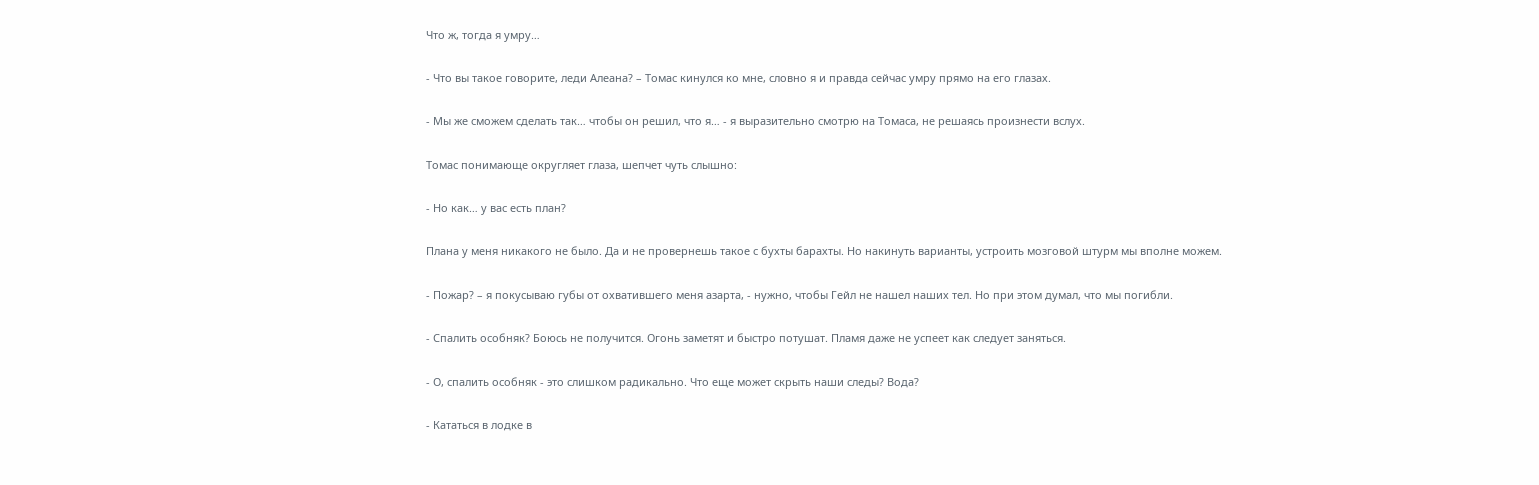Что ж, тогда я умру…

- Что вы такое говорите, леди Алеана? – Томас кинулся ко мне, словно я и правда сейчас умру прямо на его глазах.

- Мы же сможем сделать так… чтобы он решил, что я… - я выразительно смотрю на Томаса, не решаясь произнести вслух.

Томас понимающе округляет глаза, шепчет чуть слышно:

- Но как… у вас есть план?

Плана у меня никакого не было. Да и не провернешь такое с бухты барахты. Но накинуть варианты, устроить мозговой штурм мы вполне можем.

- Пожар? – я покусываю губы от охватившего меня азарта, - нужно, чтобы Гейл не нашел наших тел. Но при этом думал, что мы погибли.

- Спалить особняк? Боюсь не получится. Огонь заметят и быстро потушат. Пламя даже не успеет как следует заняться.

- О, спалить особняк - это слишком радикально. Что еще может скрыть наши следы? Вода?

- Кататься в лодке в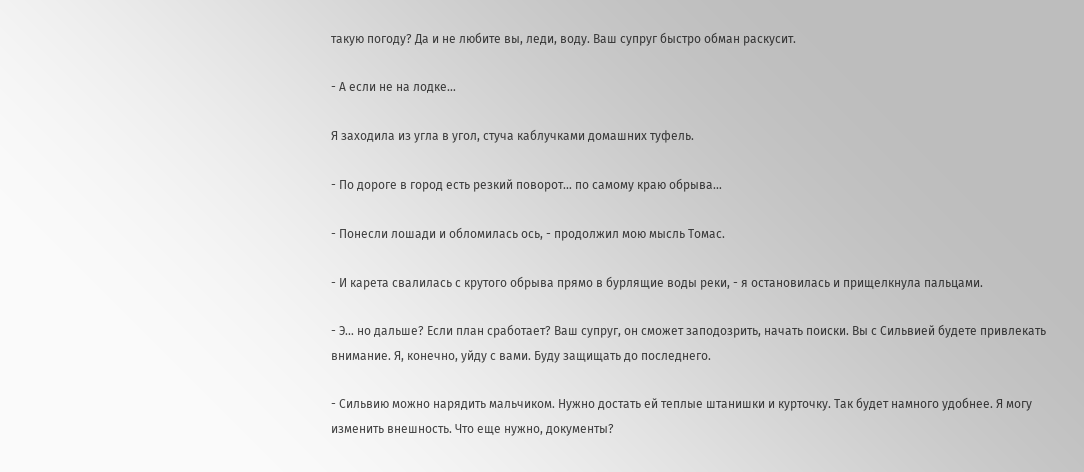такую погоду? Да и не любите вы, леди, воду. Ваш супруг быстро обман раскусит.

- А если не на лодке…

Я заходила из угла в угол, стуча каблучками домашних туфель.

- По дороге в город есть резкий поворот… по самому краю обрыва…

- Понесли лошади и обломилась ось, - продолжил мою мысль Томас.

- И карета свалилась с крутого обрыва прямо в бурлящие воды реки, - я остановилась и прищелкнула пальцами.

- Э… но дальше? Если план сработает? Ваш супруг, он сможет заподозрить, начать поиски. Вы с Сильвией будете привлекать внимание. Я, конечно, уйду с вами. Буду защищать до последнего.

- Сильвию можно нарядить мальчиком. Нужно достать ей теплые штанишки и курточку. Так будет намного удобнее. Я могу изменить внешность. Что еще нужно, документы?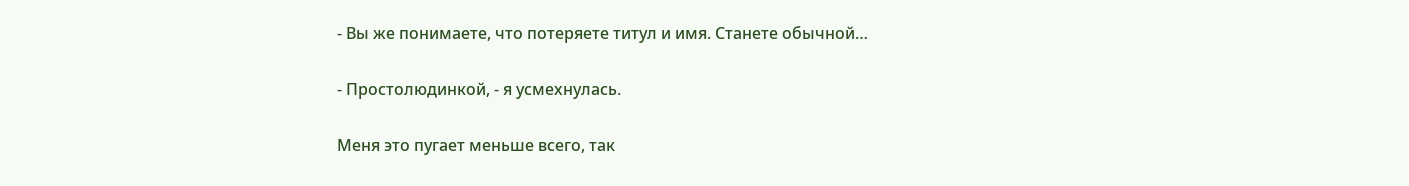- Вы же понимаете, что потеряете титул и имя. Станете обычной…

- Простолюдинкой, - я усмехнулась.

Меня это пугает меньше всего, так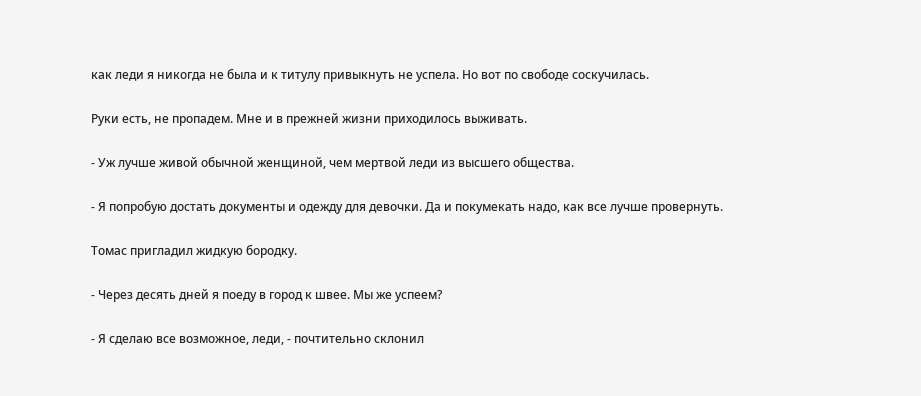как леди я никогда не была и к титулу привыкнуть не успела. Но вот по свободе соскучилась.

Руки есть, не пропадем. Мне и в прежней жизни приходилось выживать.

- Уж лучше живой обычной женщиной, чем мертвой леди из высшего общества.

- Я попробую достать документы и одежду для девочки. Да и покумекать надо, как все лучше провернуть.

Томас пригладил жидкую бородку.

- Через десять дней я поеду в город к швее. Мы же успеем?

- Я сделаю все возможное, леди, - почтительно склонил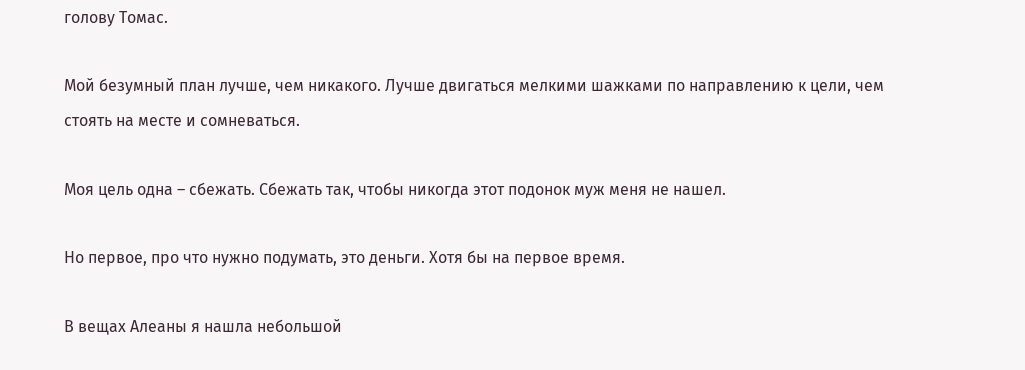голову Томас.

Мой безумный план лучше, чем никакого. Лучше двигаться мелкими шажками по направлению к цели, чем стоять на месте и сомневаться.

Моя цель одна – сбежать. Сбежать так, чтобы никогда этот подонок муж меня не нашел.

Но первое, про что нужно подумать, это деньги. Хотя бы на первое время.

В вещах Алеаны я нашла небольшой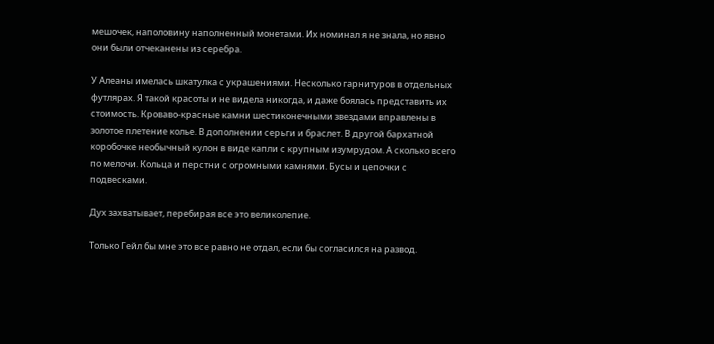мешочек, наполовину наполненный монетами. Их номинал я не знала, но явно они были отчеканены из серебра.

У Алеаны имелась шкатулка с украшениями. Несколько гарнитуров в отдельных футлярах. Я такой красоты и не видела никогда, и даже боялась представить их стоимость. Кроваво-красные камни шестиконечными звездами вправлены в золотое плетение колье. В дополнении серьги и браслет. В другой бархатной коробочке необычный кулон в виде капли с крупным изумрудом. А сколько всего по мелочи. Кольца и перстни с огромными камнями. Бусы и цепочки с подвесками.

Дух захватывает, перебирая все это великолепие.

Только Гейл бы мне это все равно не отдал, если бы согласился на развод.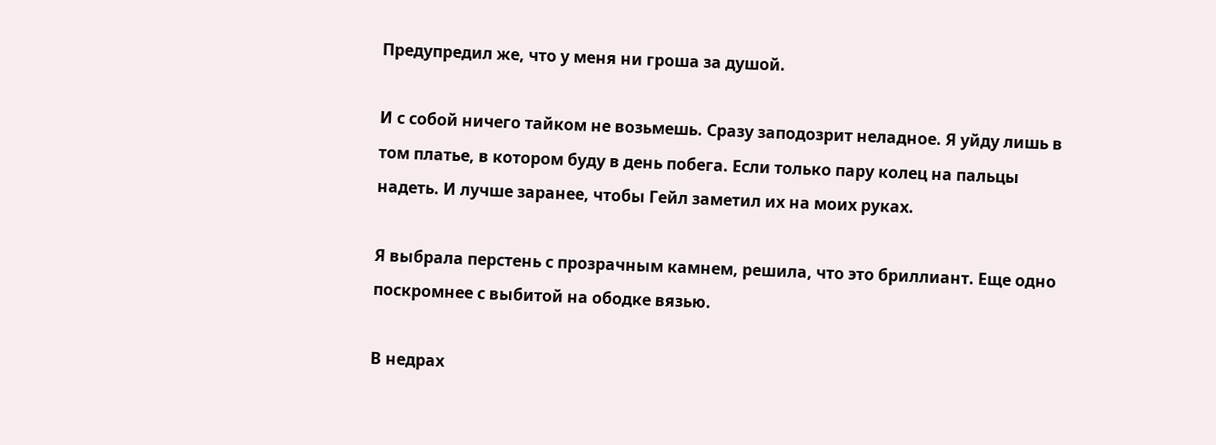Предупредил же, что у меня ни гроша за душой.

И с собой ничего тайком не возьмешь. Сразу заподозрит неладное. Я уйду лишь в том платье, в котором буду в день побега. Если только пару колец на пальцы надеть. И лучше заранее, чтобы Гейл заметил их на моих руках.

Я выбрала перстень с прозрачным камнем, решила, что это бриллиант. Еще одно поскромнее с выбитой на ободке вязью.

В недрах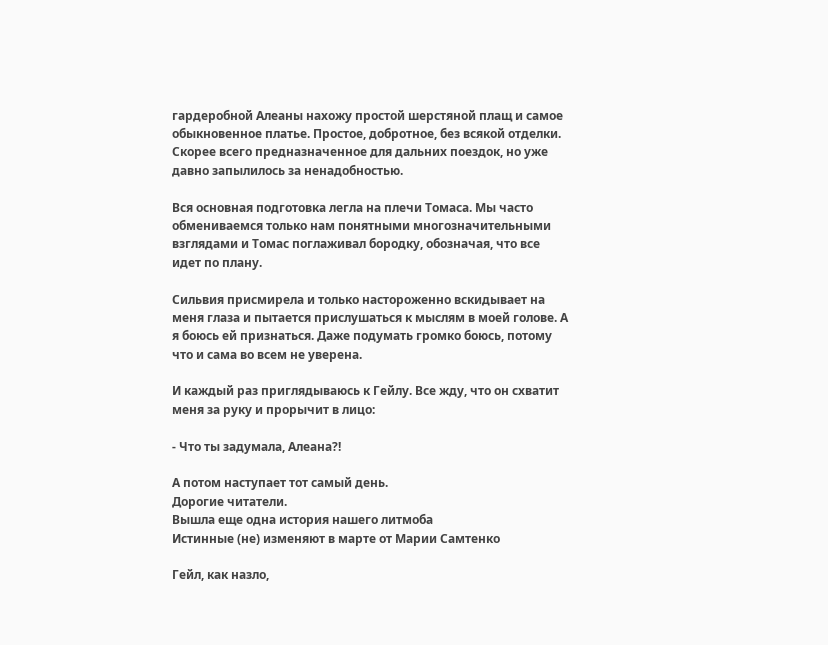гардеробной Алеаны нахожу простой шерстяной плащ и самое обыкновенное платье. Простое, добротное, без всякой отделки. Скорее всего предназначенное для дальних поездок, но уже давно запылилось за ненадобностью.

Вся основная подготовка легла на плечи Томаса. Мы часто обмениваемся только нам понятными многозначительными взглядами и Томас поглаживал бородку, обозначая, что все идет по плану.

Сильвия присмирела и только настороженно вскидывает на меня глаза и пытается прислушаться к мыслям в моей голове. А я боюсь ей признаться. Даже подумать громко боюсь, потому что и сама во всем не уверена.

И каждый раз приглядываюсь к Гейлу. Все жду, что он схватит меня за руку и прорычит в лицо:

- Что ты задумала, Алеана?!

А потом наступает тот самый день.
Дорогие читатели.
Вышла еще одна история нашего литмоба
Истинные (не) изменяют в марте от Марии Самтенко

Гейл, как назло,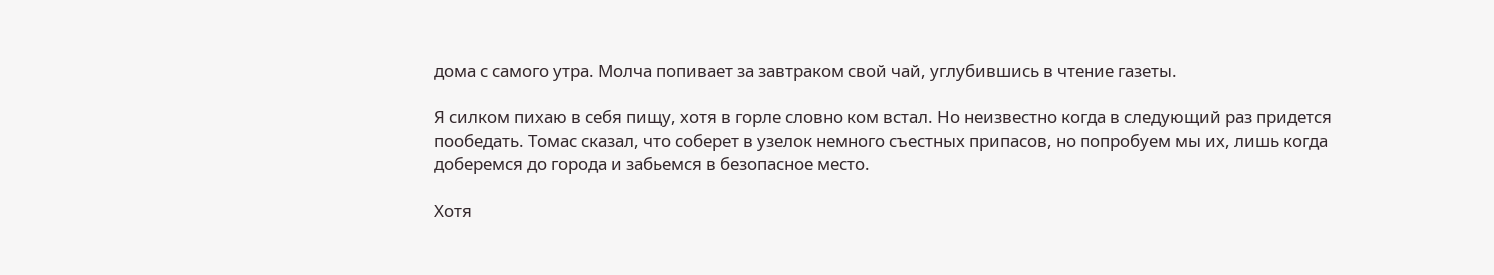дома с самого утра. Молча попивает за завтраком свой чай, углубившись в чтение газеты.

Я силком пихаю в себя пищу, хотя в горле словно ком встал. Но неизвестно когда в следующий раз придется пообедать. Томас сказал, что соберет в узелок немного съестных припасов, но попробуем мы их, лишь когда доберемся до города и забьемся в безопасное место.

Хотя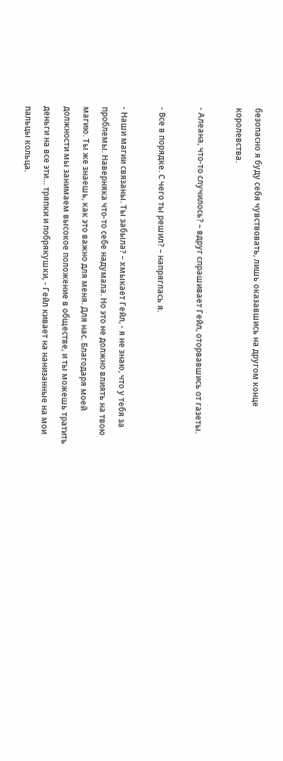безопасно я буду себя чувствовать, лишь оказавшись на другом конце королевства.

- Алеана, что-то случилось? – вдруг спрашивает Гейл, оторвавшись от газеты.

- Все в порядке. С чего ты решил? – напряглась я.

- Наши магии связаны. Ты забыла? – хмыкает Гейл, - я не знаю, что у тебя за проблемы. Наверняка что-то себе надумала. Но это не должно влиять на твою магию. Ты же знаешь, как это важно для меня. Для нас. Благодаря моей должности мы занимаем высокое положение в обществе, и ты можешь тратить деньги на все эти… тряпки и побрякушки, - Гейл кивает на нанизанные на мои пальцы кольца.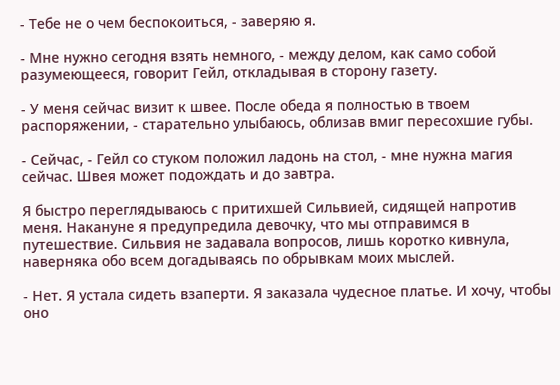- Тебе не о чем беспокоиться, - заверяю я.

- Мне нужно сегодня взять немного, - между делом, как само собой разумеющееся, говорит Гейл, откладывая в сторону газету.

- У меня сейчас визит к швее. После обеда я полностью в твоем распоряжении, - старательно улыбаюсь, облизав вмиг пересохшие губы.

- Сейчас, - Гейл со стуком положил ладонь на стол, - мне нужна магия сейчас. Швея может подождать и до завтра.

Я быстро переглядываюсь с притихшей Сильвией, сидящей напротив меня. Накануне я предупредила девочку, что мы отправимся в путешествие. Сильвия не задавала вопросов, лишь коротко кивнула, наверняка обо всем догадываясь по обрывкам моих мыслей.

- Нет. Я устала сидеть взаперти. Я заказала чудесное платье. И хочу, чтобы оно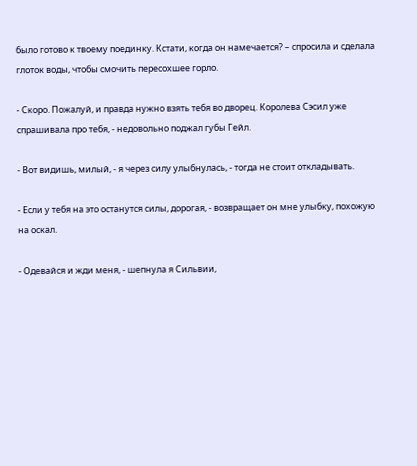было готово к твоему поединку. Кстати, когда он намечается? – спросила и сделала глоток воды, чтобы смочить пересохшее горло.

- Скоро. Пожалуй, и правда нужно взять тебя во дворец. Королева Сэсил уже спрашивала про тебя, - недовольно поджал губы Гейл.

- Вот видишь, милый, - я через силу улыбнулась, - тогда не стоит откладывать.

- Если у тебя на это останутся силы, дорогая, - возвращает он мне улыбку, похожую на оскал.

- Одевайся и жди меня, - шепнула я Сильвии,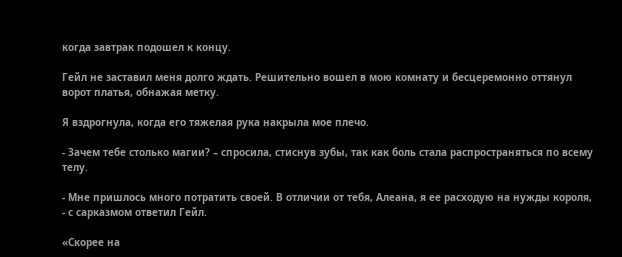когда завтрак подошел к концу.

Гейл не заставил меня долго ждать. Решительно вошел в мою комнату и бесцеремонно оттянул ворот платья, обнажая метку.

Я вздрогнула, когда его тяжелая рука накрыла мое плечо.

- Зачем тебе столько магии? – спросила, стиснув зубы, так как боль стала распространяться по всему телу.

- Мне пришлось много потратить своей. В отличии от тебя, Алеана, я ее расходую на нужды короля, - с сарказмом ответил Гейл.

«Скорее на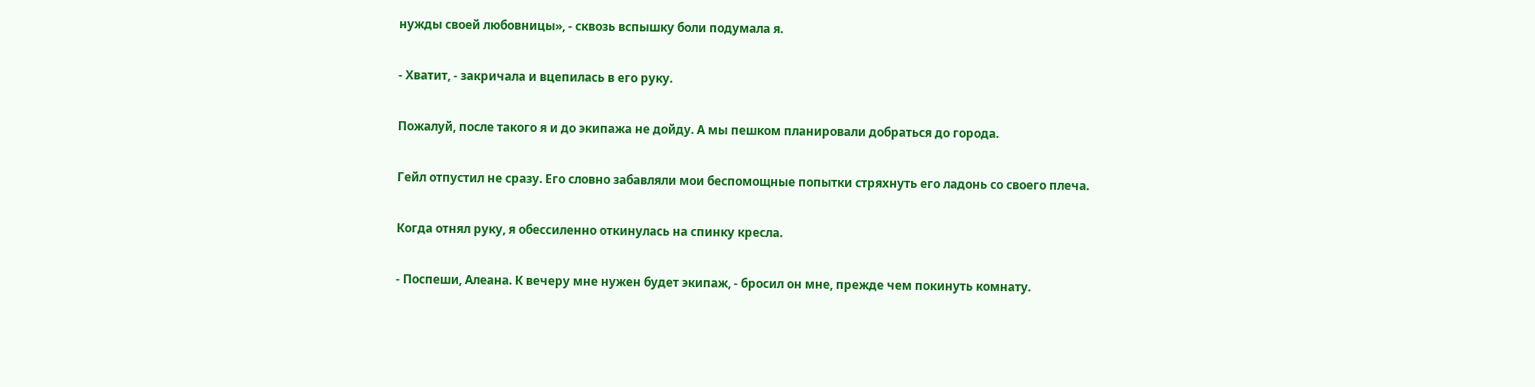нужды своей любовницы», - сквозь вспышку боли подумала я.

- Хватит, - закричала и вцепилась в его руку.

Пожалуй, после такого я и до экипажа не дойду. А мы пешком планировали добраться до города.

Гейл отпустил не сразу. Его словно забавляли мои беспомощные попытки стряхнуть его ладонь со своего плеча.

Когда отнял руку, я обессиленно откинулась на спинку кресла.

- Поспеши, Алеана. К вечеру мне нужен будет экипаж, - бросил он мне, прежде чем покинуть комнату.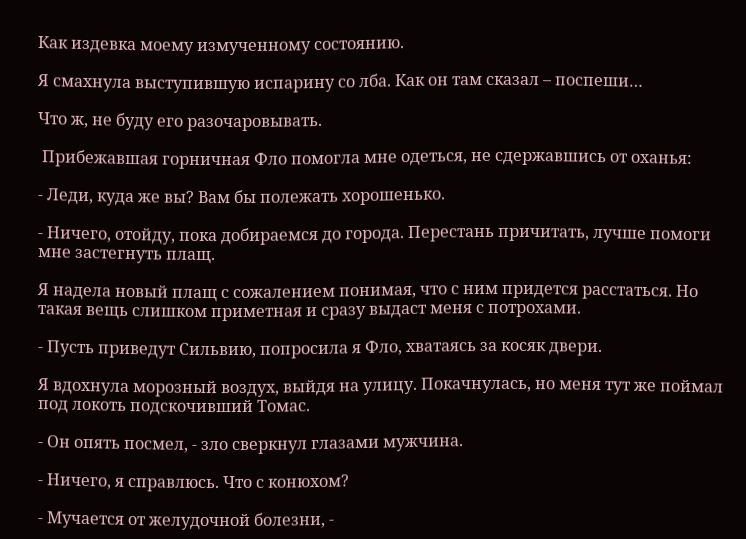Как издевка моему измученному состоянию.

Я смахнула выступившую испарину со лба. Как он там сказал – поспеши…

Что ж, не буду его разочаровывать.

 Прибежавшая горничная Фло помогла мне одеться, не сдержавшись от оханья:

- Леди, куда же вы? Вам бы полежать хорошенько.

- Ничего, отойду, пока добираемся до города. Перестань причитать, лучше помоги мне застегнуть плащ.

Я надела новый плащ с сожалением понимая, что с ним придется расстаться. Но такая вещь слишком приметная и сразу выдаст меня с потрохами.

- Пусть приведут Сильвию, попросила я Фло, хватаясь за косяк двери.

Я вдохнула морозный воздух, выйдя на улицу. Покачнулась, но меня тут же поймал под локоть подскочивший Томас.

- Он опять посмел, - зло сверкнул глазами мужчина.

- Ничего, я справлюсь. Что с конюхом?

- Мучается от желудочной болезни, -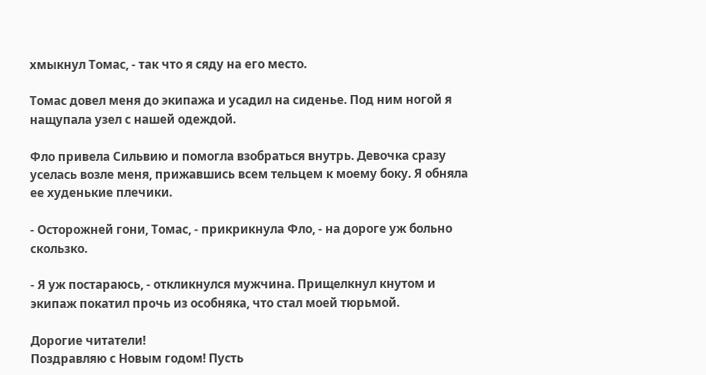хмыкнул Томас, - так что я сяду на его место.

Томас довел меня до экипажа и усадил на сиденье. Под ним ногой я нащупала узел с нашей одеждой.

Фло привела Сильвию и помогла взобраться внутрь. Девочка сразу уселась возле меня, прижавшись всем тельцем к моему боку. Я обняла ее худенькие плечики.

- Осторожней гони, Томас, - прикрикнула Фло, - на дороге уж больно скользко.

- Я уж постараюсь, - откликнулся мужчина. Прищелкнул кнутом и экипаж покатил прочь из особняка, что стал моей тюрьмой.

Дорогие читатели!
Поздравляю с Новым годом! Пусть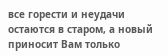все горести и неудачи остаются в старом, а новый приносит Вам только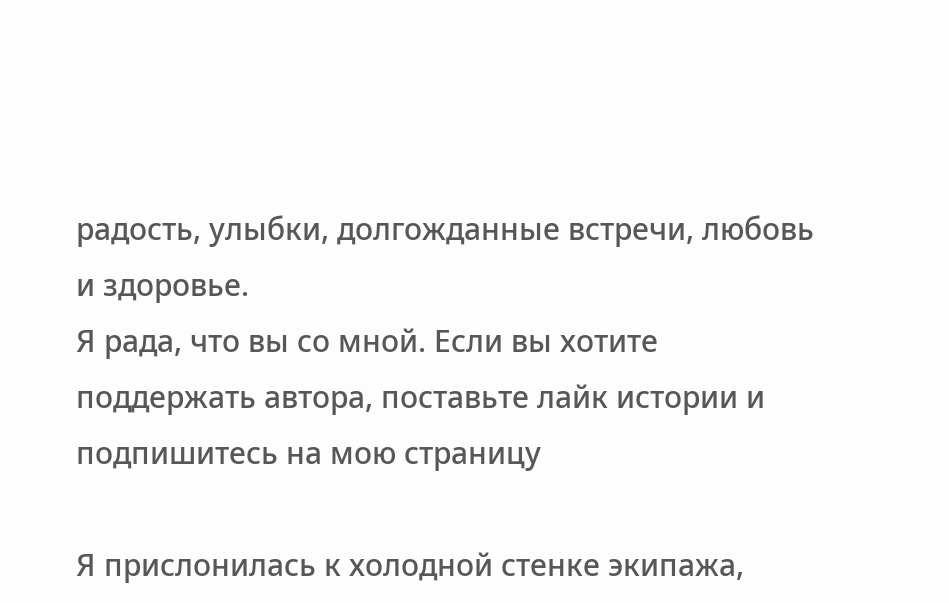радость, улыбки, долгожданные встречи, любовь и здоровье.
Я рада, что вы со мной. Если вы хотите поддержать автора, поставьте лайк истории и подпишитесь на мою страницу

Я прислонилась к холодной стенке экипажа,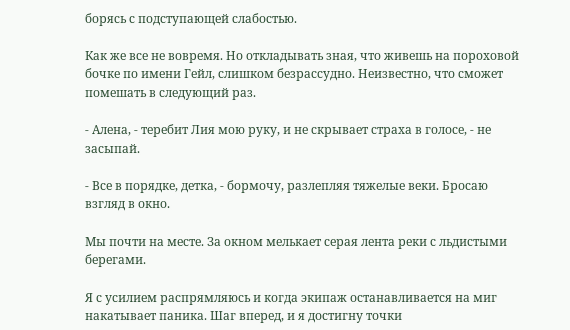борясь с подступающей слабостью.

Как же все не вовремя. Но откладывать зная, что живешь на пороховой бочке по имени Гейл, слишком безрассудно. Неизвестно, что сможет помешать в следующий раз.

- Алена, - теребит Лия мою руку, и не скрывает страха в голосе, - не засыпай.

- Все в порядке, детка, - бормочу, разлепляя тяжелые веки. Бросаю взгляд в окно.

Мы почти на месте. За окном мелькает серая лента реки с льдистыми берегами.

Я с усилием распрямляюсь и когда экипаж останавливается на миг накатывает паника. Шаг вперед, и я достигну точки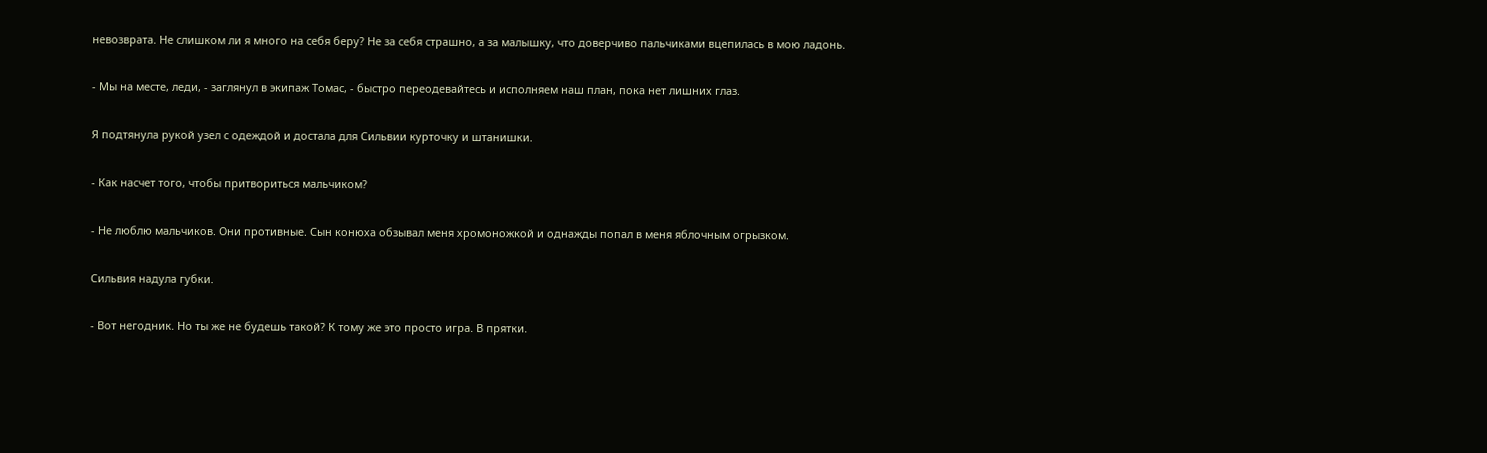невозврата. Не слишком ли я много на себя беру? Не за себя страшно, а за малышку, что доверчиво пальчиками вцепилась в мою ладонь.

- Мы на месте, леди, - заглянул в экипаж Томас, - быстро переодевайтесь и исполняем наш план, пока нет лишних глаз.

Я подтянула рукой узел с одеждой и достала для Сильвии курточку и штанишки.

- Как насчет того, чтобы притвориться мальчиком?

- Не люблю мальчиков. Они противные. Сын конюха обзывал меня хромоножкой и однажды попал в меня яблочным огрызком.

Сильвия надула губки.

- Вот негодник. Но ты же не будешь такой? К тому же это просто игра. В прятки.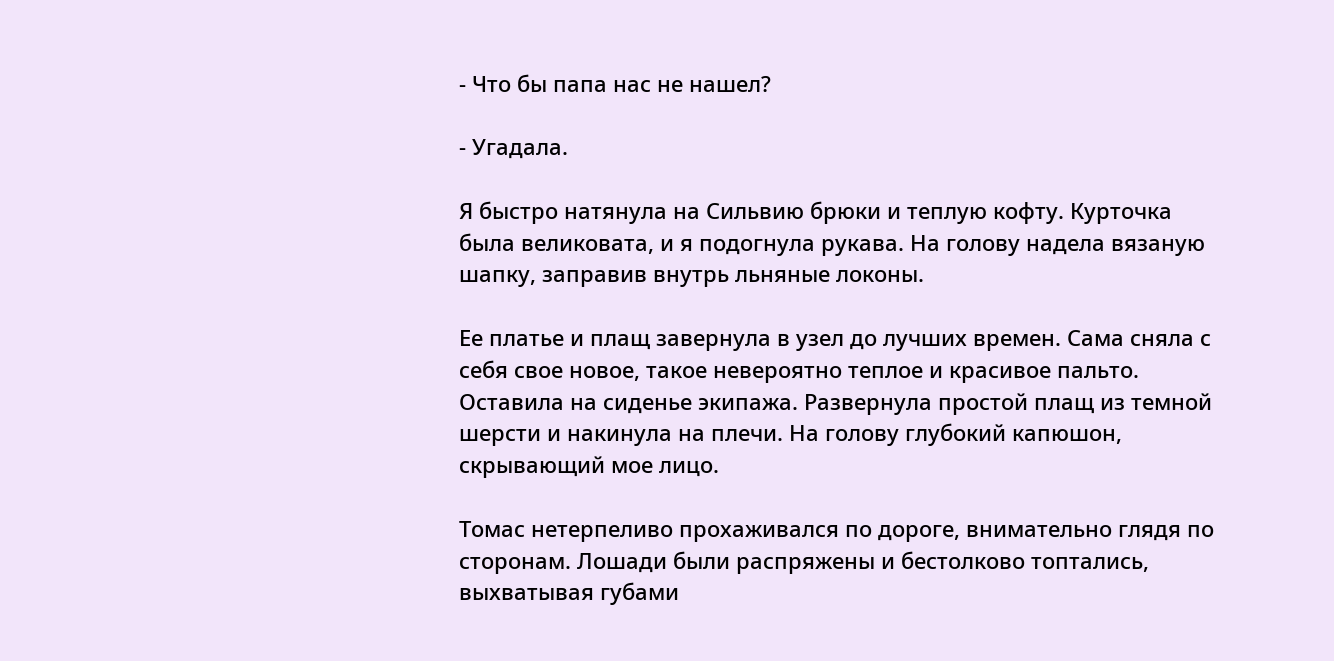- Что бы папа нас не нашел?

- Угадала.

Я быстро натянула на Сильвию брюки и теплую кофту. Курточка была великовата, и я подогнула рукава. На голову надела вязаную шапку, заправив внутрь льняные локоны.

Ее платье и плащ завернула в узел до лучших времен. Сама сняла с себя свое новое, такое невероятно теплое и красивое пальто. Оставила на сиденье экипажа. Развернула простой плащ из темной шерсти и накинула на плечи. На голову глубокий капюшон, скрывающий мое лицо.

Томас нетерпеливо прохаживался по дороге, внимательно глядя по сторонам. Лошади были распряжены и бестолково топтались, выхватывая губами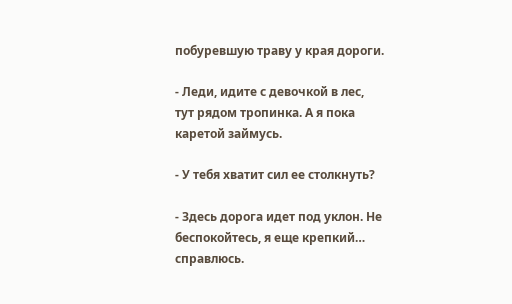побуревшую траву у края дороги.

- Леди, идите с девочкой в лес, тут рядом тропинка. А я пока каретой займусь.

- У тебя хватит сил ее столкнуть?

- Здесь дорога идет под уклон. Не беспокойтесь, я еще крепкий… справлюсь.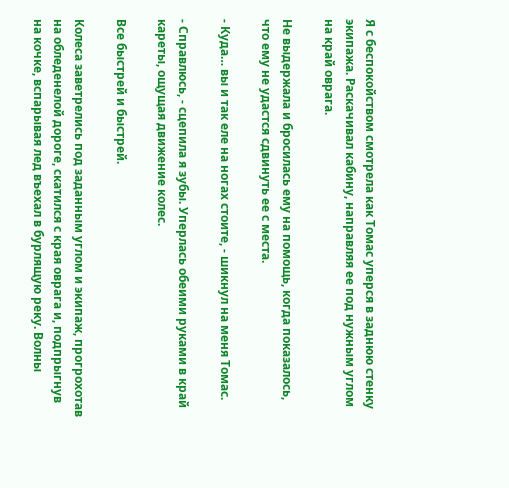Я с беспокойством смотрела как Томас уперся в заднюю стенку экипажа. Раскачивал кабину, направляя ее под нужным углом на край оврага.

Не выдержала и бросилась ему на помощь, когда показалось, что ему не удастся сдвинуть ее с места.

- Куда… вы и так еле на ногах стоите, - шикнул на меня Томас.

- Справлюсь, - сцепила я зубы. Уперлась обеими руками в край кареты, ощущая движение колес.

Все быстрей и быстрей.

Колеса заветрелись под заданным углом и экипаж, прогрохотав на обледенелой дороге, скатился с края оврага и, подпрыгнув на кочке, вспарывая лед въехал в бурлящую реку. Волны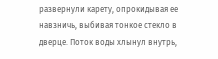развернули карету, опрокидывая ее навзничь, выбивая тонкое стекло в дверце. Поток воды хлынул внутрь,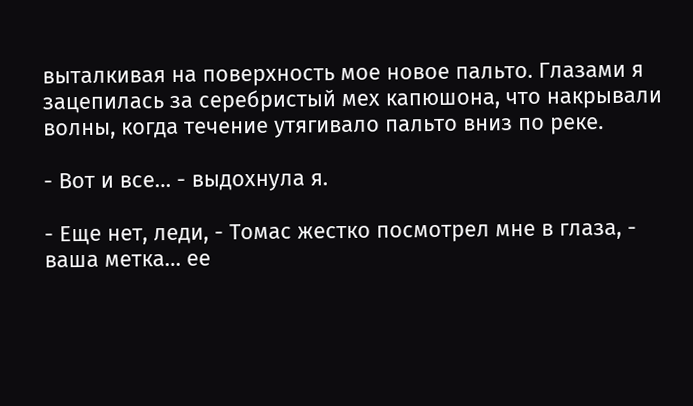выталкивая на поверхность мое новое пальто. Глазами я зацепилась за серебристый мех капюшона, что накрывали волны, когда течение утягивало пальто вниз по реке.

- Вот и все… - выдохнула я.

- Еще нет, леди, - Томас жестко посмотрел мне в глаза, - ваша метка… ее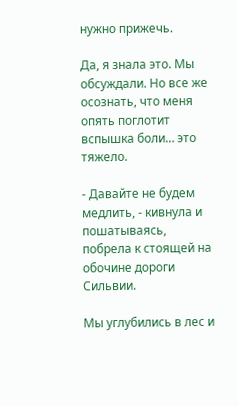нужно прижечь.

Да, я знала это. Мы обсуждали. Но все же осознать, что меня опять поглотит вспышка боли… это тяжело.

- Давайте не будем медлить, - кивнула и пошатываясь, побрела к стоящей на обочине дороги Сильвии.

Мы углубились в лес и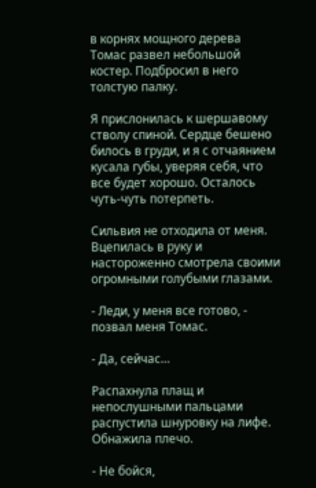в корнях мощного дерева Томас развел небольшой костер. Подбросил в него толстую палку.

Я прислонилась к шершавому стволу спиной. Сердце бешено билось в груди, и я с отчаянием кусала губы, уверяя себя, что все будет хорошо. Осталось чуть-чуть потерпеть.

Сильвия не отходила от меня. Вцепилась в руку и настороженно смотрела своими огромными голубыми глазами.

- Леди, у меня все готово, - позвал меня Томас.

- Да, сейчас…

Распахнула плащ и непослушными пальцами распустила шнуровку на лифе. Обнажила плечо.

- Не бойся,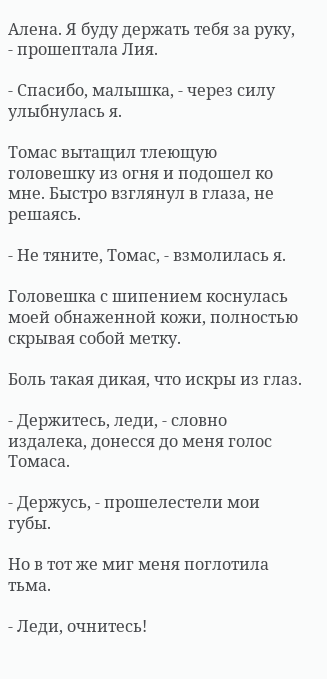Алена. Я буду держать тебя за руку, - прошептала Лия.

- Спасибо, малышка, - через силу улыбнулась я.

Томас вытащил тлеющую головешку из огня и подошел ко мне. Быстро взглянул в глаза, не решаясь.

- Не тяните, Томас, - взмолилась я.

Головешка с шипением коснулась моей обнаженной кожи, полностью скрывая собой метку.

Боль такая дикая, что искры из глаз.

- Держитесь, леди, - словно издалека, донесся до меня голос Томаса.

- Держусь, - прошелестели мои губы.

Но в тот же миг меня поглотила тьма.

- Леди, очнитесь!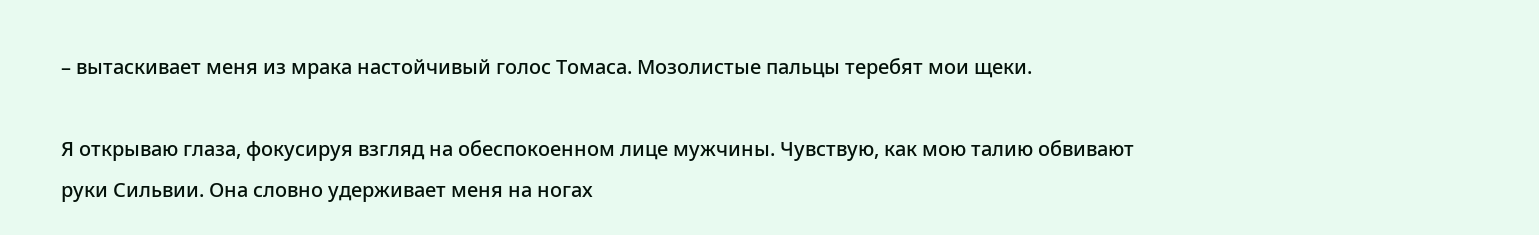– вытаскивает меня из мрака настойчивый голос Томаса. Мозолистые пальцы теребят мои щеки.

Я открываю глаза, фокусируя взгляд на обеспокоенном лице мужчины. Чувствую, как мою талию обвивают руки Сильвии. Она словно удерживает меня на ногах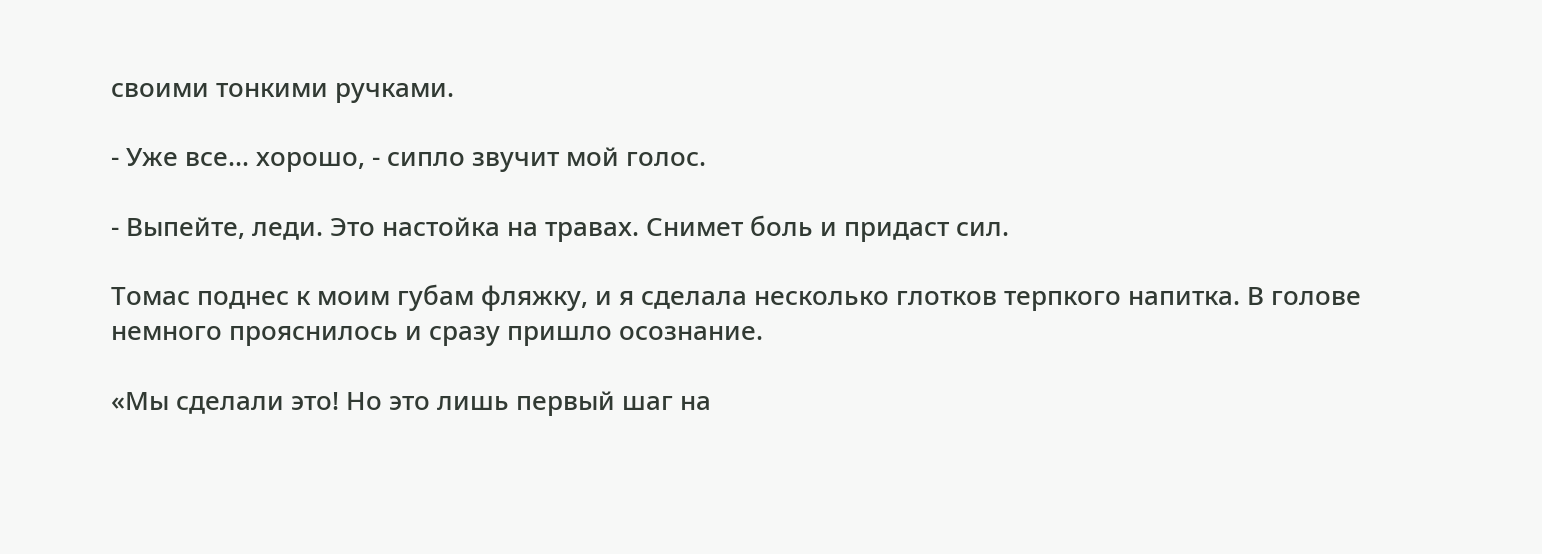своими тонкими ручками.

- Уже все… хорошо, - сипло звучит мой голос.

- Выпейте, леди. Это настойка на травах. Снимет боль и придаст сил.

Томас поднес к моим губам фляжку, и я сделала несколько глотков терпкого напитка. В голове немного прояснилось и сразу пришло осознание.

«Мы сделали это! Но это лишь первый шаг на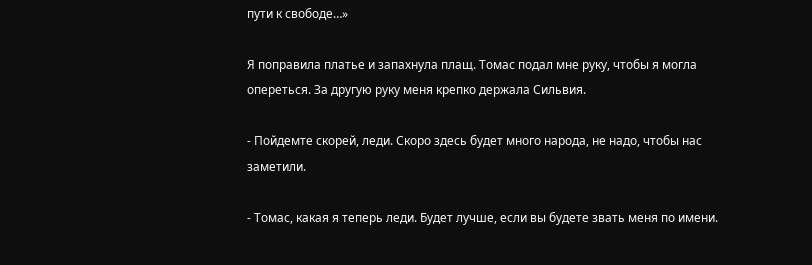пути к свободе…»

Я поправила платье и запахнула плащ. Томас подал мне руку, чтобы я могла опереться. За другую руку меня крепко держала Сильвия.

- Пойдемте скорей, леди. Скоро здесь будет много народа, не надо, чтобы нас заметили.

- Томас, какая я теперь леди. Будет лучше, если вы будете звать меня по имени.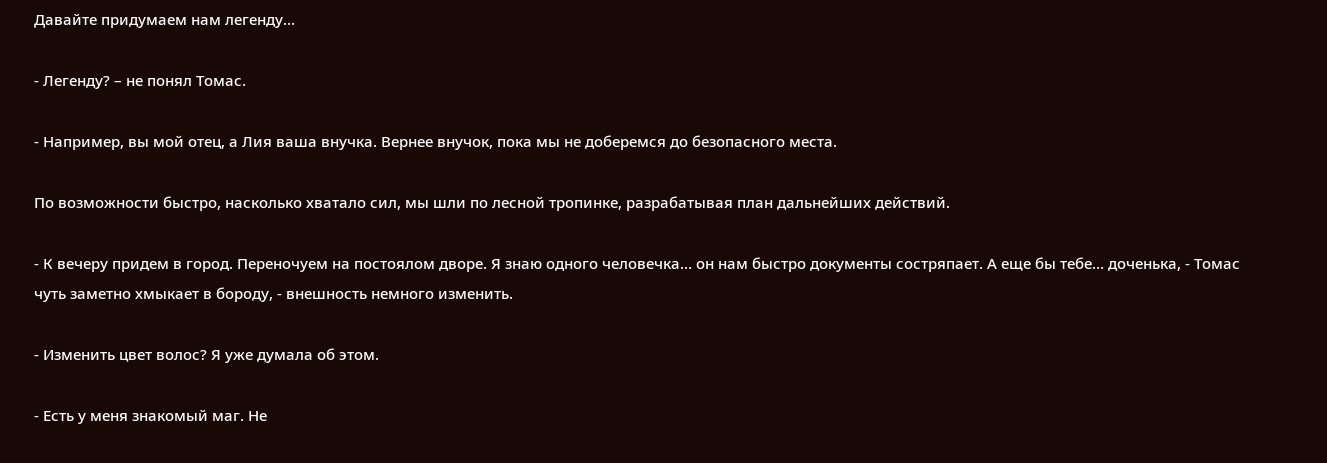Давайте придумаем нам легенду…

- Легенду? – не понял Томас.

- Например, вы мой отец, а Лия ваша внучка. Вернее внучок, пока мы не доберемся до безопасного места.

По возможности быстро, насколько хватало сил, мы шли по лесной тропинке, разрабатывая план дальнейших действий.

- К вечеру придем в город. Переночуем на постоялом дворе. Я знаю одного человечка… он нам быстро документы состряпает. А еще бы тебе… доченька, - Томас чуть заметно хмыкает в бороду, - внешность немного изменить.

- Изменить цвет волос? Я уже думала об этом.

- Есть у меня знакомый маг. Не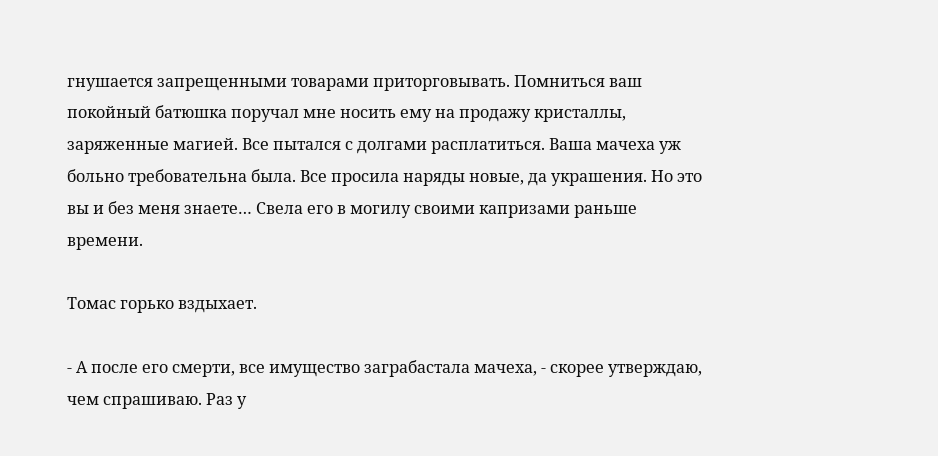гнушается запрещенными товарами приторговывать. Помниться ваш покойный батюшка поручал мне носить ему на продажу кристаллы, заряженные магией. Все пытался с долгами расплатиться. Ваша мачеха уж больно требовательна была. Все просила наряды новые, да украшения. Но это вы и без меня знаете… Свела его в могилу своими капризами раньше времени.

Томас горько вздыхает.

- А после его смерти, все имущество заграбастала мачеха, - скорее утверждаю, чем спрашиваю. Раз у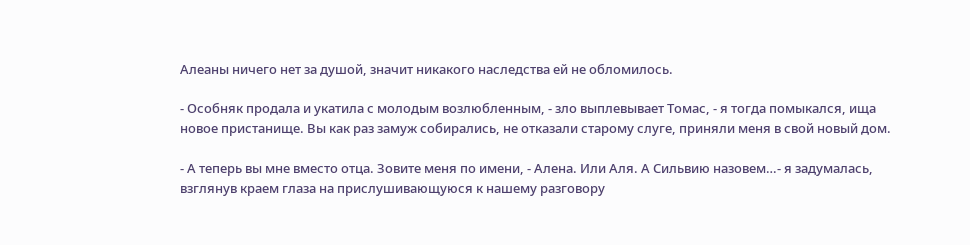Алеаны ничего нет за душой, значит никакого наследства ей не обломилось.

- Особняк продала и укатила с молодым возлюбленным, - зло выплевывает Томас, - я тогда помыкался, ища новое пристанище. Вы как раз замуж собирались, не отказали старому слуге, приняли меня в свой новый дом.

- А теперь вы мне вместо отца. Зовите меня по имени, - Алена. Или Аля. А Сильвию назовем…- я задумалась, взглянув краем глаза на прислушивающуюся к нашему разговору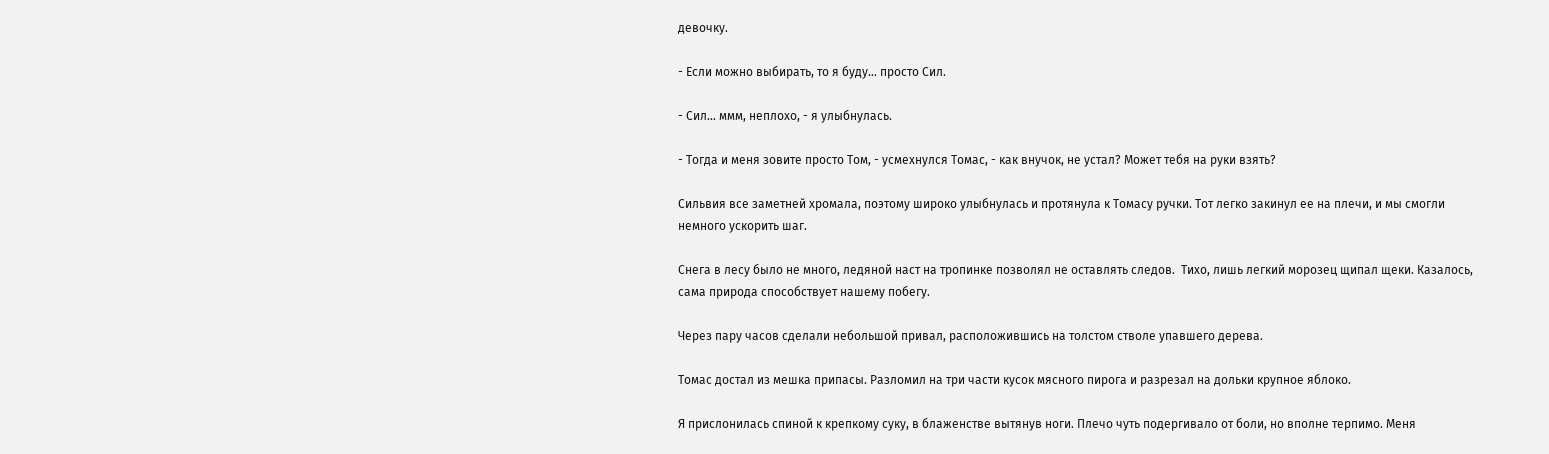девочку.

- Если можно выбирать, то я буду… просто Сил.

- Сил… ммм, неплохо, - я улыбнулась.

- Тогда и меня зовите просто Том, - усмехнулся Томас, - как внучок, не устал? Может тебя на руки взять?

Сильвия все заметней хромала, поэтому широко улыбнулась и протянула к Томасу ручки. Тот легко закинул ее на плечи, и мы смогли немного ускорить шаг.

Снега в лесу было не много, ледяной наст на тропинке позволял не оставлять следов.  Тихо, лишь легкий морозец щипал щеки. Казалось, сама природа способствует нашему побегу.

Через пару часов сделали небольшой привал, расположившись на толстом стволе упавшего дерева.

Томас достал из мешка припасы. Разломил на три части кусок мясного пирога и разрезал на дольки крупное яблоко.

Я прислонилась спиной к крепкому суку, в блаженстве вытянув ноги. Плечо чуть подергивало от боли, но вполне терпимо. Меня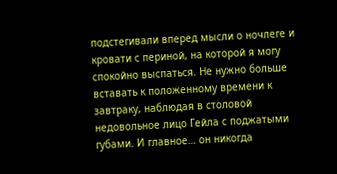подстегивали вперед мысли о ночлеге и кровати с периной, на которой я могу спокойно выспаться. Не нужно больше вставать к положенному времени к завтраку, наблюдая в столовой недовольное лицо Гейла с поджатыми губами. И главное… он никогда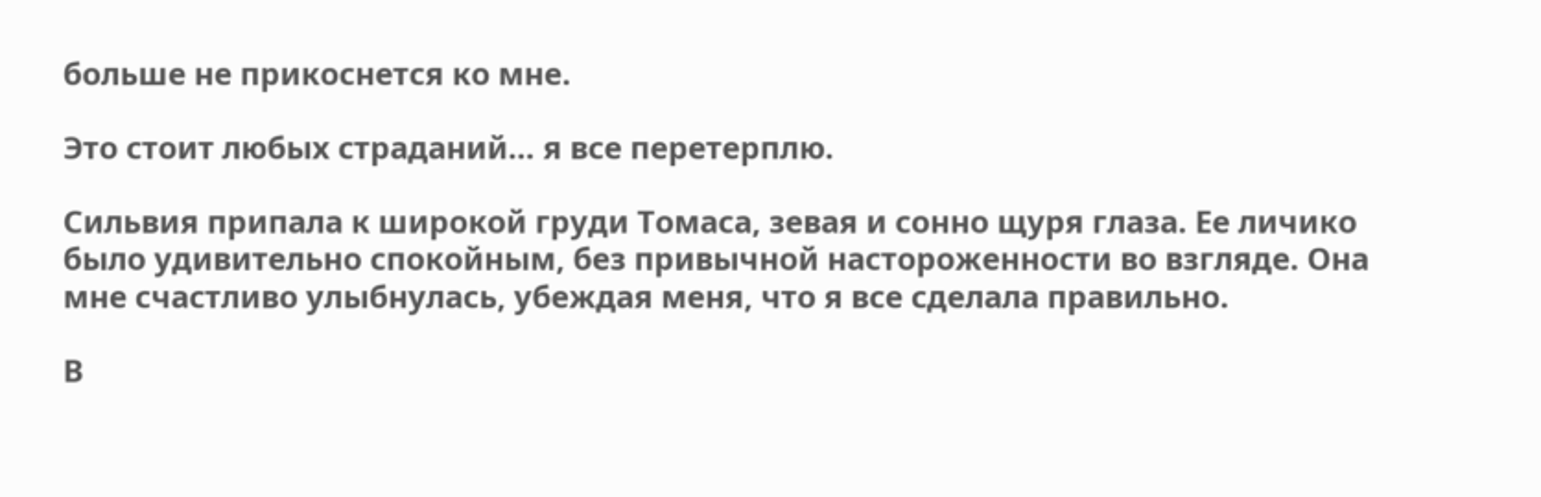больше не прикоснется ко мне.

Это стоит любых страданий… я все перетерплю.

Сильвия припала к широкой груди Томаса, зевая и сонно щуря глаза. Ее личико было удивительно спокойным, без привычной настороженности во взгляде. Она мне счастливо улыбнулась, убеждая меня, что я все сделала правильно.

В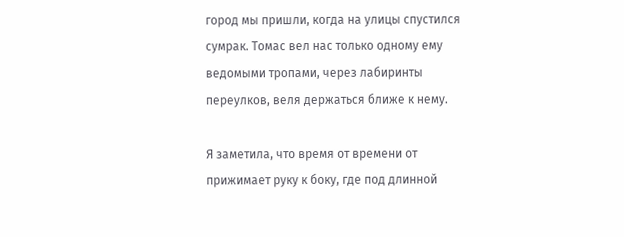город мы пришли, когда на улицы спустился сумрак. Томас вел нас только одному ему ведомыми тропами, через лабиринты переулков, веля держаться ближе к нему.

Я заметила, что время от времени от прижимает руку к боку, где под длинной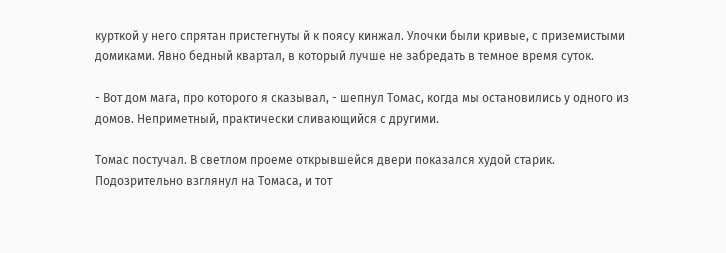курткой у него спрятан пристегнуты й к поясу кинжал. Улочки были кривые, с приземистыми домиками. Явно бедный квартал, в который лучше не забредать в темное время суток.

- Вот дом мага, про которого я сказывал, - шепнул Томас, когда мы остановились у одного из домов. Неприметный, практически сливающийся с другими.

Томас постучал. В светлом проеме открывшейся двери показался худой старик. Подозрительно взглянул на Томаса, и тот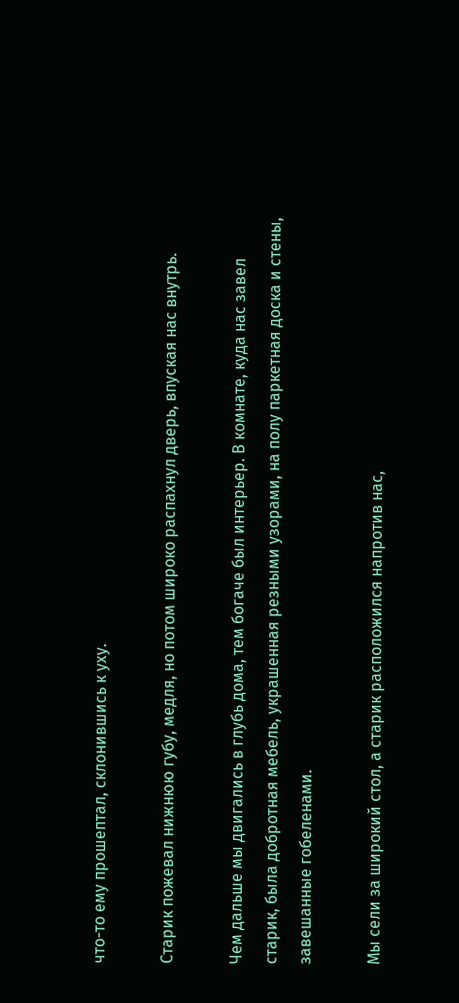что-то ему прошептал, склонившись к уху.

Старик пожевал нижнюю губу, медля, но потом широко распахнул дверь, впуская нас внутрь.

Чем дальше мы двигались в глубь дома, тем богаче был интерьер. В комнате, куда нас завел старик, была добротная мебель, украшенная резными узорами, на полу паркетная доска и стены, завешанные гобеленами.

Мы сели за широкий стол, а старик расположился напротив нас,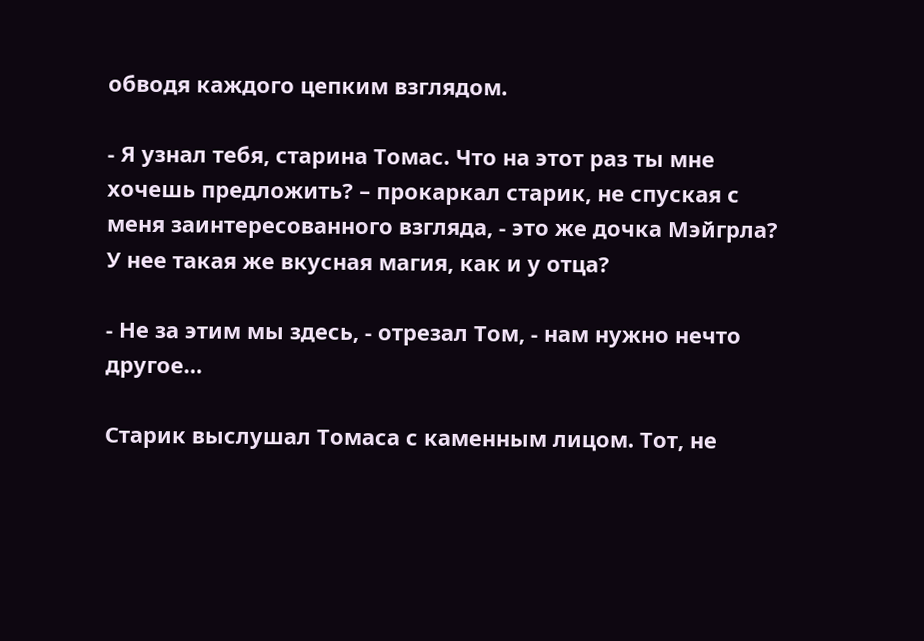обводя каждого цепким взглядом.

- Я узнал тебя, старина Томас. Что на этот раз ты мне хочешь предложить? – прокаркал старик, не спуская с меня заинтересованного взгляда, - это же дочка Мэйгрла? У нее такая же вкусная магия, как и у отца?

- Не за этим мы здесь, - отрезал Том, - нам нужно нечто другое…

Старик выслушал Томаса с каменным лицом. Тот, не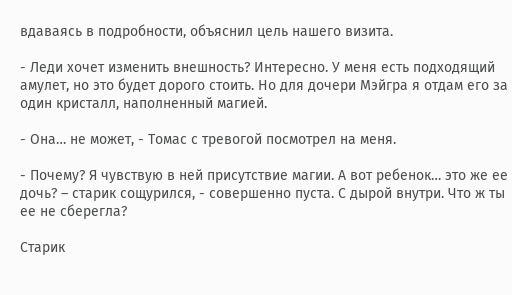вдаваясь в подробности, объяснил цель нашего визита.

- Леди хочет изменить внешность? Интересно. У меня есть подходящий амулет, но это будет дорого стоить. Но для дочери Мэйгра я отдам его за один кристалл, наполненный магией.

- Она… не может, - Томас с тревогой посмотрел на меня.

- Почему? Я чувствую в ней присутствие магии. А вот ребенок… это же ее дочь? – старик сощурился, - совершенно пуста. С дырой внутри. Что ж ты ее не сберегла?

Старик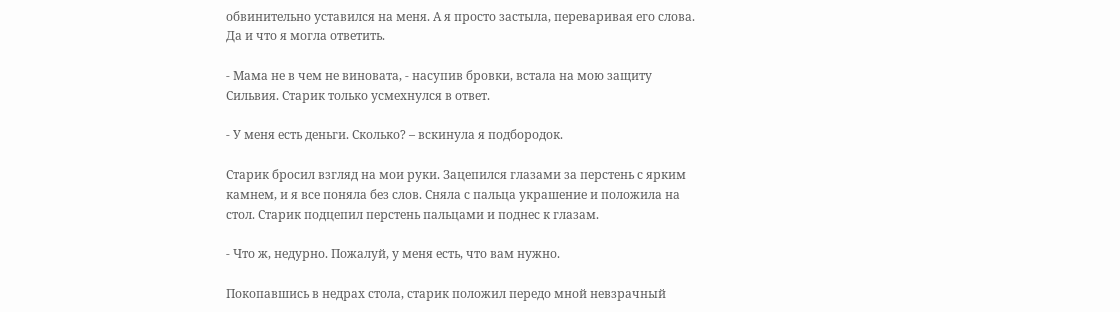обвинительно уставился на меня. А я просто застыла, переваривая его слова. Да и что я могла ответить.

- Мама не в чем не виновата, - насупив бровки, встала на мою защиту Сильвия. Старик только усмехнулся в ответ.

- У меня есть деньги. Сколько? – вскинула я подбородок.

Старик бросил взгляд на мои руки. Зацепился глазами за перстень с ярким камнем, и я все поняла без слов. Сняла с пальца украшение и положила на стол. Старик подцепил перстень пальцами и поднес к глазам.

- Что ж, недурно. Пожалуй, у меня есть, что вам нужно.

Покопавшись в недрах стола, старик положил передо мной невзрачный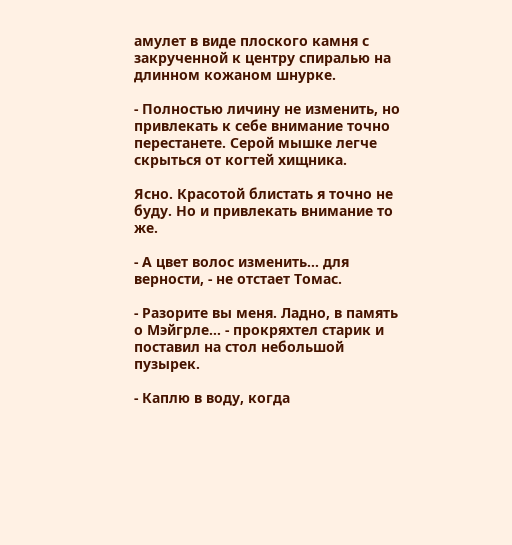амулет в виде плоского камня с закрученной к центру спиралью на длинном кожаном шнурке.

- Полностью личину не изменить, но привлекать к себе внимание точно перестанете. Серой мышке легче скрыться от когтей хищника.

Ясно. Красотой блистать я точно не буду. Но и привлекать внимание то же.

- А цвет волос изменить… для верности, - не отстает Томас.

- Разорите вы меня. Ладно, в память о Мэйгрле… - прокряхтел старик и поставил на стол небольшой пузырек.

- Каплю в воду, когда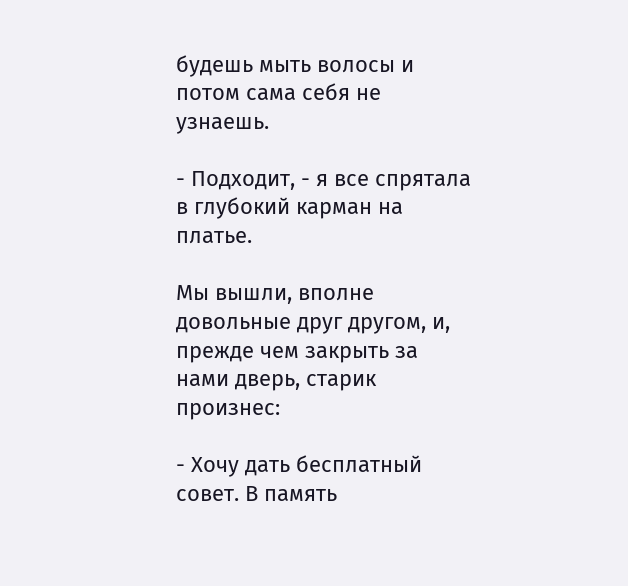будешь мыть волосы и потом сама себя не узнаешь.

- Подходит, - я все спрятала в глубокий карман на платье.

Мы вышли, вполне довольные друг другом, и, прежде чем закрыть за нами дверь, старик произнес:

- Хочу дать бесплатный совет. В память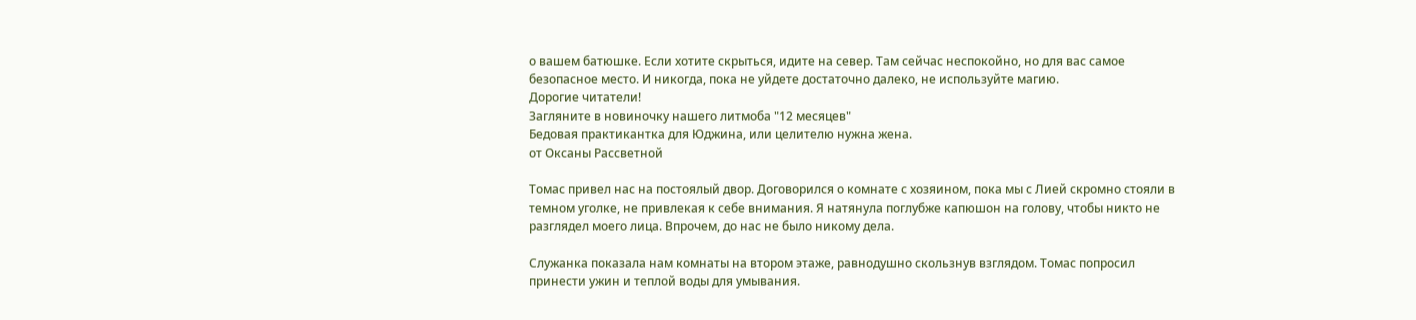о вашем батюшке. Если хотите скрыться, идите на север. Там сейчас неспокойно, но для вас самое безопасное место. И никогда, пока не уйдете достаточно далеко, не используйте магию.
Дорогие читатели!
Загляните в новиночку нашего литмоба "12 месяцев"
Бедовая практикантка для Юджина, или целителю нужна жена.
от Оксаны Рассветной

Томас привел нас на постоялый двор. Договорился о комнате с хозяином, пока мы с Лией скромно стояли в темном уголке, не привлекая к себе внимания. Я натянула поглубже капюшон на голову, чтобы никто не разглядел моего лица. Впрочем, до нас не было никому дела.

Служанка показала нам комнаты на втором этаже, равнодушно скользнув взглядом. Томас попросил принести ужин и теплой воды для умывания.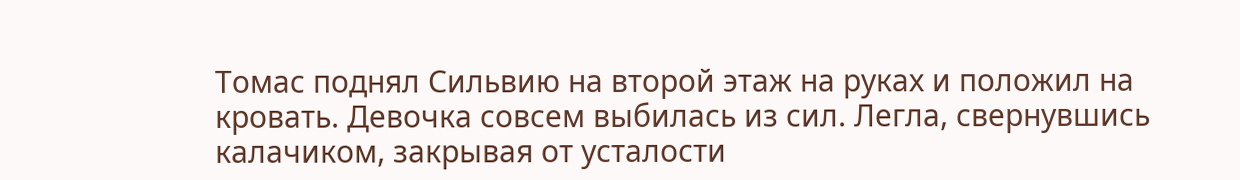Томас поднял Сильвию на второй этаж на руках и положил на кровать. Девочка совсем выбилась из сил. Легла, свернувшись калачиком, закрывая от усталости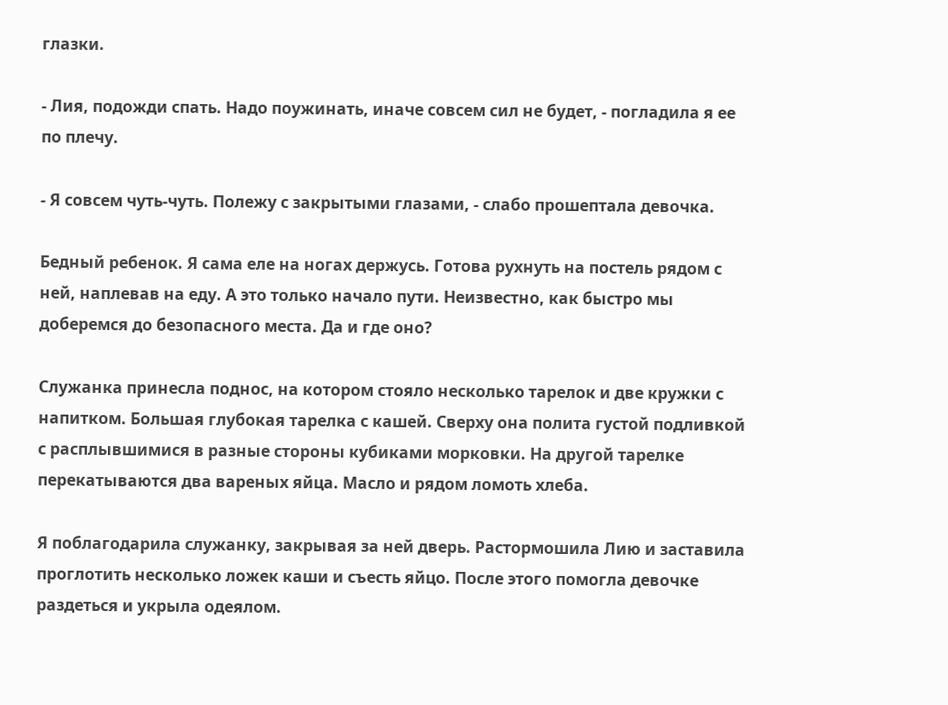глазки.

- Лия, подожди спать. Надо поужинать, иначе совсем сил не будет, - погладила я ее по плечу.

- Я совсем чуть-чуть. Полежу с закрытыми глазами, - слабо прошептала девочка.

Бедный ребенок. Я сама еле на ногах держусь. Готова рухнуть на постель рядом с ней, наплевав на еду. А это только начало пути. Неизвестно, как быстро мы доберемся до безопасного места. Да и где оно?

Служанка принесла поднос, на котором стояло несколько тарелок и две кружки с напитком. Большая глубокая тарелка с кашей. Сверху она полита густой подливкой с расплывшимися в разные стороны кубиками морковки. На другой тарелке перекатываются два вареных яйца. Масло и рядом ломоть хлеба.

Я поблагодарила служанку, закрывая за ней дверь. Растормошила Лию и заставила проглотить несколько ложек каши и съесть яйцо. После этого помогла девочке раздеться и укрыла одеялом.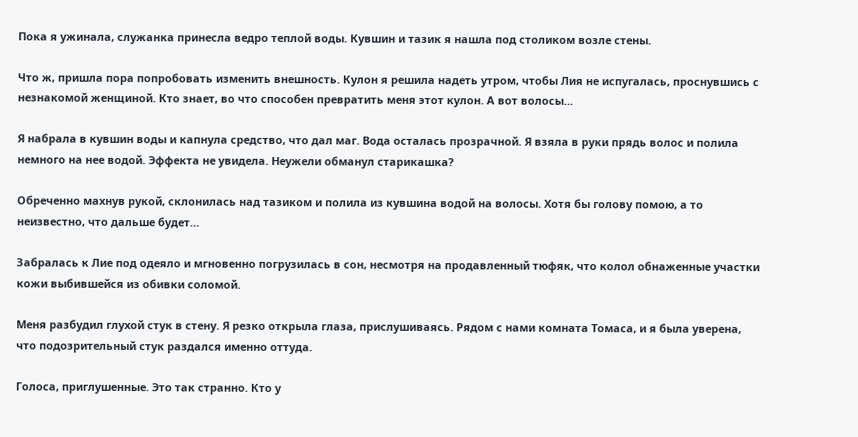Пока я ужинала, служанка принесла ведро теплой воды. Кувшин и тазик я нашла под столиком возле стены.

Что ж, пришла пора попробовать изменить внешность. Кулон я решила надеть утром, чтобы Лия не испугалась, проснувшись с незнакомой женщиной. Кто знает, во что способен превратить меня этот кулон. А вот волосы…

Я набрала в кувшин воды и капнула средство, что дал маг. Вода осталась прозрачной. Я взяла в руки прядь волос и полила немного на нее водой. Эффекта не увидела. Неужели обманул старикашка?

Обреченно махнув рукой, склонилась над тазиком и полила из кувшина водой на волосы. Хотя бы голову помою, а то неизвестно, что дальше будет…

Забралась к Лие под одеяло и мгновенно погрузилась в сон, несмотря на продавленный тюфяк, что колол обнаженные участки кожи выбившейся из обивки соломой.

Меня разбудил глухой стук в стену. Я резко открыла глаза, прислушиваясь. Рядом с нами комната Томаса, и я была уверена, что подозрительный стук раздался именно оттуда.

Голоса, приглушенные. Это так странно. Кто у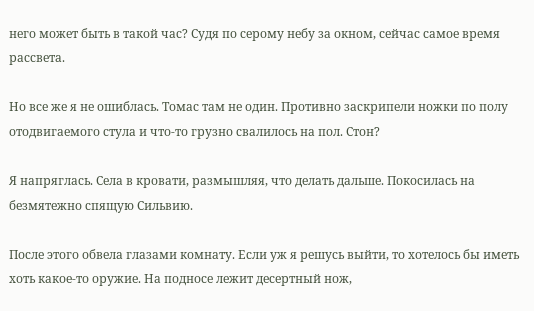него может быть в такой час? Судя по серому небу за окном, сейчас самое время рассвета.

Но все же я не ошиблась. Томас там не один. Противно заскрипели ножки по полу отодвигаемого стула и что-то грузно свалилось на пол. Стон?

Я напряглась. Села в кровати, размышляя, что делать дальше. Покосилась на безмятежно спящую Сильвию.

После этого обвела глазами комнату. Если уж я решусь выйти, то хотелось бы иметь хоть какое-то оружие. На подносе лежит десертный нож,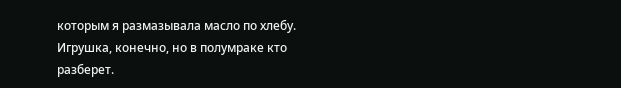которым я размазывала масло по хлебу. Игрушка, конечно, но в полумраке кто разберет.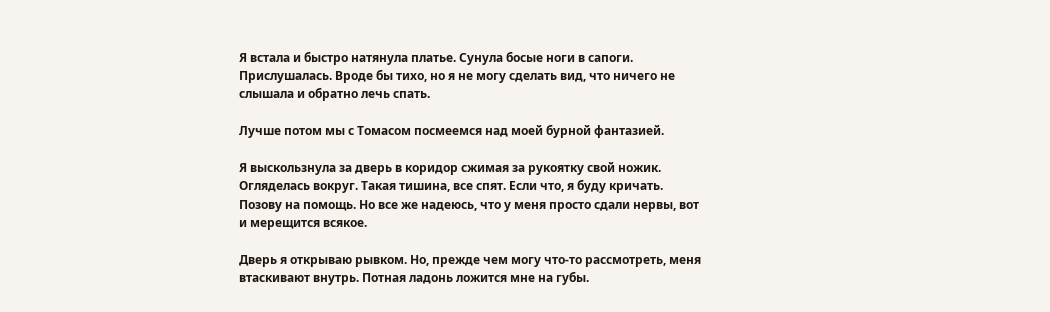Я встала и быстро натянула платье. Сунула босые ноги в сапоги. Прислушалась. Вроде бы тихо, но я не могу сделать вид, что ничего не слышала и обратно лечь спать.

Лучше потом мы с Томасом посмеемся над моей бурной фантазией.

Я выскользнула за дверь в коридор сжимая за рукоятку свой ножик. Огляделась вокруг. Такая тишина, все спят. Если что, я буду кричать. Позову на помощь. Но все же надеюсь, что у меня просто сдали нервы, вот и мерещится всякое.

Дверь я открываю рывком. Но, прежде чем могу что-то рассмотреть, меня втаскивают внутрь. Потная ладонь ложится мне на губы.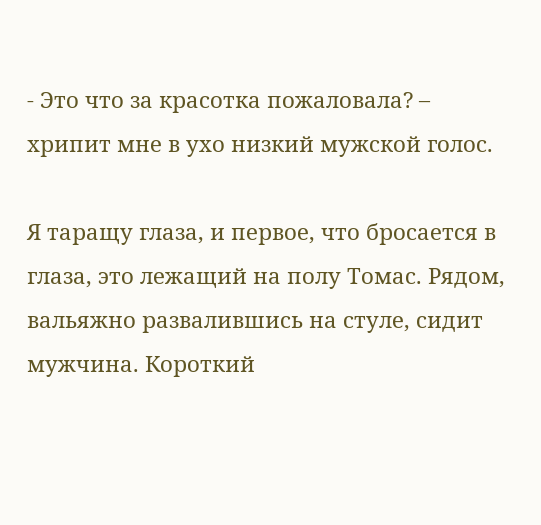- Это что за красотка пожаловала? – хрипит мне в ухо низкий мужской голос.

Я таращу глаза, и первое, что бросается в глаза, это лежащий на полу Томас. Рядом, вальяжно развалившись на стуле, сидит мужчина. Короткий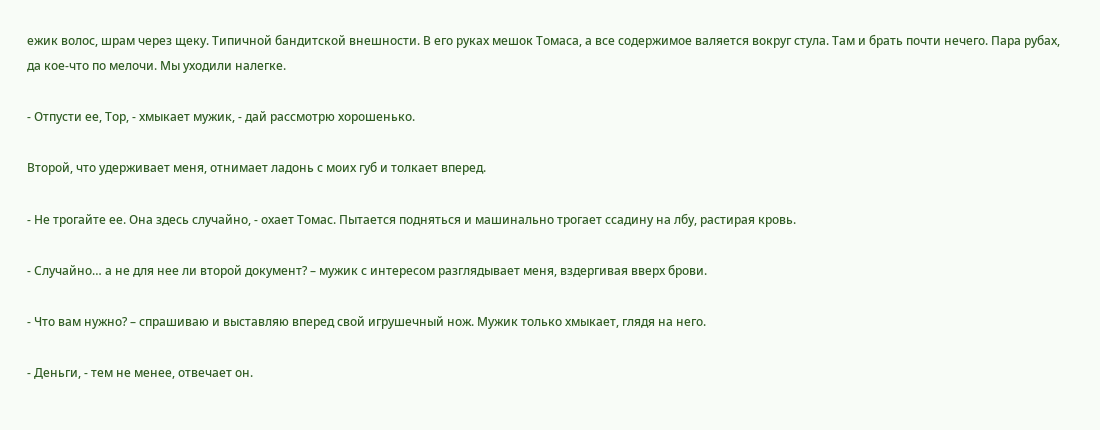ежик волос, шрам через щеку. Типичной бандитской внешности. В его руках мешок Томаса, а все содержимое валяется вокруг стула. Там и брать почти нечего. Пара рубах, да кое-что по мелочи. Мы уходили налегке.

- Отпусти ее, Тор, - хмыкает мужик, - дай рассмотрю хорошенько.

Второй, что удерживает меня, отнимает ладонь с моих губ и толкает вперед.

- Не трогайте ее. Она здесь случайно, - охает Томас. Пытается подняться и машинально трогает ссадину на лбу, растирая кровь.

- Случайно… а не для нее ли второй документ? – мужик с интересом разглядывает меня, вздергивая вверх брови.

- Что вам нужно? – спрашиваю и выставляю вперед свой игрушечный нож. Мужик только хмыкает, глядя на него.

- Деньги, - тем не менее, отвечает он.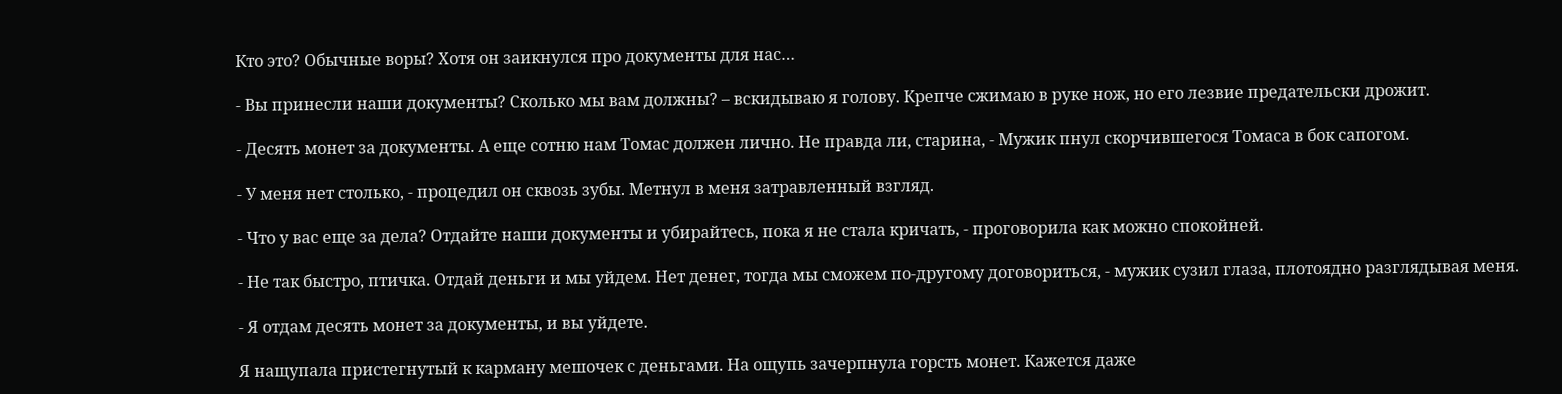Кто это? Обычные воры? Хотя он заикнулся про документы для нас…

- Вы принесли наши документы? Сколько мы вам должны? – вскидываю я голову. Крепче сжимаю в руке нож, но его лезвие предательски дрожит.

- Десять монет за документы. А еще сотню нам Томас должен лично. Не правда ли, старина, - Мужик пнул скорчившегося Томаса в бок сапогом.

- У меня нет столько, - процедил он сквозь зубы. Метнул в меня затравленный взгляд.

- Что у вас еще за дела? Отдайте наши документы и убирайтесь, пока я не стала кричать, - проговорила как можно спокойней.

- Не так быстро, птичка. Отдай деньги и мы уйдем. Нет денег, тогда мы сможем по-другому договориться, - мужик сузил глаза, плотоядно разглядывая меня.

- Я отдам десять монет за документы, и вы уйдете.

Я нащупала пристегнутый к карману мешочек с деньгами. На ощупь зачерпнула горсть монет. Кажется даже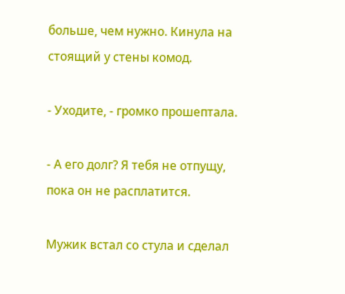больше, чем нужно. Кинула на стоящий у стены комод.

- Уходите, - громко прошептала.

- А его долг? Я тебя не отпущу, пока он не расплатится.

Мужик встал со стула и сделал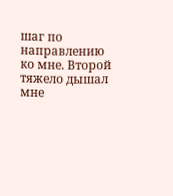шаг по направлению ко мне. Второй тяжело дышал мне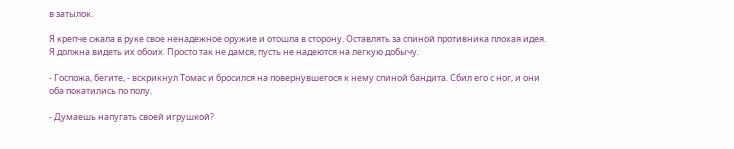в затылок.

Я крепче сжала в руке свое ненадежное оружие и отошла в сторону. Оставлять за спиной противника плохая идея. Я должна видеть их обоих. Просто так не дамся, пусть не надеются на легкую добычу.

- Госпожа, бегите, - вскрикнул Томас и бросился на повернувшегося к нему спиной бандита. Сбил его с ног, и они оба покатились по полу.

- Думаешь напугать своей игрушкой?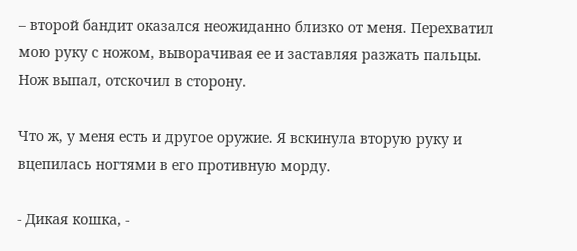– второй бандит оказался неожиданно близко от меня. Перехватил мою руку с ножом, выворачивая ее и заставляя разжать пальцы. Нож выпал, отскочил в сторону.

Что ж, у меня есть и другое оружие. Я вскинула вторую руку и вцепилась ногтями в его противную морду.

- Дикая кошка, -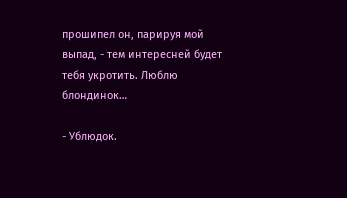прошипел он, парируя мой выпад, - тем интересней будет тебя укротить. Люблю блондинок…

- Ублюдок.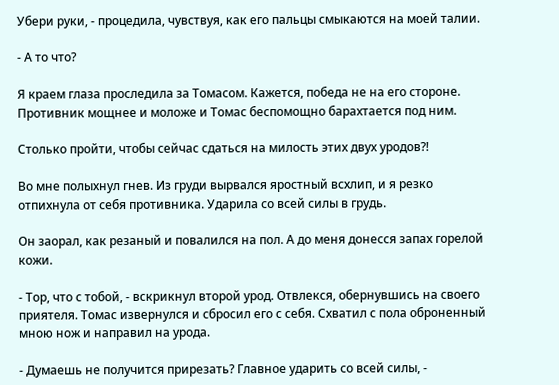Убери руки, - процедила, чувствуя, как его пальцы смыкаются на моей талии.

- А то что?

Я краем глаза проследила за Томасом. Кажется, победа не на его стороне. Противник мощнее и моложе и Томас беспомощно барахтается под ним.

Столько пройти, чтобы сейчас сдаться на милость этих двух уродов?!

Во мне полыхнул гнев. Из груди вырвался яростный всхлип, и я резко отпихнула от себя противника. Ударила со всей силы в грудь.

Он заорал, как резаный и повалился на пол. А до меня донесся запах горелой кожи.

- Тор, что с тобой, - вскрикнул второй урод. Отвлекся, обернувшись на своего приятеля. Томас извернулся и сбросил его с себя. Схватил с пола оброненный мною нож и направил на урода.

- Думаешь не получится прирезать? Главное ударить со всей силы, -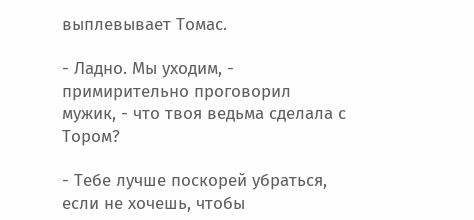выплевывает Томас.

- Ладно. Мы уходим, - примирительно проговорил мужик, - что твоя ведьма сделала с Тором?

- Тебе лучше поскорей убраться, если не хочешь, чтобы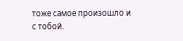тоже самое произошло и с тобой.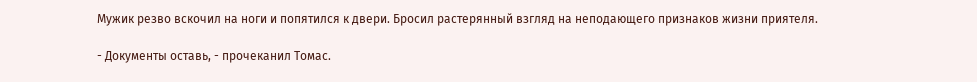Мужик резво вскочил на ноги и попятился к двери. Бросил растерянный взгляд на неподающего признаков жизни приятеля.

- Документы оставь, - прочеканил Томас.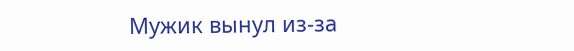Мужик вынул из-за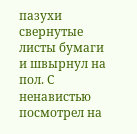пазухи свернутые листы бумаги и швырнул на пол. С ненавистью посмотрел на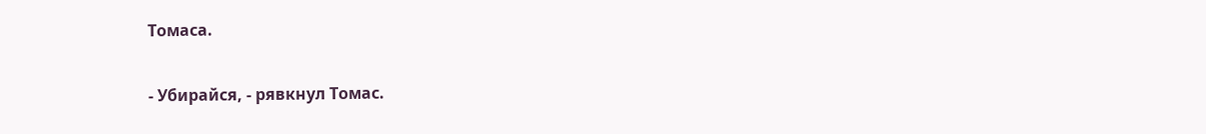Томаса.

- Убирайся, - рявкнул Томас.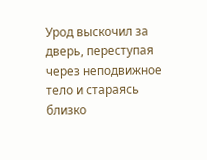Урод выскочил за дверь, переступая через неподвижное тело и стараясь близко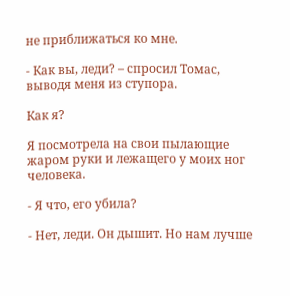не приближаться ко мне.

- Как вы, леди? – спросил Томас, выводя меня из ступора.

Как я?

Я посмотрела на свои пылающие жаром руки и лежащего у моих ног человека.

- Я что, его убила?

- Нет, леди. Он дышит. Но нам лучше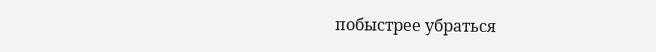побыстрее убраться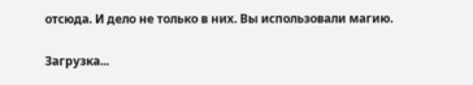отсюда. И дело не только в них. Вы использовали магию.

Загрузка...